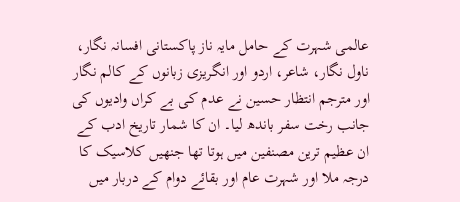عالمی شہرت کے حامل مایہ ناز پاکستانی افسانہ نگار، ناول نگار، شاعر، اردو اور انگریزی زبانوں کے کالم نگار اور مترجم انتظار حسین نے عدم کی بے کراں وادیوں کی جانب رخت سفر باندھ لیا۔ ان کا شمار تاریخ ادب کے ان عظیم ترین مصنفین میں ہوتا تھا جنھیں کلاسیک کا درجہ ملا اور شہرت عام اور بقائے دوام کے دربار میں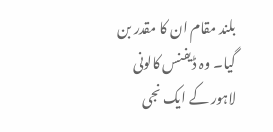بلند مقام ان کا مقدر بن گیا۔ وہ ڈیفنس کالونی لاہور کے ایک نجی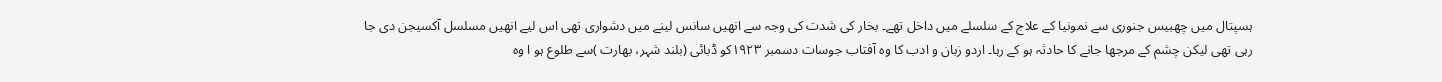ہسپتال میں چھبیس جنوری سے نمونیا کے علاج کے سلسلے میں داخل تھے۔ بخار کی شدت کی وجہ سے انھیں سانس لینے میں دشواری تھی اس لیے انھیں مسلسل آکسیجن دی جا رہی تھی لیکن چشم کے مرجھا جانے کا حادثہ ہو کے رہا۔ اردو زبان و ادب کا وہ آفتاب جوسات دسمبر ۱۹۲۳کو ڈبائی (بلند شہر، بھارت )سے طلوع ہو ا وہ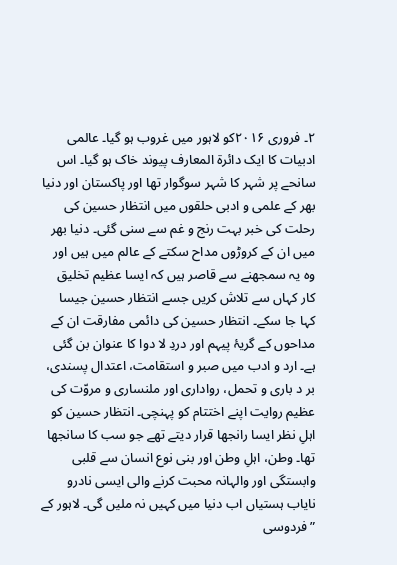۲۔ فروری ۲۰۱۶کو لاہور میں غروب ہو گیا۔ عالمی ادبیات کا ایک دائرۃ المعارف پیوند خاک ہو گیا۔ اس سانحے پر شہر کا شہر سوگوار تھا اور پاکستان اور دنیا بھر کے علمی و ادبی حلقوں میں انتظار حسین کی رحلت کی خبر بہت رنج و غم سے سنی گئی۔ دنیا بھر میں ان کے کروڑوں مداح سکتے کے عالم میں ہیں اور وہ یہ سمجھنے سے قاصر ہیں کہ ایسا عظیم تخلیق کار کہاں سے تلاش کریں جسے انتظار حسین جیسا کہا جا سکے۔ انتظار حسین کی دائمی مفارقت ان کے مداحوں کے گریۂ پیہم اور دردِ لا دوا کا عنوان بن گئی ہے۔ ارد و ادب میں صبر و استقامت، اعتدال پسندی، بر د باری و تحمل، رواداری اور ملنساری و مروّت کی عظیم روایت اپنے اختتام کو پہنچی۔ انتظار حسین کو اہلِ نظر ایسا رانجھا قرار دیتے تھے جو سب کا سانجھا تھا۔ وطن، اہلِ وطن اور بنی نوع انسان سے قلبی وابستگی اور والہانہ محبت کرنے والی ایسی نادرو نایاب ہستیاں اب دنیا میں کہیں نہ ملیں گی۔ لاہور کے ” فردوسی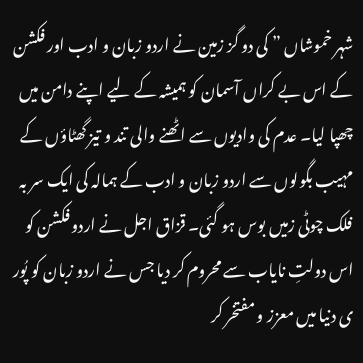شہر خموشاں ” کی دو گز زمین نے اردو زبان و ادب اور فکشن کے اس بے کراں آسمان کو ہمیشہ کے لیے اپنے دامن میں چھپا لیا۔ عدم کی وادیوں سے اٹھنے والی تند و تیز گھٹاؤں کے مہیب بگولوں سے اردو زبان و ادب کے ہمالہ کی ایک سر بہ فلک چوٹی زمیں بوس ہو گئی۔ قزاق اجل نے اردو فکشن کو اس دولتِ نایاب سے محروم کر دیا جس نے اردو زبان کو پُور ی دنیا میں معزز و مفتخر کر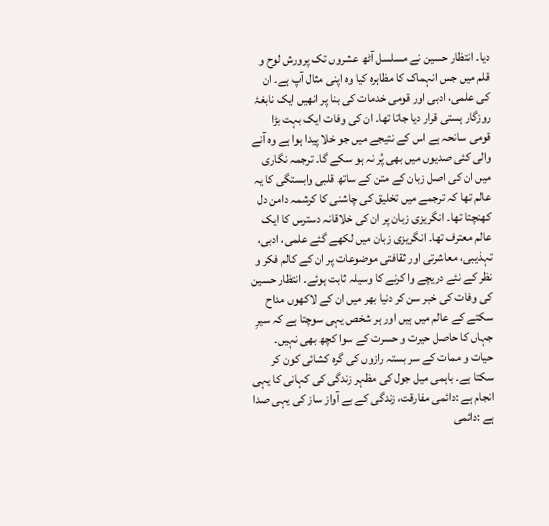دیا۔ انتظار حسین نے مسلسل آٹھ عشروں تک پرورش لوح و قلم میں جس انہماک کا مظاہرہ کیا وہ اپنی مثال آپ ہے۔ ان کی علمی، ادبی اور قومی خدمات کی بنا پر انھیں ایک نابغۂ روزگار ہستی قرار دیا جاتا تھا۔ ان کی وفات ایک بہت بڑا قومی سانحہ ہے اس کے نتیجے میں جو خلا پیدا ہوا ہے وہ آنے والی کئی صدیوں میں بھی پُر نہ ہو سکے گا۔ ترجمہ نگاری میں ان کی اصل زبان کے متن کے ساتھ قلبی وابستگی کا یہ عالم تھا کہ ترجمے میں تخلیق کی چاشنی کا کرشمہ دامن دل کھنچتا تھا۔ انگریزی زبان پر ان کی خلاقانہ دسترس کا ایک عالم معترف تھا۔ انگریزی زبان میں لکھے گئے علمی، ادبی، تہذیبی، معاشرتی اور ثقافتی موضوعات پر ان کے کالم فکر و نظر کے نئے دریچے وا کرنے کا وسیلہ ثابت ہوئے۔ انتظار حسین کی وفات کی خبر سن کر دنیا بھر میں ان کے لاکھوں مداح سکتے کے عالم میں ہیں اور ہر شخص یہی سوچتا ہے کہ سیرِ جہاں کا حاصل حیرت و حسرت کے سوا کچھ بھی نہیں۔ حیات و ممات کے سر بستہ رازوں کی گرہ کشائی کون کر سکتا ہے۔ باہمی میل جول کی مظہر زندگی کی کہانی کا یہی انجام ہے :دائمی مفارقت، زندگی کے بے آواز ساز کی یہی صدا ہے :دائمی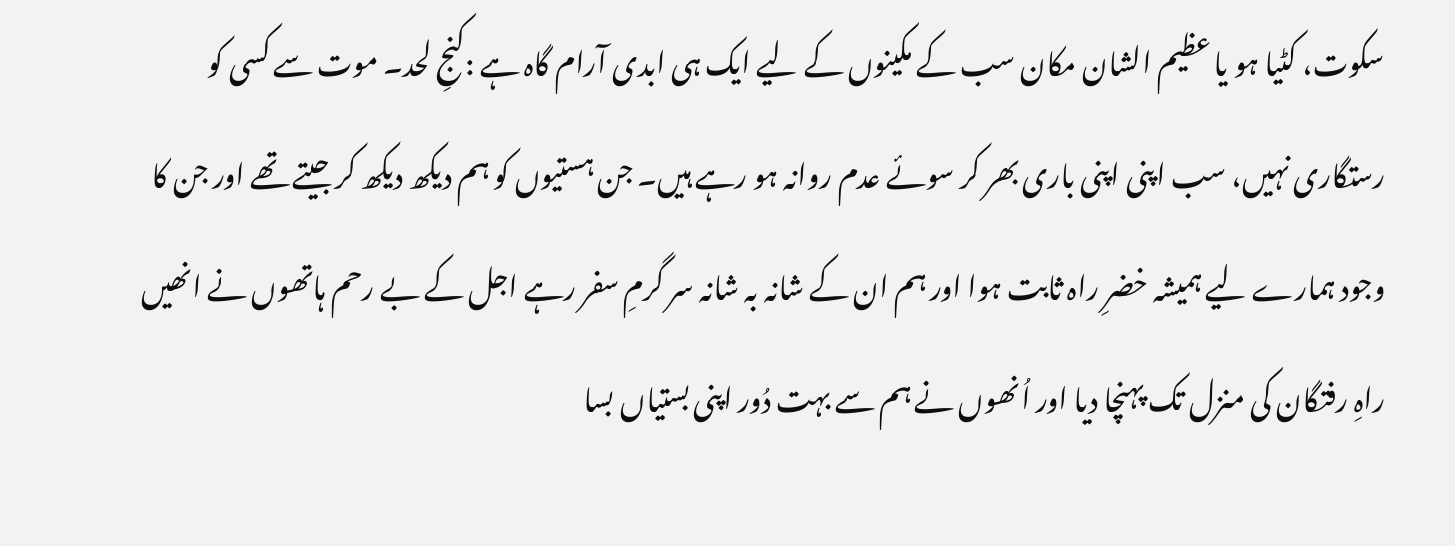سکوت، کٹیا ہو یا عظیم الشان مکان سب کے مکینوں کے لیے ایک ہی ابدی آرام گاہ ہے :کنجِ لحد۔ موت سے کسی کو رستگاری نہیں، سب اپنی اپنی باری بھر کر سوئے عدم روانہ ہو رہے ہیں۔ جن ہستیوں کو ہم دیکھ دیکھ کر جیتے تھے اور جن کا وجود ہمارے لیے ہمیشہ خضرِ راہ ثابت ہوا اور ہم ان کے شانہ بہ شانہ سر گرمِ سفر رہے اجل کے بے رحم ہاتھوں نے انھیں راہِ رفتگان کی منزل تک پہنچا دیا اور اُنھوں نے ہم سے بہت دُور اپنی بستیاں بسا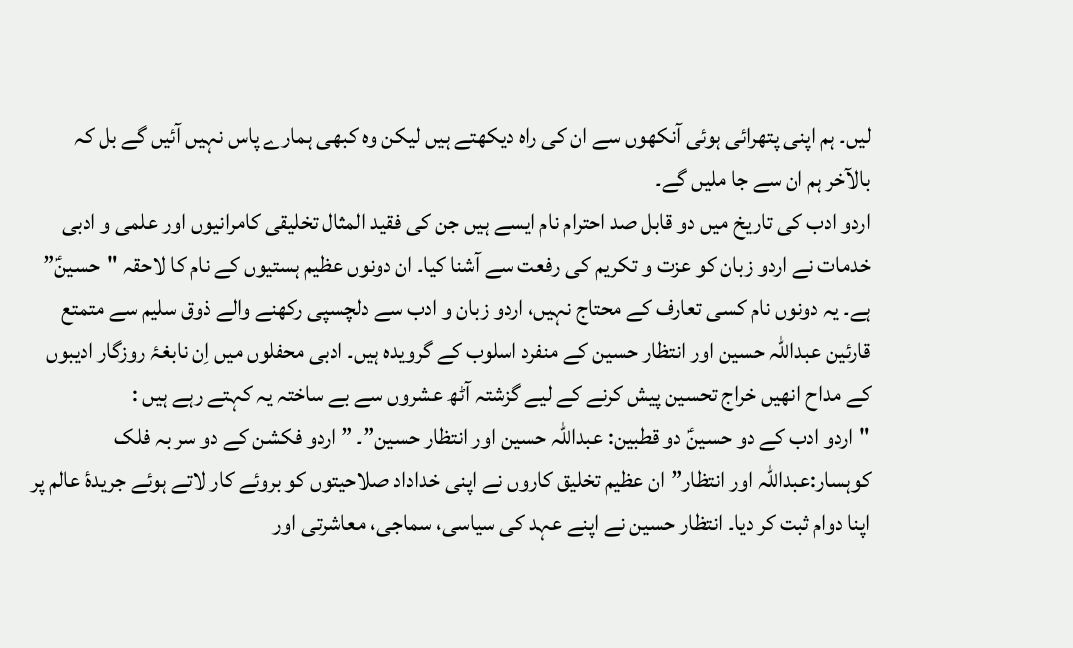لیں۔ ہم اپنی پتھرائی ہوئی آنکھوں سے ان کی راہ دیکھتے ہیں لیکن وہ کبھی ہمارے پاس نہیں آئیں گے بل کہ بالآخر ہم ان سے جا ملیں گے۔
اردو ادب کی تاریخ میں دو قابل صد احترام نام ایسے ہیں جن کی فقید المثال تخلیقی کامرانیوں اور علمی و ادبی خدمات نے اردو زبان کو عزت و تکریم کی رفعت سے آشنا کیا۔ ان دونوں عظیم ہستیوں کے نام کا لاحقہ "حسینؑ” ہے۔ یہ دونوں نام کسی تعارف کے محتاج نہیں، اردو زبان و ادب سے دلچسپی رکھنے والے ذوق سلیم سے متمتع قارئین عبداللہ حسین اور انتظار حسین کے منفرد اسلوب کے گرویدہ ہیں۔ ادبی محفلوں میں اِن نابغۂ روزگار ادیبوں کے مداح انھیں خراج تحسین پیش کرنے کے لیے گزشتہ آٹھ عشروں سے بے ساختہ یہ کہتے رہے ہیں :
"اردو ادب کے دو حسینؑ دو قطبین: عبداللہ حسین اور انتظار حسین”۔ ” اردو فکشن کے دو سر بہ فلک کوہسار:عبداللہ اور انتظار”ان عظیم تخلیق کاروں نے اپنی خداداد صلاحیتوں کو بروئے کار لاتے ہوئے جریدۂ عالم پر اپنا دوام ثبت کر دیا۔ انتظار حسین نے اپنے عہد کی سیاسی، سماجی، معاشرتی اور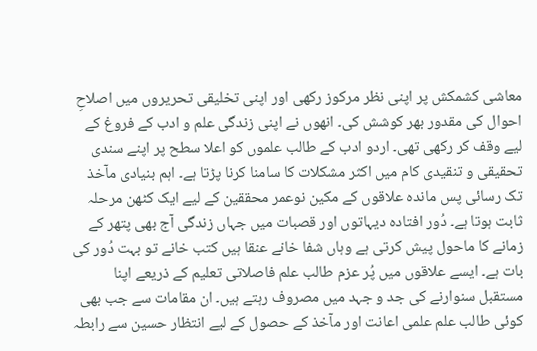معاشی کشمکش پر اپنی نظر مرکوز رکھی اور اپنی تخلیقی تحریروں میں اصلاحِ احوال کی مقدور بھر کوشش کی۔ انھوں نے اپنی زندگی علم و ادب کے فروغ کے لیے وقف کر رکھی تھی۔ اردو ادب کے طالب علموں کو اعلا سطح پر اپنے سندی تحقیقی و تنقیدی کام میں اکثر مشکلات کا سامنا کرنا پڑتا ہے۔ اہم بنیادی مآخذ تک رسائی پس ماندہ علاقوں کے مکین نوعمر محققین کے لیے ایک کٹھن مرحلہ ثابت ہوتا ہے۔ دُور افتادہ دیہاتوں اور قصبات میں جہاں زندگی آج بھی پتھر کے زمانے کا ماحول پیش کرتی ہے وہاں شفا خانے عنقا ہیں کتب خانے تو بہت دُور کی بات ہے۔ ایسے علاقوں میں پُر عزم طالب علم فاصلاتی تعلیم کے ذریعے اپنا مستقبل سنوارنے کی جد و جہد میں مصروف رہتے ہیں۔ ان مقامات سے جب بھی کوئی طالب علم علمی اعانت اور مآخذ کے حصول کے لیے انتظار حسین سے رابطہ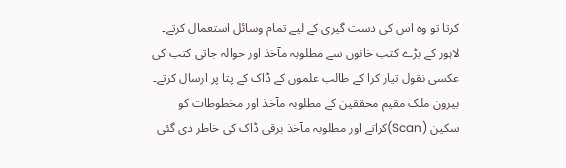کرتا تو وہ اس کی دست گیری کے لیے تمام وسائل استعمال کرتے۔ لاہور کے بڑے کتب خانوں سے مطلوبہ مآخذ اور حوالہ جاتی کتب کی عکسی نقول تیار کرا کے طالب علموں کے ڈاک کے پتا پر ارسال کرتے۔ بیرون ملک مقیم محققین کے مطلوبہ مآخذ اور مخطوطات کو سکین (Scan)کراتے اور مطلوبہ مآخذ برقی ڈاک کی خاطر دی گئی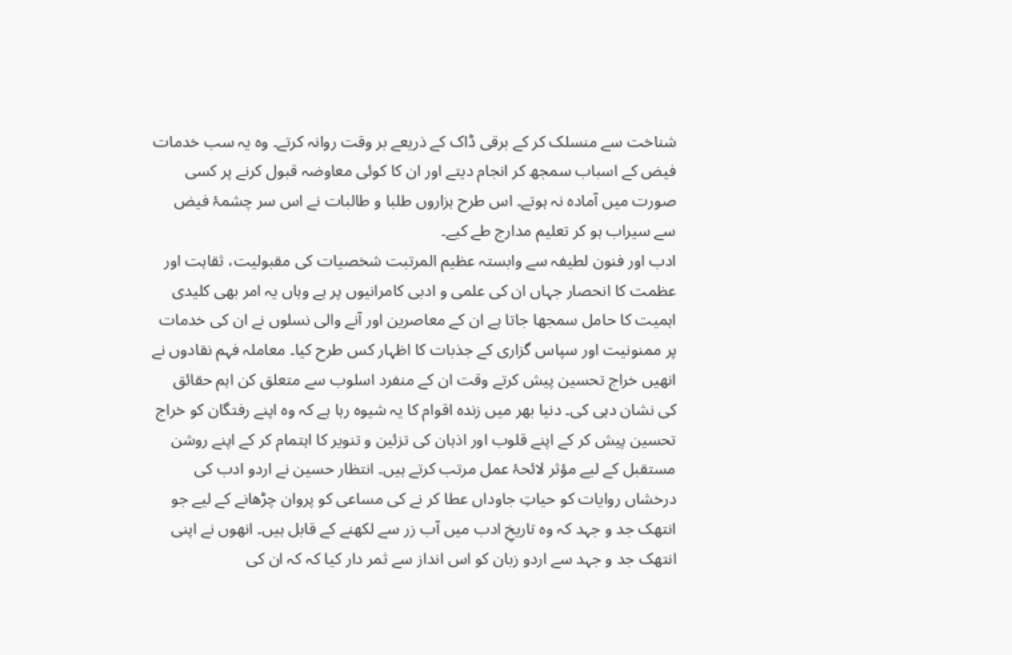شناخت سے منسلک کر کے برقی ڈاک کے ذریعے بر وقت روانہ کرتے۔ وہ یہ سب خدمات فیض کے اسباب سمجھ کر انجام دیتے اور ان کا کوئی معاوضہ قبول کرنے پر کسی صورت میں آمادہ نہ ہوتے۔ اس طرح ہزاروں طلبا و طالبات نے اس سر چشمۂ فیض سے سیراب ہو کر تعلیم مدارج طے کیے۔
ادب اور فنون لطیفہ سے وابستہ عظیم المرتبت شخصیات کی مقبولیت، ثقاہت اور عظمت کا انحصار جہاں ان کی علمی و ادبی کامرانیوں پر ہے وہاں یہ امر بھی کلیدی اہمیت کا حامل سمجھا جاتا ہے ان کے معاصرین اور آنے والی نسلوں نے ان کی خدمات پر ممنونیت اور سپاس گزاری کے جذبات کا اظہار کس طرح کیا۔ معاملہ فہم نقادوں نے انھیں خراج تحسین پیش کرتے وقت ان کے منفرد اسلوب سے متعلق کن اہم حقائق کی نشان دہی کی۔ دنیا بھر میں زندہ اقوام کا یہ شیوہ رہا ہے کہ وہ اپنے رفتگان کو خراج تحسین پیش کر کے اپنے قلوب اور اذہان کی تزئین و تنویر کا اہتمام کر کے اپنے روشن مستقبل کے لیے مؤثر لائحۂ عمل مرتب کرتے ہیں۔ انتظار حسین نے اردو ادب کی درخشاں روایات کو حیاتِ جاوداں عطا کر نے کی مساعی کو پروان چڑھانے کے لیے جو انتھک جد و جہد کہ وہ تاریخِ ادب میں آب زر سے لکھنے کے قابل ہیں۔ انھوں نے اپنی انتھک جد و جہد سے اردو زبان کو اس انداز سے ثمر دار کیا کہ کہ ان کی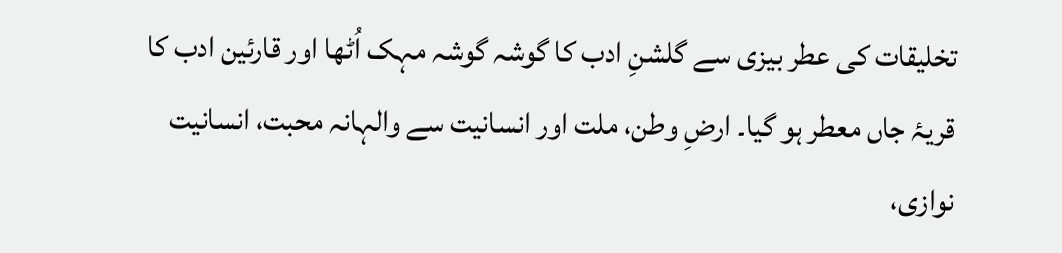تخلیقات کی عطر بیزی سے گلشنِ ادب کا گوشہ گوشہ مہک اُٹھا اور قارئین ادب کا قریۂ جاں معطر ہو گیا۔ ارضِ وطن، ملت اور انسانیت سے والہانہ محبت، انسانیت نوازی،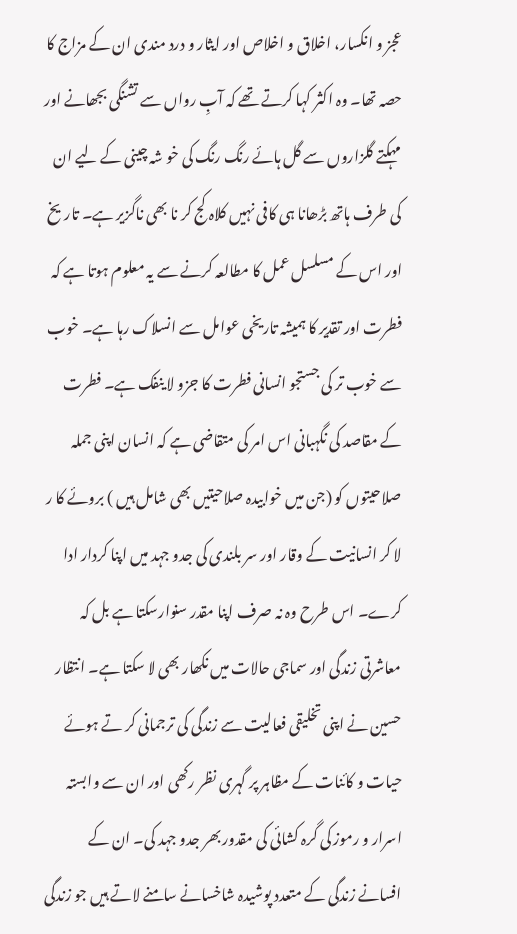عجز و انکسار، اخلاق و اخلاص اور ایثار و درد مندی ان کے مزاج کا حصہ تھا۔ وہ اکثر کہا کرتے تھے کہ آبِ رواں سے تشنگی بجھانے اور مہکتے گلزاروں سے گل ہائے رنگ رنگ کی خو شہ چینی کے لیے ان کی طرف ہاتھ بڑھانا ہی کافی نہیں کلاہ کج کر نا بھی ناگزیر ہے۔ تاریخ اور اس کے مسلسل عمل کا مطالعہ کرنے سے یہ معلوم ہوتا ہے کہ فطرت اور تقدیر کا ہمیشہ تاریخی عوامل سے انسلاک رہا ہے۔ خوب سے خوب تر کی جستجو انسانی فطرت کا جزو لا ینفک ہے۔ فطرت کے مقاصد کی نگہبانی اس امر کی متقاضی ہے کہ انسان اپنی جملہ صلاحیتوں کو (جن میں خوابیدہ صلاحیتیں بھی شامل ہیں ) بروئے کا ر لا کر انسانیت کے وقار اور سر بلندی کی جدو جہد میں اپنا کردار ادا کرے۔ اس طرح وہ نہ صرف اپنا مقدر سنوارسکتا ہے بل کہ معاشرتی زندگی اور سماجی حالات میں نکھار بھی لا سکتا ہے۔ انتظار حسین نے اپنی تخلیقی فعالیت سے زندگی کی ترجمانی کر تے ہوئے حیات و کائنات کے مظاہر پر گہری نظر رکھی اور ان سے وابستہ اسرار و رموز کی گرہ کشائی کی مقدور بھر جدو جہد کی۔ ان کے افسانے زندگی کے متعدد پوشیدہ شاخسانے سامنے لاتے ہیں جو زندگی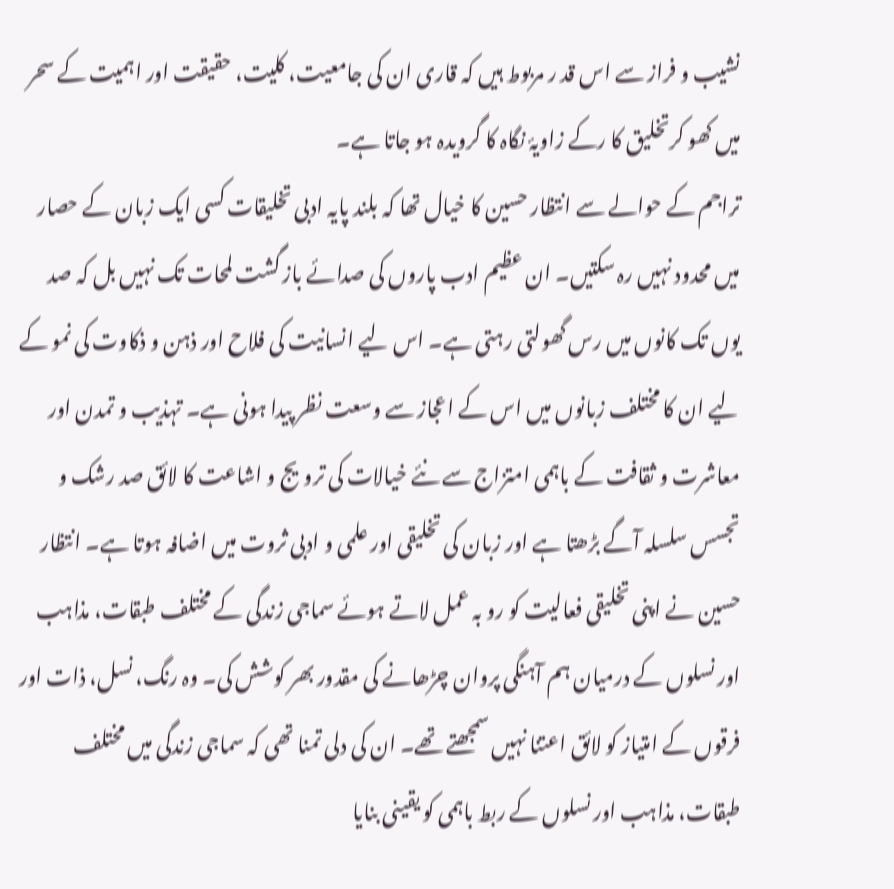نشیب و فراز سے اس قد ر مربوط ہیں کہ قاری ان کی جامعیت، کلیت، حقیقت اور اہمیت کے سحر میں کھو کرتخلیق کا رکے زاویۂ نگاہ کا گرویدہ ہو جاتا ہے۔
تراجم کے حوالے سے انتظار حسین کا خیال تھا کہ بلند پایہ ادبی تخلیقات کسی ایک زبان کے حصار میں محدود نہیں رہ سکتیں۔ ان عظیم ادب پاروں کی صدائے باز گشت لمحات تک نہیں بل کہ صد یوں تک کانوں میں رس گھولتی رہتی ہے۔ اس لیے انسانیت کی فلاح اور ذہن و ذکاوت کی نمو کے لیے ان کا مختلف زبانوں میں اس کے اعجاز سے وسعت نظر پیدا ہونی ہے۔ تہذیب و تمدن اور معاشرت و ثقافت کے باہمی امتزاج سے نئے خیالات کی ترویج و اشاعت کا لائق صد رشک و تجسس سلسلہ آگے بڑھتا ہے اور زبان کی تخلیقی اور علمی و ادبی ثروت میں اضافہ ہوتا ہے۔ انتظار حسین نے اپنی تخلیقی فعالیت کو رو بہ عمل لاتے ہوئے سماجی زندگی کے مختلف طبقات، مذاہب اور نسلوں کے درمیان ہم آہنگی پروان چڑھانے کی مقدور بھر کوشش کی۔ وہ رنگ، نسل، ذات اور فرقوں کے امتیاز کو لائق اعتنا نہیں سمجھتے تھے۔ ان کی دلی تمنا تھی کہ سماجی زندگی میں مختلف طبقات، مذاہب اور نسلوں کے ربط باہمی کو یقینی بنایا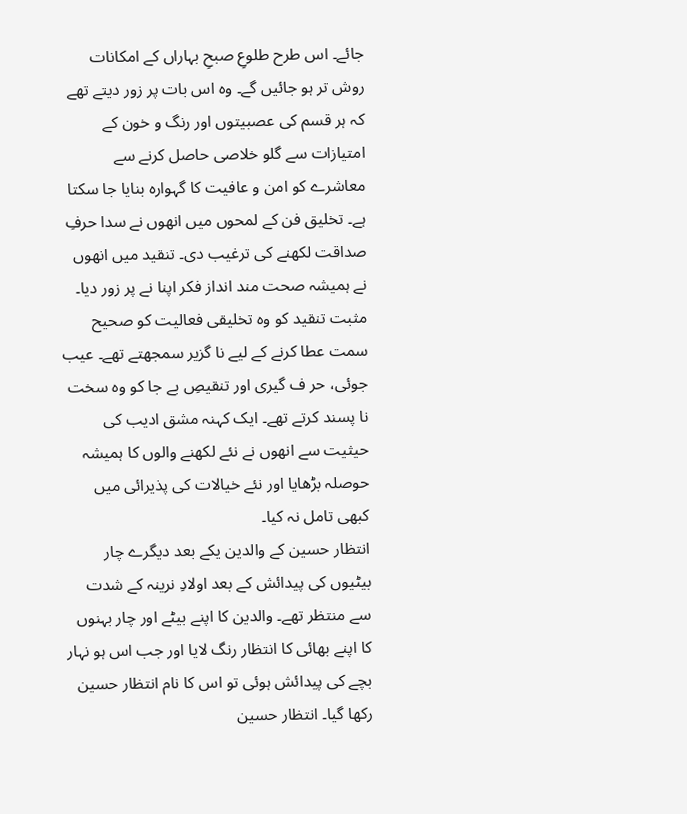جائے۔ اس طرح طلوعِ صبحِ بہاراں کے امکانات روش تر ہو جائیں گے۔ وہ اس بات پر زور دیتے تھے کہ ہر قسم کی عصبیتوں اور رنگ و خون کے امتیازات سے گلو خلاصی حاصل کرنے سے معاشرے کو امن و عافیت کا گہوارہ بنایا جا سکتا ہے۔ تخلیق فن کے لمحوں میں انھوں نے سدا حرفِ صداقت لکھنے کی ترغیب دی۔ تنقید میں انھوں نے ہمیشہ صحت مند انداز فکر اپنا نے پر زور دیا۔ مثبت تنقید کو وہ تخلیقی فعالیت کو صحیح سمت عطا کرنے کے لیے نا گزیر سمجھتے تھے۔ عیب جوئی، حر ف گیری اور تنقیصِ بے جا کو وہ سخت نا پسند کرتے تھے۔ ایک کہنہ مشق ادیب کی حیثیت سے انھوں نے نئے لکھنے والوں کا ہمیشہ حوصلہ بڑھایا اور نئے خیالات کی پذیرائی میں کبھی تامل نہ کیا۔
انتظار حسین کے والدین یکے بعد دیگرے چار بیٹیوں کی پیدائش کے بعد اولادِ نرینہ کے شدت سے منتظر تھے۔ والدین کا اپنے بیٹے اور چار بہنوں کا اپنے بھائی کا انتظار رنگ لایا اور جب اس ہو نہار بچے کی پیدائش ہوئی تو اس کا نام انتظار حسین رکھا گیا۔ انتظار حسین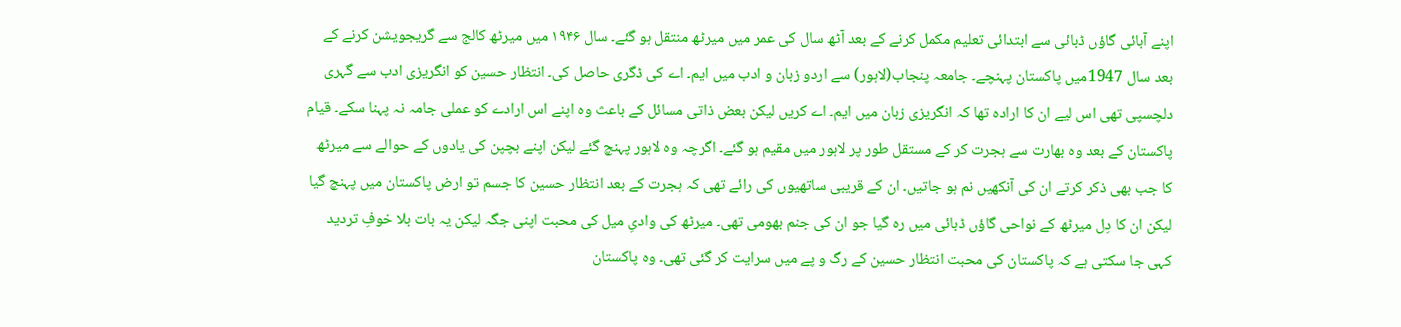اپنے آبائی گاؤں ڈبائی سے ابتدائی تعلیم مکمل کرنے کے بعد آٹھ سال کی عمر میں میرٹھ منتقل ہو گئے۔ سال ۱۹۴۶ میں میرٹھ کالج سے گریجویشن کرنے کے بعد سال 1947میں پاکستان پہنچے۔ جامعہ پنجاب(لاہور) سے اردو زبان و ادب میں ایم۔ اے کی ڈگری حاصل کی۔ انتظار حسین کو انگریزی ادب سے گہری دلچسپی تھی اس لیے ان کا ارادہ تھا کہ انگریزی زبان میں ایم۔ اے کریں لیکن بعض ذاتی مسائل کے باعث وہ اپنے اس ارادے کو عملی جامہ نہ پہنا سکے۔ قیام پاکستان کے بعد وہ بھارت سے ہجرت کر کے مستقل طور پر لاہور میں مقیم ہو گئے۔ اگرچہ وہ لاہور پہنچ گئے لیکن اپنے بچپن کی یادوں کے حوالے سے میرٹھ کا جب بھی ذکر کرتے ان کی آنکھیں نم ہو جاتیں۔ ان کے قریبی ساتھیوں کی رائے تھی کہ ہجرت کے بعد انتظار حسین کا جسم تو ارض پاکستان میں پہنچ گیا لیکن ان کا دِل میرٹھ کے نواحی گاؤں ڈبائی میں رہ گیا جو ان کی جنم بھومی تھی۔ میرٹھ کی وادیِ میل کی محبت اپنی جگہ لیکن یہ بات بلا خوفِ تردید کہی جا سکتی ہے کہ پاکستان کی محبت انتظار حسین کے رگ و پے میں سرایت کر گئی تھی۔ وہ پاکستان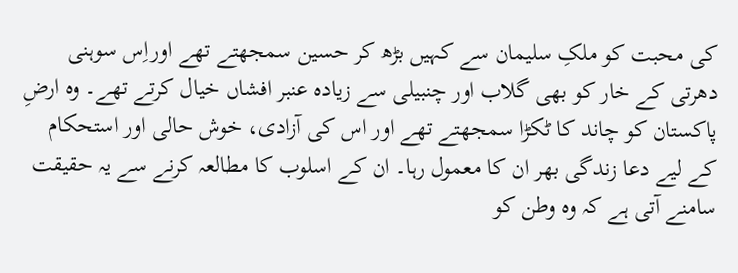کی محبت کو ملکِ سلیمان سے کہیں بڑھ کر حسین سمجھتے تھے اوراِس سوہنی دھرتی کے خار کو بھی گلاب اور چنبیلی سے زیادہ عنبر افشاں خیال کرتے تھے۔ وہ ارضِ پاکستان کو چاند کا ٹکڑا سمجھتے تھے اور اس کی آزادی، خوش حالی اور استحکام کے لیے دعا زندگی بھر ان کا معمول رہا۔ ان کے اسلوب کا مطالعہ کرنے سے یہ حقیقت سامنے آتی ہے کہ وہ وطن کو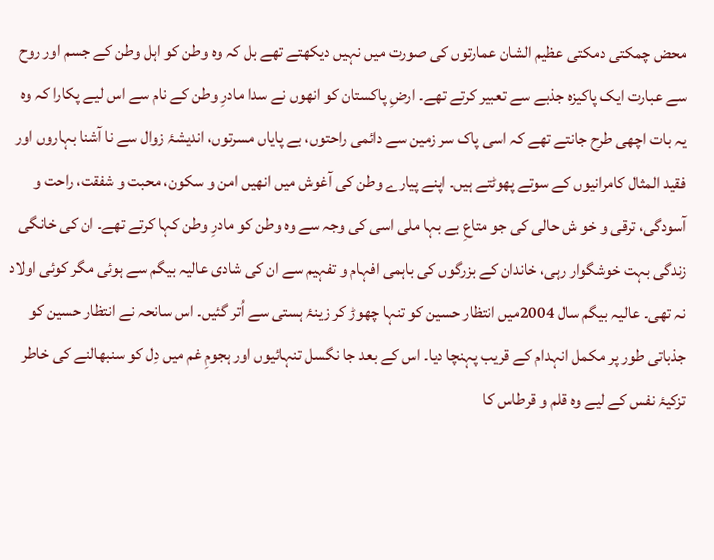محض چمکتی دمکتی عظیم الشان عمارتوں کی صورت میں نہیں دیکھتے تھے بل کہ وہ وطن کو اہل وطن کے جسم اور روح سے عبارت ایک پاکیزہ جذبے سے تعبیر کرتے تھے۔ ارضِ پاکستان کو انھوں نے سدا مادرِ وطن کے نام سے اس لیے پکارا کہ وہ یہ بات اچھی طرح جانتے تھے کہ اسی پاک سر زمین سے دائمی راحتوں، بے پایاں مسرتوں، اندیشۂ زوال سے نا آشنا بہاروں اور فقید المثال کامرانیوں کے سوتے پھوٹتے ہیں۔ اپنے پیارے وطن کی آغوش میں انھیں امن و سکون، محبت و شفقت، راحت و آسودگی، ترقی و خو ش حالی کی جو متاعِ بے بہا ملی اسی کی وجہ سے وہ وطن کو مادرِ وطن کہا کرتے تھے۔ ان کی خانگی زندگی بہت خوشگوار رہی، خاندان کے بزرگوں کی باہمی افہام و تفہیم سے ان کی شادی عالیہ بیگم سے ہوئی مگر کوئی اولاد نہ تھی۔ عالیہ بیگم سال 2004میں انتظار حسین کو تنہا چھوڑ کر زینۂ ہستی سے اُتر گئیں۔ اس سانحہ نے انتظار حسین کو جذباتی طور پر مکمل انہدام کے قریب پہنچا دیا۔ اس کے بعد جا نگسل تنہائیوں اور ہجومِ غم میں دِل کو سنبھالنے کی خاطر تزکیۂ نفس کے لیے وہ قلم و قرطاس کا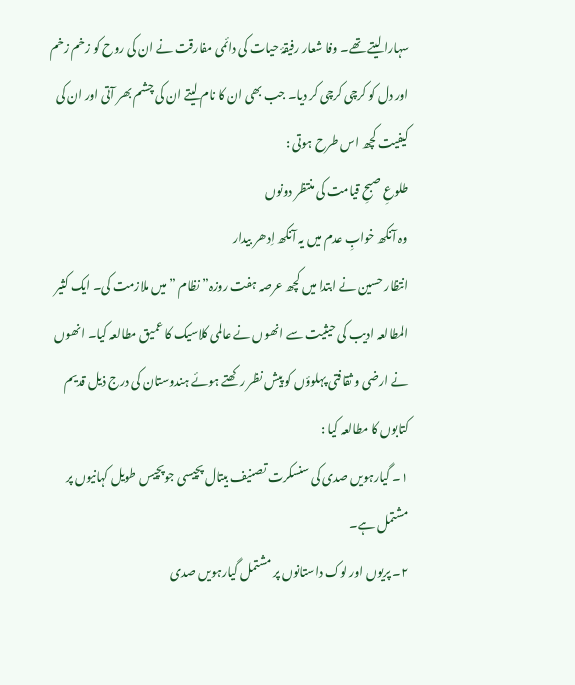سہارا لیتے تھے۔ وفا شعار رفیقۂ حیات کی دائمی مفارقت نے ان کی روح کو زخم زخم اور دل کو کرچی کرچی کر دیا۔ جب بھی ان کا نام لیتے ان کی چشم بھر آتی اور ان کی کیفیت کچھ اس طرح ہوتی :
طلوعِ صبحِ قیامت کی منتظر دونوں
وہ آنکھ خوابِ عدم میں یہ آنکھ اِدھر بیدار
انتظار حسین نے ابتدا میں کچھ عرصہ ہفت روزہ” نظام ” میں ملازمت کی۔ ایک کثیر المطالعہ ادیب کی حیثیت سے انھوں نے عالمی کلاسیک کا عمیق مطالعہ کیا۔ انھوں نے ارضی و ثقافتی پہلوؤں کو پیش نظر رکھتے ہوئے ہندوستان کی درج ذیل قدیم کتابوں کا مطالعہ کیا :
۱۔ گیارہویں صدی کی سنسکرت تصنیف بیتال پچیسی جوپچیس طویل کہانیوں پر مشتمل ہے۔
۲۔ پریوں اور لوک داستانوں پر مشتمل گیارہویں صدی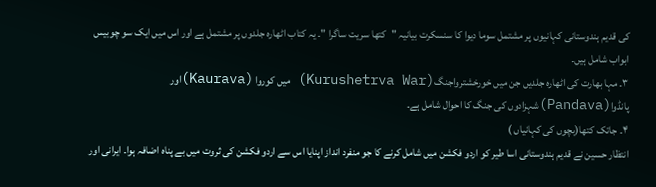کی قدیم ہندوستانی کہانیوں پر مشتمل سوما دیوا کا سنسکرت بیانیہ "کتھا سریت ساگرا "۔ یہ کتاب اٹھارہ جلدوں پر مشتمل ہے اور اس میں ایک سو چوبیس ابواب شامل ہیں۔
۳۔ مہا بھارت کی اٹھارہ جلدیں جن میں خورخشترواجنگ(Kurushetrva War) میں کوروا (Kaurava)اور پانڈوا(Pandava)شہزادوں کی جنگ کا احوال شامل ہے۔
۴۔ جاتک کتھا(بچوں کی کہانیاں )
انتظار حسین نے قدیم ہندوستانی اسا طیر کو اردو فکشن میں شامل کرنے کا جو منفرد انداز اپنایا اس سے اردو فکشن کی ثروت میں بے پناہ اضافہ ہوا۔ ایرانی اور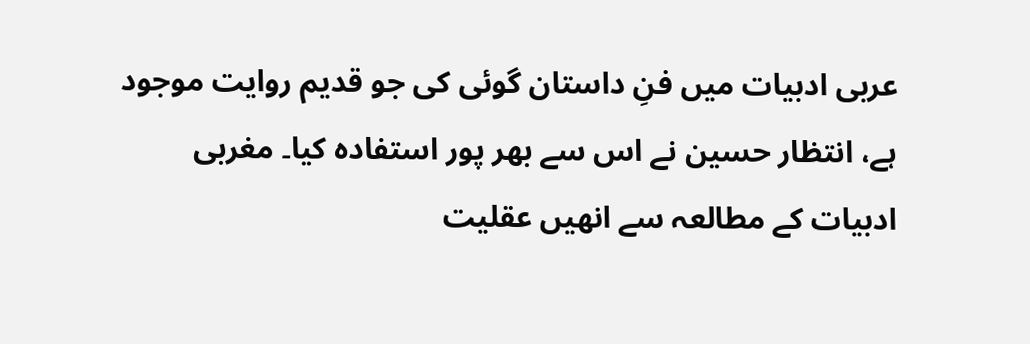عربی ادبیات میں فنِ داستان گوئی کی جو قدیم روایت موجود ہے، انتظار حسین نے اس سے بھر پور استفادہ کیا۔ مغربی ادبیات کے مطالعہ سے انھیں عقلیت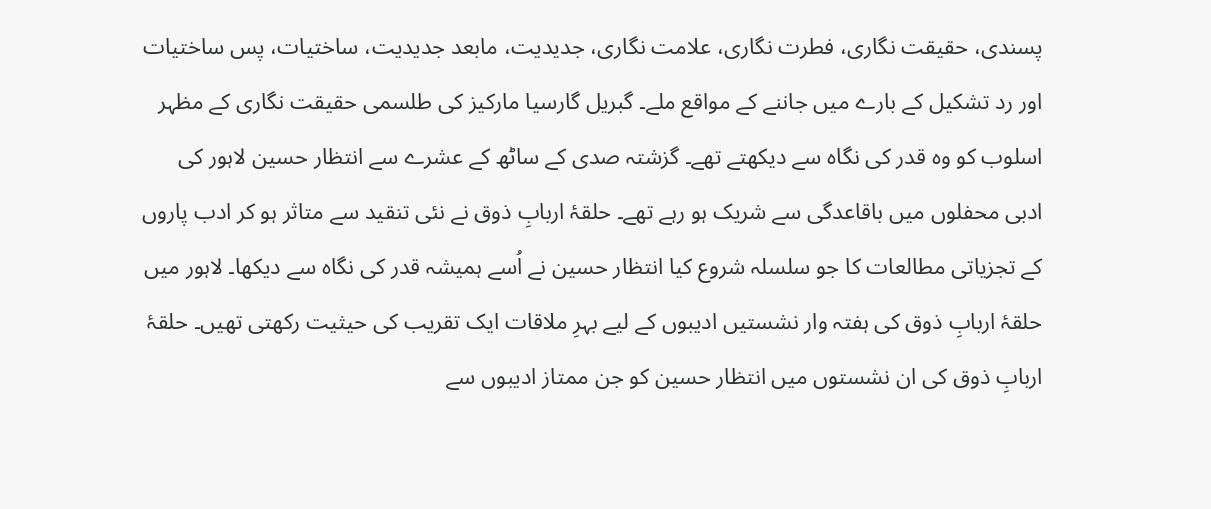پسندی، حقیقت نگاری، فطرت نگاری، علامت نگاری، جدیدیت، مابعد جدیدیت، ساختیات، پس ساختیات اور رد تشکیل کے بارے میں جاننے کے مواقع ملے۔ گبریل گارسیا مارکیز کی طلسمی حقیقت نگاری کے مظہر اسلوب کو وہ قدر کی نگاہ سے دیکھتے تھے۔ گزشتہ صدی کے ساٹھ کے عشرے سے انتظار حسین لاہور کی ادبی محفلوں میں باقاعدگی سے شریک ہو رہے تھے۔ حلقۂ اربابِ ذوق نے نئی تنقید سے متاثر ہو کر ادب پاروں کے تجزیاتی مطالعات کا جو سلسلہ شروع کیا انتظار حسین نے اُسے ہمیشہ قدر کی نگاہ سے دیکھا۔ لاہور میں حلقۂ اربابِ ذوق کی ہفتہ وار نشستیں ادیبوں کے لیے بہرِ ملاقات ایک تقریب کی حیثیت رکھتی تھیں۔ حلقۂ اربابِ ذوق کی ان نشستوں میں انتظار حسین کو جن ممتاز ادیبوں سے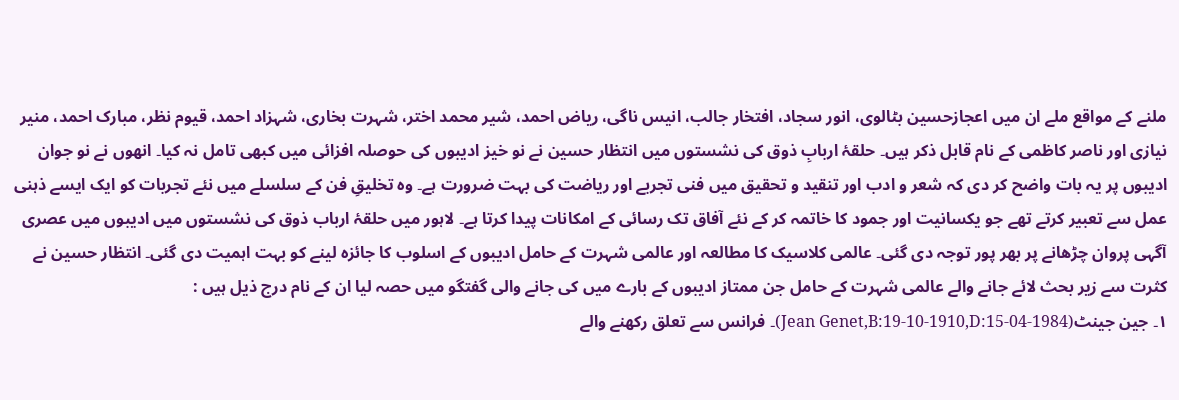ملنے کے مواقع ملے ان میں اعجازحسین بٹالوی، انور سجاد، افتخار جالب، انیس ناگی، ریاض احمد، شیر محمد اختر، شہرت بخاری، شہزاد احمد، قیوم نظر، مبارک احمد، منیر نیازی اور ناصر کاظمی کے نام قابل ذکر ہیں۔ حلقۂ اربابِ ذوق کی نشستوں میں انتظار حسین نے نو خیز ادیبوں کی حوصلہ افزائی میں کبھی تامل نہ کیا۔ انھوں نے نو جوان ادیبوں پر یہ بات واضح کر دی کہ شعر و ادب اور تنقید و تحقیق میں فنی تجربے اور ریاضت کی بہت ضرورت ہے۔ وہ تخلیقِ فن کے سلسلے میں نئے تجربات کو ایک ایسے ذہنی عمل سے تعبیر کرتے تھے جو یکسانیت اور جمود کا خاتمہ کر کے نئے آفاق تک رسائی کے امکانات پیدا کرتا ہے۔ لاہور میں حلقۂ ارباب ذوق کی نشستوں میں ادیبوں میں عصری آگہی پروان چڑھانے پر بھر پور توجہ دی گئی۔ عالمی کلاسیک کا مطالعہ اور عالمی شہرت کے حامل ادیبوں کے اسلوب کا جائزہ لینے کو بہت اہمیت دی گئی۔ انتظار حسین نے کثرت سے زیر بحث لائے جانے والے عالمی شہرت کے حامل جن ممتاز ادیبوں کے بارے میں کی جانے والی گفتگو میں حصہ لیا ان کے نام درج ذیل ہیں :
۱۔ جین جینٹ(Jean Genet,B:19-10-1910,D:15-04-1984)۔ فرانس سے تعلق رکھنے والے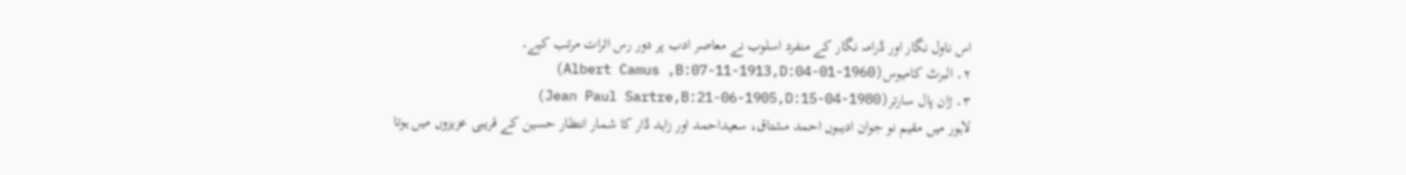اس ناول نگار اور ڈرامہ نگار کے منفرد اسلوب نے معاصر ادب پر دور رس اثرات مرتب کیے۔
۲۔ البرٹ کامیوس(Albert Camus ,B:07-11-1913,D:04-01-1960)
۳۔ ژان پال سارتر(Jean Paul Sartre,B:21-06-1905,D:15-04-1980)
لاہور میں مقیم نو جوان ادیبوں احمد مشتاق، سعیداحمد اور زاہد ڈار کا شمار انتظار حسین کے قریبی عزیزوں میں ہوتا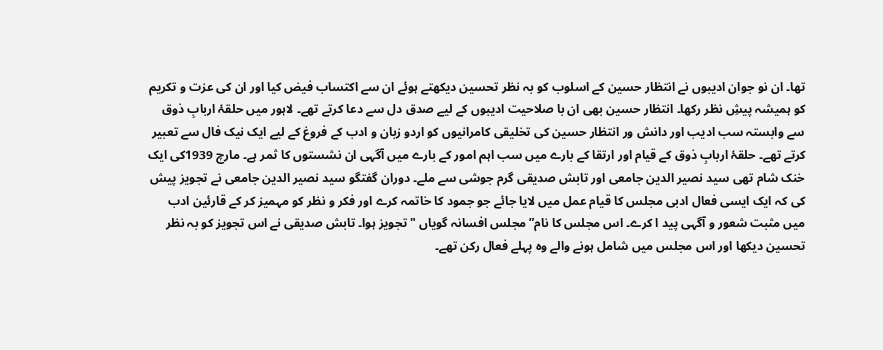تھا۔ ان نو جوان ادیبوں نے انتظار حسین کے اسلوب کو بہ نظر تحسین دیکھتے ہوئے ان سے اکتساب فیض کیا اور ان کی عزت و تکریم کو ہمیشہ پیشِ نظر رکھا۔ انتظار حسین بھی ان با صلاحیت ادیبوں کے لیے صدق دل سے دعا کرتے تھے۔ لاہور میں حلقۂ اربابِ ذوق سے وابستہ سب ادیب اور دانش ور انتظار حسین کی تخلیقی کامرانیوں کو اردو زبان و ادب کے فروغ کے لیے ایک نیک فال سے تعبیر کرتے تھے۔ حلقۂ اربابِ ذوق کے قیام اور ارتقا کے بارے میں سب اہم امور کے بارے میں آگہی ان نشستوں کا ثمر ہے۔ مارچ 1939کی ایک خنک شام تھی سید نصیر الدین جامعی اور تابش صدیقی گرم جوشی سے ملے۔ دوران گفتگو سید نصیر الدین جامعی نے تجویز پیش کی کہ ایک ایسی فعال ادبی مجلس کا قیام عمل میں لایا جائے جو جمود کا خاتمہ کرے اور فکر و نظر کو مہمیز کر کے قارئین ادب میں مثبت شعور و آگہی پید ا کرے۔ اس مجلس کا نام”مجلس افسانہ گویاں "تجویز ہوا۔ تابش صدیقی نے اس تجویز کو بہ نظر تحسین دیکھا اور اس مجلس میں شامل ہونے والے وہ پہلے فعال رکن تھے۔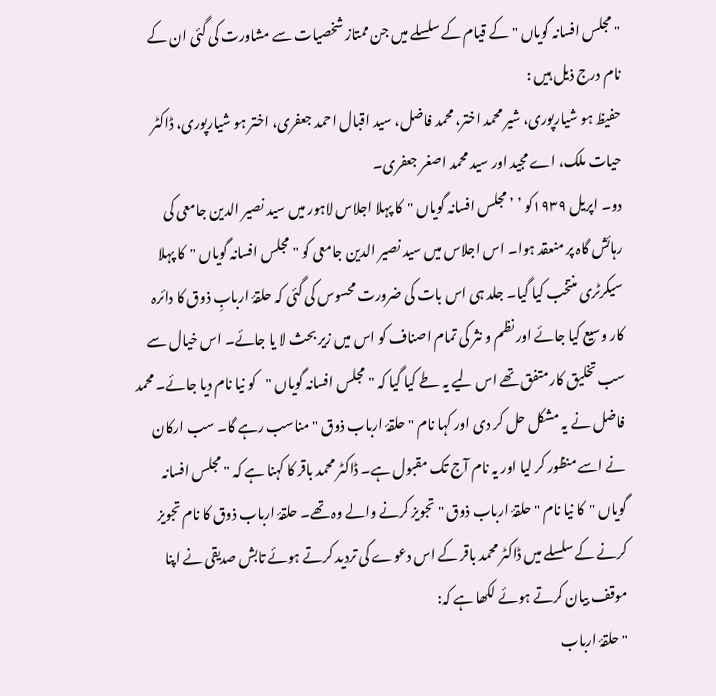"مجلس افسانہ گویاں "کے قیام کے سلسلے میں جن ممتاز شخصیات سے مشاورت کی گئی ان کے نام درج ذیل ہیں :
حفیظ ہو شیارپوری، شیر محمد اختر، محمد فاضل، سید اقبال احمد جعفری، اختر ہو شیارپوری، ڈاکٹر حیات ملک، اے مجید اور سید محمد اصغر جعفری۔
دو۔ اپریل ۱۹۳۹کو ’ ’مجلس افسانہ گویاں "کا پہلا اجلاس لاہور میں سید نصیر الدین جامعی کی رہائش گاہ پر منعقد ہوا۔ اس اجلاس میں سید نصیر الدین جامعی کو "مجلس افسانہ گویاں "کا پہلا سیکرٹری منتخب کیا گیا۔ جلد ہی اس بات کی ضرورت محسوس کی گئی کہ حلقۂ اربابِ ذوق کا دائرہ کار وسیع کیا جائے اور نظم و نثر کی تمام اصناف کو اس میں زیر بحث لا یا جائے۔ اس خیال سے سب تخلیق کار متفق تھے اس لیے یہ طے کیا گیا کہ "مجلس افسانہ گویاں "کو نیا نام دیا جائے۔ محمد فاضل نے یہ مشکل حل کر دی اور کہا نام "حلقۂ ارباب ذوق "مناسب رہے گا۔ سب ارکان نے اسے منظور کر لیا اور یہ نام آج تک مقبول ہے۔ ڈاکٹر محمد باقر کا کہنا ہے کہ "مجلس افسانہ گویاں "کا نیا نام "حلقۂ ارباب ذوق "تجویز کرنے والے وہ تھے۔ حلقۂ ارباب ذوق کا نام تجویز کرنے کے سلسلے میں ڈاکٹر محمد باقر کے اس دعوے کی تردید کرتے ہوئے تابش صدیقی نے اپنا موقف بیان کرتے ہوئے لکھا ہے کہ:
"حلقۂ ارباب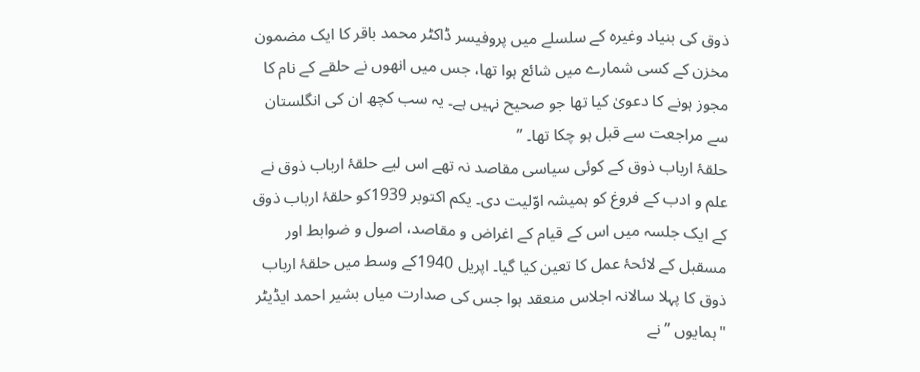ذوق کی بنیاد وغیرہ کے سلسلے میں پروفیسر ڈاکٹر محمد باقر کا ایک مضمون مخزن کے کسی شمارے میں شائع ہوا تھا، جس میں انھوں نے حلقے کے نام کا مجوز ہونے کا دعویٰ کیا تھا جو صحیح نہیں ہے۔ یہ سب کچھ ان کی انگلستان سے مراجعت سے قبل ہو چکا تھا۔ ”
حلقۂ ارباب ذوق کے کوئی سیاسی مقاصد نہ تھے اس لیے حلقۂ ارباب ذوق نے علم و ادب کے فروغ کو ہمیشہ اوّلیت دی۔ یکم اکتوبر 1939کو حلقۂ ارباب ذوق کے ایک جلسہ میں اس کے قیام کے اغراض و مقاصد، اصول و ضوابط اور مسقبل کے لائحۂ عمل کا تعین کیا گیا۔ اپریل 1940کے وسط میں حلقۂ ارباب ذوق کا پہلا سالانہ اجلاس منعقد ہوا جس کی صدارت میاں بشیر احمد ایڈیٹر "ہمایوں ” نے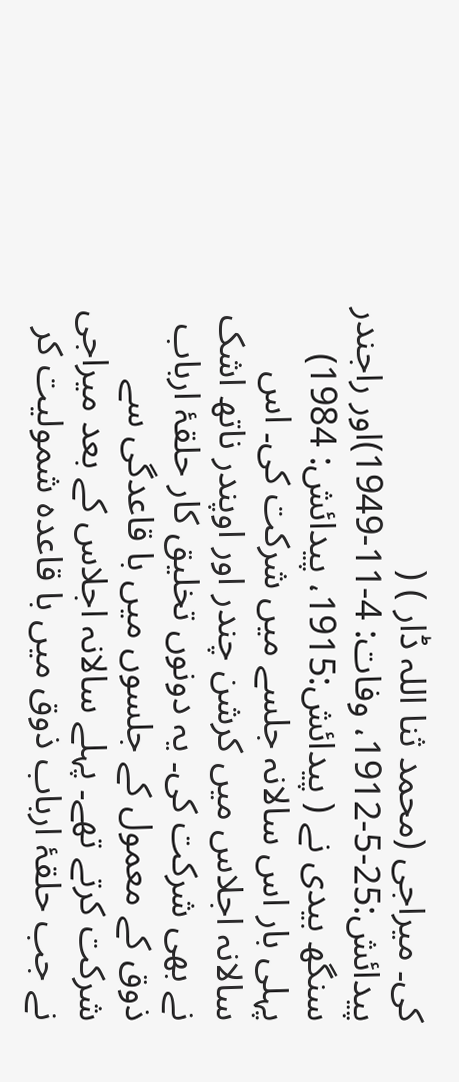کی۔ میراجی (محمد ثنا اللہ ڈار ) ( پیدائش:25-5-1912، وفات: 4-11-1949)اور راجندر سنگھ بیدی نے ( پیدائش:1915، پیدائش: 1984) پہلی بار اس سالانہ جلسے میں شرکت کی۔ اس سالانہ اجلاس میں کرشن چندر اور اوپندر ناتھ اشک نے بھی شرکت کی۔ یہ دونوں تخلیق کار حلقۂ ارباب ذوق کے معمول کے جلسوں میں با قاعدگی سے شرکت کرتے تھے۔ پہلے سالانہ اجلاس کے بعد میراجی نے جب حلقۂ ارباب ذوق میں با قاعدہ شمولیت کر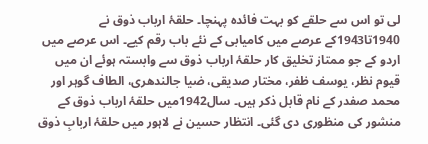لی تو اس سے حلقے کو بہت فائدہ پہنچا۔ حلقۂ ارباب ذوق نے 1940تا1943کے عرصے میں کامیابی کے نئے باب رقم کیے۔ اس عرصے میں اردو کے جو ممتاز تخلیق کار حلقۂ ارباب ذوق سے وابستہ ہوئے ان میں قیوم نظر، یوسف ظفر، مختار صدیقی، ضیا جالندھری، الطاف گوہر اور محمد صفدر کے نام قابل ذکر ہیں۔ سال1942میں حلقۂ ارباب ذوق کے منشور کی منظوری دی گئی۔ انتظار حسین نے لاہور میں حلقۂ اربابِ ذوق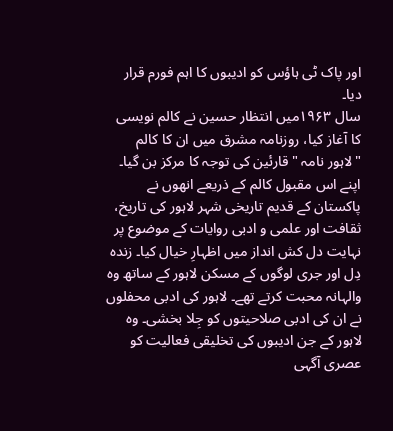اور پاک ٹی ہاؤس کو ادیبوں کا اہم فورم قرار دیا۔
سال ۱۹۶۳میں انتظار حسین نے کالم نویسی کا آغاز کیا، روزنامہ مشرق میں ان کا کالم "لاہور نامہ "قارئین کی توجہ کا مرکز بن گیا۔ اپنے اس مقبول کالم کے ذریعے انھوں نے پاکستان کے قدیم تاریخی شہر لاہور کی تاریخ، ثقافت اور علمی و ادبی روایات کے موضوع پر نہایت دل کش انداز میں اظہارِ خیال کیا۔ زندہ دِل اور جری لوگوں کے مسکن لاہور کے ساتھ وہ والہانہ محبت کرتے تھے۔ لاہور کی ادبی محفلوں نے ان کی ادبی صلاحیتوں کو جِلا بخشی۔ وہ لاہور کے جن ادیبوں کی تخلیقی فعالیت کو عصری آگہی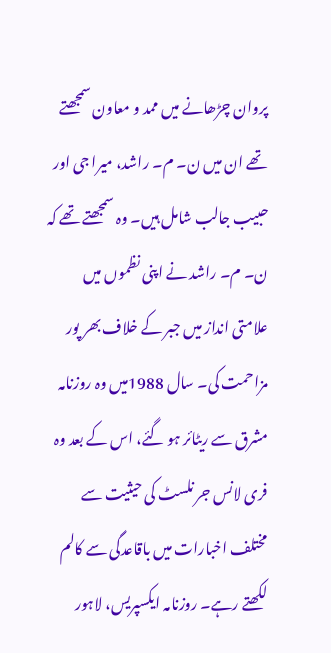پروان چڑھانے میں ممد و معاون سمجھتے تھے ان میں ن۔ م۔ راشد، میرا جی اور حبیب جالب شامل ہیں۔ وہ سمجھتے تھے کہ ن۔ م۔ راشد نے اپنی نظموں میں علامتی انداز میں جبر کے خلاف بھر پور مزاحمت کی۔ سال 1988میں وہ روزنامہ مشرق سے ریٹائر ہو گئے، اس کے بعد وہ فری لانس جر نلسٹ کی حیثیت سے مختلف اخبارات میں باقاعدگی سے کالم لکھتے رہے۔ روزنامہ ایکسپریس، لاہور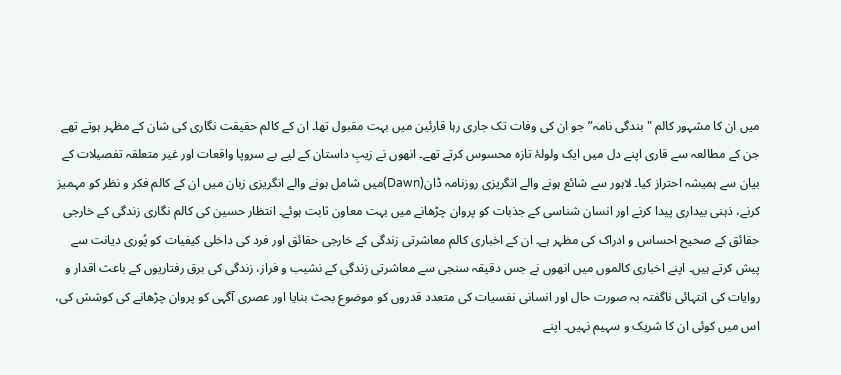میں ان کا مشہور کالم "بندگی نامہ” جو ان کی وفات تک جاری رہا قارئین میں بہت مقبول تھا۔ ان کے کالم حقیقت نگاری کی شان کے مظہر ہوتے تھے جن کے مطالعہ سے قاری اپنے دل میں ایک ولولۂ تازہ محسوس کرتے تھے۔ انھوں نے زیبِ داستان کے لیے بے سروپا واقعات اور غیر متعلقہ تفصیلات کے بیان سے ہمیشہ احتراز کیا۔ لاہور سے شائع ہونے والے انگریزی روزنامہ ڈان(Dawn)میں شامل ہونے والے انگریزی زبان میں ان کے کالم فکر و نظر کو مہمیز کرنے، ذہنی بیداری پیدا کرنے اور انسان شناسی کے جذبات کو پروان چڑھانے میں بہت معاون ثابت ہوئے۔ انتظار حسین کی کالم نگاری زندگی کے خارجی حقائق کے صحیح احساس و ادراک کی مظہر ہے۔ ان کے اخباری کالم معاشرتی زندگی کے خارجی حقائق اور فرد کی داخلی کیفیات کو پُوری دیانت سے پیش کرتے ہیں۔ اپنے اخباری کالموں میں انھوں نے جس دقیقہ سنجی سے معاشرتی زندگی کے نشیب و فراز، زندگی کی برق رفتاریوں کے باعث اقدار و روایات کی انتہائی ناگفتہ بہ صورت حال اور انسانی نفسیات کی متعدد قدروں کو موضوع بحث بنایا اور عصری آگہی کو پروان چڑھانے کی کوشش کی، اس میں کوئی ان کا شریک و سہیم نہیں۔ اپنے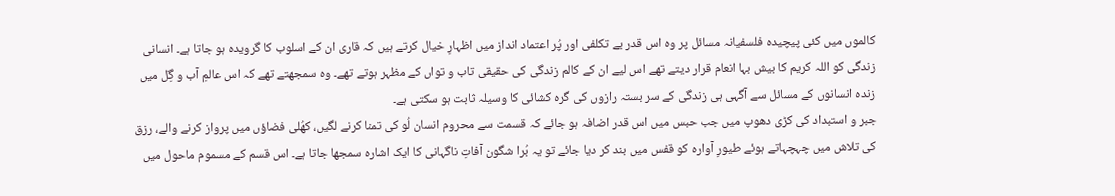کالموں میں کئی پیچیدہ فلسفیانہ مسائل پر وہ اس قدر بے تکلفی اور پُر اعتماد انداز میں اظہارِ خیال کرتے ہیں کہ قاری ان کے اسلوب کا گرویدہ ہو جاتا ہے۔ انسانی زندگی کو اللہ کریم کا بیش بہا انعام قرار دیتے تھے اس لیے ان کے کالم زندگی کی حقیقی تاب و تواں کے مظہر ہوتے تھے۔ وہ سمجھتے تھے کہ اس عالمِ آب و گِل میں زندہ انسانوں کے مسائل سے آگہی ہی زندگی کے سر بستہ رازوں کی گرہ کشائی کا وسیلہ ثابت ہو سکتی ہے۔
جبر و استبداد کی کڑی دھوپ میں جب حبس میں اس قدر اضافہ ہو جائے کہ قسمت سے محروم انسان لُو کی تمنا کرنے لگیں، کھُلی فضاؤں میں پرواز کرنے والے، رزق کی تلاش میں چہچہاتے ہوئے طیورِ آوارہ کو قفس میں بند کر دیا جائے تو یہ بُرا شگون آفاتِ ناگہانی کا ایک اشارہ سمجھا جاتا ہے۔ اس قسم کے مسموم ماحول میں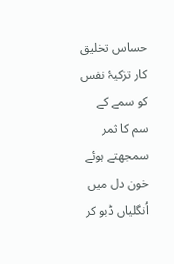حساس تخلیق کار تزکیۂ نفس کو سمے کے سم کا ثمر سمجھتے ہوئے خون دل میں اُنگلیاں ڈبو کر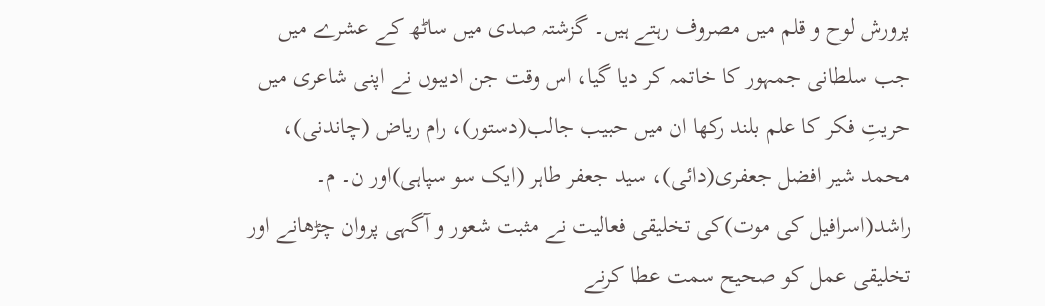پرورش لوح و قلم میں مصروف رہتے ہیں۔ گزشتہ صدی میں ساٹھ کے عشرے میں جب سلطانی جمہور کا خاتمہ کر دیا گیا، اس وقت جن ادیبوں نے اپنی شاعری میں حریتِ فکر کا علم بلند رکھا ان میں حبیب جالب(دستور)، رام ریاض (چاندنی)، محمد شیر افضل جعفری(دائی)، سید جعفر طاہر (ایک سو سپاہی)اور ن۔ م۔ راشد(اسرافیل کی موت)کی تخلیقی فعالیت نے مثبت شعور و آگہی پروان چڑھانے اور تخلیقی عمل کو صحیح سمت عطا کرنے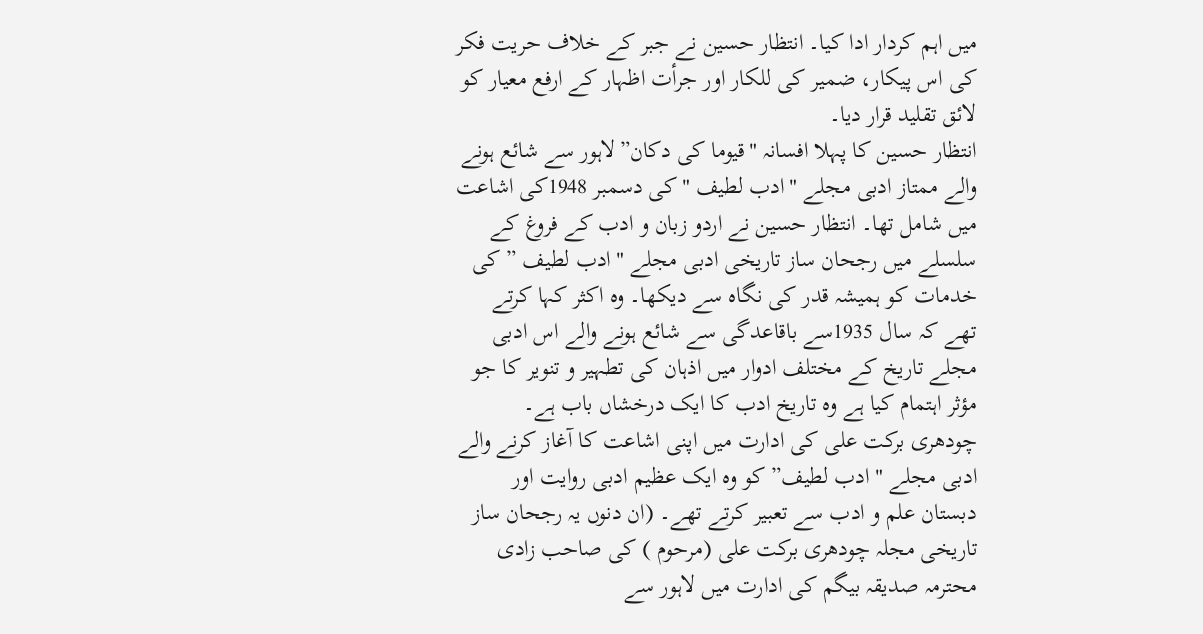میں اہم کردار ادا کیا۔ انتظار حسین نے جبر کے خلاف حریت فکر کی اس پیکار، ضمیر کی للکار اور جرأت اظہار کے ارفع معیار کو لائق تقلید قرار دیا۔
انتظار حسین کا پہلا افسانہ "قیوما کی دکان”لاہور سے شائع ہونے والے ممتاز ادبی مجلے "ادب لطیف "کی دسمبر 1948کی اشاعت میں شامل تھا۔ انتظار حسین نے اردو زبان و ادب کے فروغ کے سلسلے میں رجحان ساز تاریخی ادبی مجلے "ادب لطیف ” کی خدمات کو ہمیشہ قدر کی نگاہ سے دیکھا۔ وہ اکثر کہا کرتے تھے کہ سال 1935سے باقاعدگی سے شائع ہونے والے اس ادبی مجلے تاریخ کے مختلف ادوار میں اذہان کی تطہیر و تنویر کا جو مؤثر اہتمام کیا ہے وہ تاریخ ادب کا ایک درخشاں باب ہے۔ چودھری برکت علی کی ادارت میں اپنی اشاعت کا آغاز کرنے والے ادبی مجلے "ادب لطیف” کو وہ ایک عظیم ادبی روایت اور دبستان علم و ادب سے تعبیر کرتے تھے۔ (ان دنوں یہ رجحان ساز تاریخی مجلہ چودھری برکت علی (مرحوم ) کی صاحب زادی محترمہ صدیقہ بیگم کی ادارت میں لاہور سے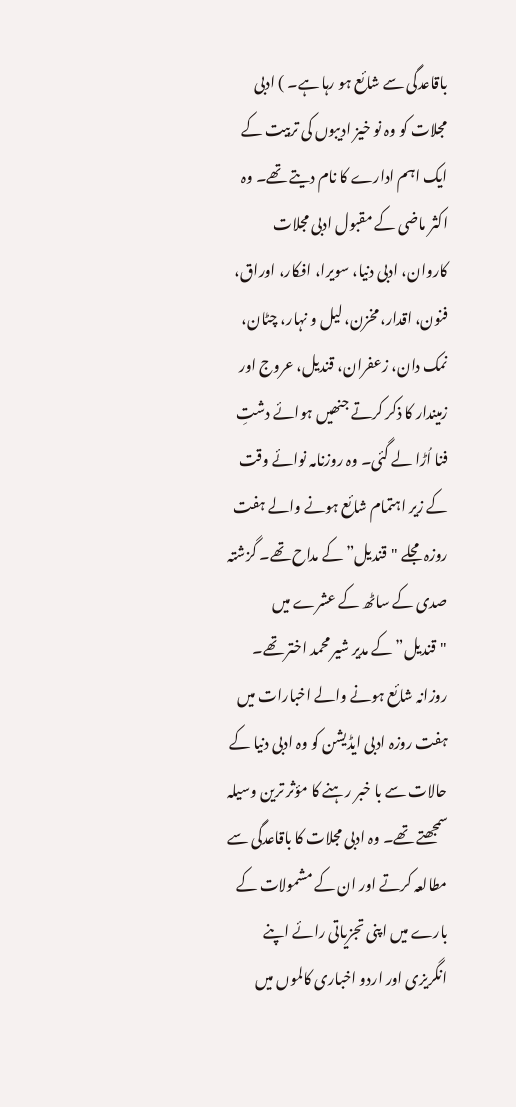باقاعدگی سے شائع ہو رہا ہے۔ ) ادبی مجلات کو وہ نو خیز ادیبوں کی تربیت کے ایک اہم ادارے کا نام دیتے تھے۔ وہ اکثر ماضی کے مقبول ادبی مجلات کاروان، ادبی دنیا، سویرا، افکار، اوراق، فنون، اقدار، مخزن، لیل و نہار، چٹان، نمک دان، زعفران، قندیل، عروج اور زمیندار کا ذکر کرتے جنھیں ہوائے دشتِ فنا اُڑا لے گئی۔ وہ روزنامہ نوائے وقت کے زیر اہتمام شائع ہونے والے ہفت روزہ مجلے "قندیل”کے مداح تھے۔ گزشتہ صدی کے ساٹھ کے عشرے میں "قندیل”کے مدیر شیر محمد اختر تھے۔ روزانہ شائع ہونے والے اخبارات میں ہفت روزہ ادبی ایڈیشن کو وہ ادبی دنیا کے حالات سے با خبر رہنے کا مؤثر ترین وسیلہ سمجھتے تھے۔ وہ ادبی مجلات کا باقاعدگی سے مطالعہ کرتے اور ان کے مشمولات کے بارے میں اپنی تجزیاتی رائے اپنے انگریزی اور اردو اخباری کالموں میں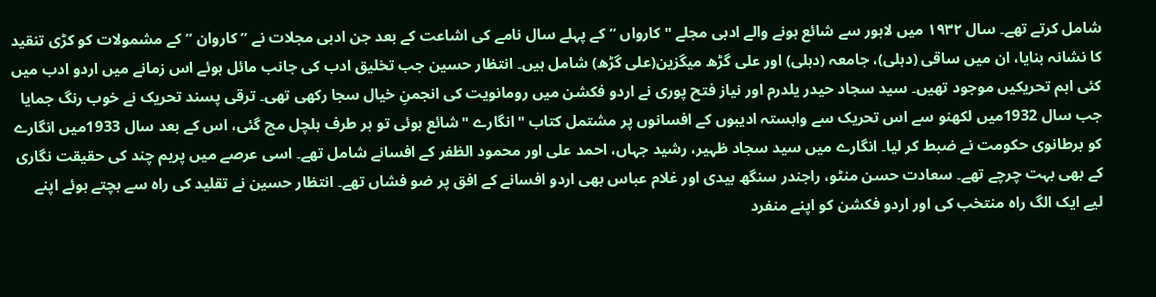شامل کرتے تھے۔ سال ۱۹۳۲ میں لاہور سے شائع ہونے والے ادبی مجلے "کارواں ” کے پہلے سال نامے کی اشاعت کے بعد جن ادبی مجلات نے ” کاروان ” کے مشمولات کو کڑی تنقید کا نشانہ بنایا، ان میں ساقی (دہلی)، جامعہ (دہلی) اور علی گڑھ میگزین(علی گڑھ) شامل ہیں۔ انتظار حسین جب تخلیق ادب کی جانب مائل ہوئے اس زمانے میں اردو ادب میں کئی اہم تحریکیں موجود تھیں۔ سید سجاد حیدر یلدرم اور نیاز فتح پوری نے اردو فکشن میں رومانویت کی انجمنِ خیال سجا رکھی تھی۔ ترقی پسند تحریک نے خوب رنگ جمایا جب سال 1932میں لکھنو سے اس تحریک سے وابستہ ادیبوں کے افسانوں پر مشتمل کتاب "انگارے "شائع ہوئی تو ہر طرف ہلچل مچ گئی، اس کے بعد سال 1933میں انگارے کو برطانوی حکومت نے ضبط کر لیا۔ انگارے میں سید سجاد ظہیر، رشید جہاں، احمد علی اور محمود الظفر کے افسانے شامل تھے۔ اسی عرصے میں پریم چند کی حقیقت نگاری کے بھی بہت چرچے تھے۔ سعادت حسن منٹو، راجندر سنگھ بیدی اور غلام عباس بھی اردو افسانے کے افق پر ضو فشاں تھے۔ انتظار حسین نے تقلید کی راہ سے بچتے ہوئے اپنے لیے ایک الگ راہ منتخب کی اور اردو فکشن کو اپنے منفرد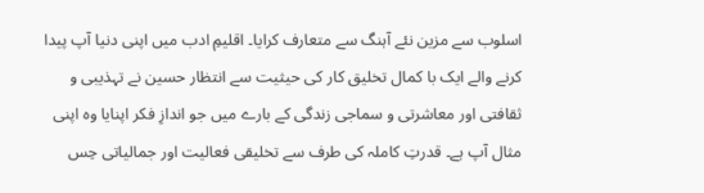اسلوب سے مزین نئے آہنگ سے متعارف کرایا۔ اقلیمِ ادب میں اپنی دنیا آپ پیدا کرنے والے ایک با کمال تخلیق کار کی حیثیت سے انتظار حسین نے تہذیبی و ثقافتی اور معاشرتی و سماجی زندگی کے بارے میں جو اندازِ فکر اپنایا وہ اپنی مثال آپ ہے۔ قدرتِ کاملہ کی طرف سے تخلیقی فعالیت اور جمالیاتی حِس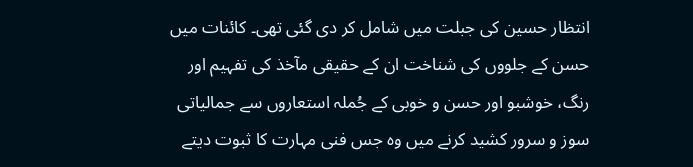انتظار حسین کی جبلت میں شامل کر دی گئی تھی۔ کائنات میں حسن کے جلووں کی شناخت ان کے حقیقی مآخذ کی تفہیم اور رنگ، خوشبو اور حسن و خوبی کے جُملہ استعاروں سے جمالیاتی سوز و سرور کشید کرنے میں وہ جس فنی مہارت کا ثبوت دیتے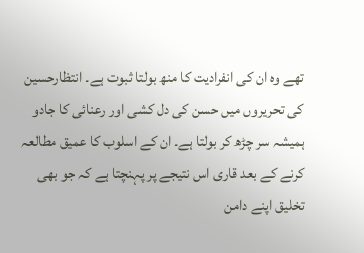تھے وہ ان کی انفرادیت کا منھ بولتا ثبوت ہے۔ انتظارحسین کی تحریروں میں حسن کی دل کشی اور رعنائی کا جادو ہمیشہ سر چڑھ کر بولتا ہے۔ ان کے اسلوب کا عمیق مطالعہ کرنے کے بعد قاری اس نتیجے پر پہنچتا ہے کہ جو بھی تخلیق اپنے دامن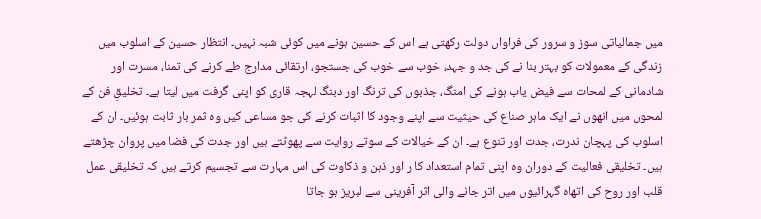میں جمالیاتی سوز و سرور کی فراواں دولت رکھتی ہے اس کے حسین ہونے میں کوئی شبہ نہیں۔ انتظار حسین کے اسلوب میں زندگی کے معمولات کو بہتر بنا نے کی جد و جہد، خوب سے خوب کی جستجو، ارتقائی مدارج طے کرنے کی تمنا، مسرت اور شادمانی کے لمحات سے فیض یاب ہونے کی امنگ، جذبوں کی ترنگ اور دبنگ لہجہ قاری کو اپنی گرفت میں لیتا ہے۔ تخلیقِ فن کے لمحوں میں انھوں نے ایک ماہر صناع کی حیثیت سے اپنے وجود کا اثبات کرنے کی جو مساعی کیں وہ ثمر بار ثابت ہوئیں۔ ان کے اسلوب کی پہچان ندرت، جدت اور تنوع ہے۔ ان کے خیالات کے سوتے روایت سے پھوٹتے ہیں اور جدت کی فضا میں پروان چڑھتے ہیں۔ تخلیقی فعالیت کے دوران وہ اپنی تمام استعداد کا ر اور ذہن و ذکاوت کی اس مہارت سے تجسیم کرتے ہیں کہ تخلیقی عمل قلب اور روح کی اتھاہ گہرائیوں میں اتر جانے والی اثر آفرینی سے لبریز ہو جاتا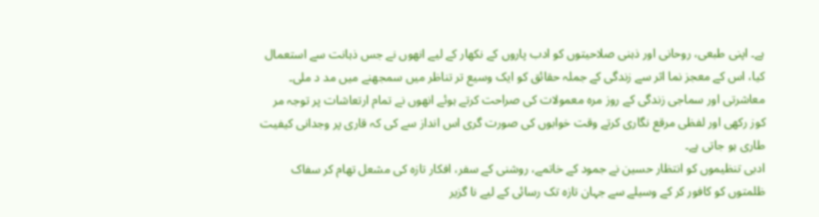ہے۔ اپنی طبعی، روحانی اور ذہنی صلاحیتوں کو ادب پاروں کے نکھار کے لیے انھوں نے جس ذہانت سے استعمال کیا، اس کے معجز نما اثر سے زندگی کے جملہ حقائق کو ایک وسیع تر تناظر میں سمجھنے میں مد د ملی۔ معاشرتی اور سماجی زندگی کے روز مرہ معمولات کی صراحت کرتے ہوئے انھوں نے تمام ارتعاشات پر توجہ مر کوز رکھی اور لفظی مرقع نگاری کرتے وقت خوابوں کی صورت گری اس انداز سے کی کہ قاری پر وجدانی کیفیت طاری ہو جاتی ہے۔
ادبی تنظیموں کو انتظار حسین نے جمود کے خاتمے، روشنی کے سفر، افکار تازہ کی مشعل تھام کر سفاک ظلمتوں کو کافور کر کے وسیلے سے جہان تازہ تک رسائی کے لیے نا گزیر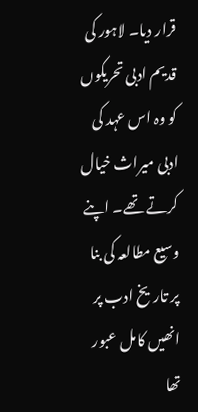قرار دیا۔ لاہور کی قدیم ادبی تحریکوں کو وہ اس عہد کی ادبی میراث خیال کرتے تھے۔ اپنے وسیع مطالعہ کی بنا پر تاریخ ادب پر انھیں کامل عبور تھا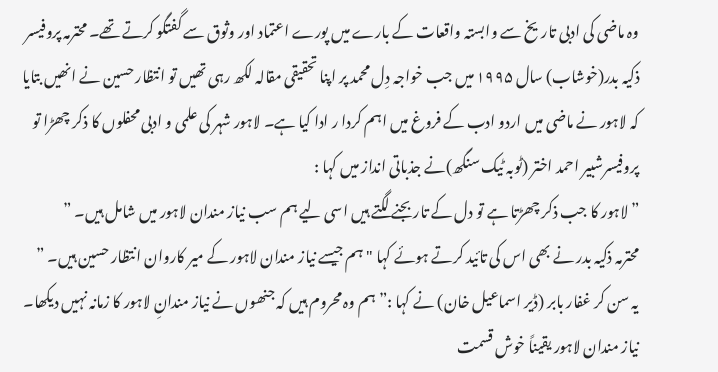وہ ماضی کی ادبی تاریخ سے وابستہ واقعات کے بارے میں پورے اعتماد اور وثوق سے گفتگو کرتے تھے۔ محترمہ پروفیسر ذکیہ بدر(خوشاب) سال ۱۹۹۵ میں جب خواجہ دِل محمد پر اپنا تحقیقی مقالہ لکھ رہی تھیں تو انتظار حسین نے انھیں بتایا کہ لاہور نے ماضی میں اردو ادب کے فروغ میں اہم کردا ر ادا کیا ہے۔ لاہور شہر کی علمی و ادبی محفلوں کا ذکر چھڑا تو پروفیسرشبیر احمد اختر (ٹوبہ ٹیک سنگھ)نے جذباتی انداز میں کہا :
” لاہور کا جب ذکر چھڑتا ہے تو دل کے تار بجنے لگتے ہیں اسی لیے ہم سب نیاز مندان لاہور میں شامل ہیں۔ ”
محترمہ ذکیہ بدر نے بھی اس کی تائید کرتے ہوئے کہا "ہم جیسے نیاز مندان لاہور کے میر کاروان انتظار حسین ہیں۔ ”
یہ سن کر غفار بابر (ڈیر اسماعیل خان) نے کہا :”ہم وہ محروم ہیں کہ جنھوں نے نیاز مندانِ لاہور کا زمانہ نہیں دیکھا۔ نیاز مندان لاہور یقیناً خوش قسمت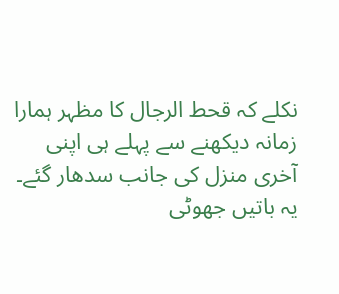نکلے کہ قحط الرجال کا مظہر ہمارا زمانہ دیکھنے سے پہلے ہی اپنی آخری منزل کی جانب سدھار گئے۔
یہ باتیں جھوٹی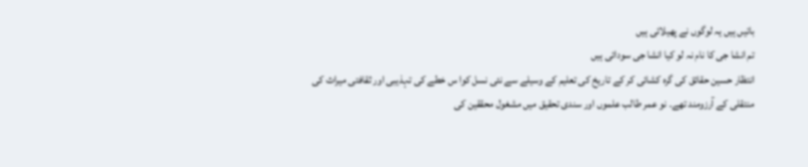باتیں ہیں یہ لوگوں نے پھیلائی ہیں
تم انشا جی کا نام نہ لو کیا انشا جی سودائی ہیں
انتظار حسین حقائق کی گرہ کشائی کر کے تاریخ کی تعلیم کے وسیلے سے نئی نسل کوا س خطے کی تہذیبی اور ثقافتی میراث کی منتقلی کے آرزومند تھے۔ نو عمر طالب علموں اور سندی تحقیق میں مشغول محققین کی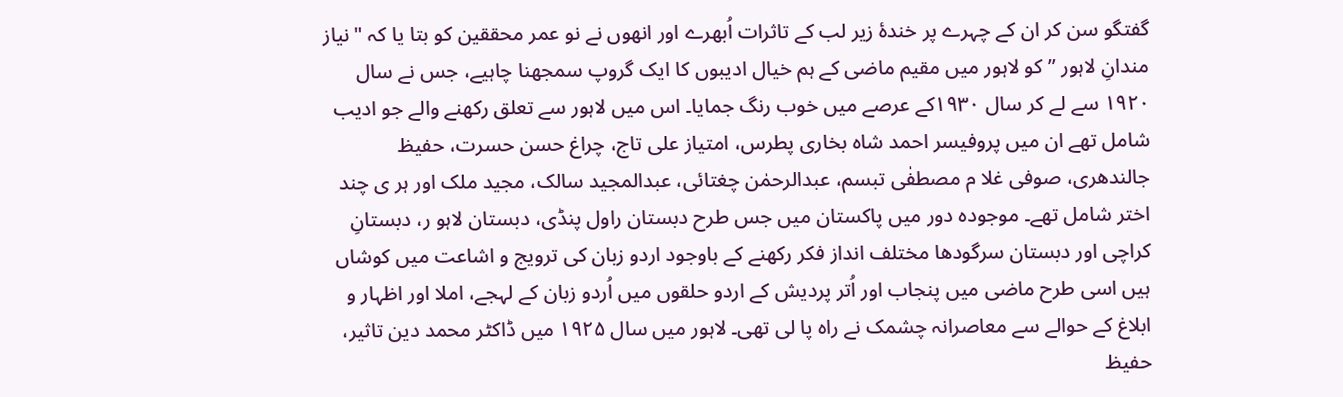گفتگو سن کر ان کے چہرے پر خندۂ زیر لب کے تاثرات اُبھرے اور انھوں نے نو عمر محققین کو بتا یا کہ "نیاز مندانِ لاہور ” کو لاہور میں مقیم ماضی کے ہم خیال ادیبوں کا ایک گروپ سمجھنا چاہیے، جس نے سال ۱۹۲۰ سے لے کر سال ۱۹۳۰کے عرصے میں خوب رنگ جمایا۔ اس میں لاہور سے تعلق رکھنے والے جو ادیب شامل تھے ان میں پروفیسر احمد شاہ بخاری پطرس، امتیاز علی تاج، چراغ حسن حسرت، حفیظ جالندھری، صوفی غلا م مصطفٰی تبسم، عبدالرحمٰن چغتائی، عبدالمجید سالک، مجید ملک اور ہر ی چند اختر شامل تھے۔ موجودہ دور میں پاکستان میں جس طرح دبستان راول پنڈی، دبستان لاہو ر، دبستانِ کراچی اور دبستان سرگودھا مختلف انداز فکر رکھنے کے باوجود اردو زبان کی ترویج و اشاعت میں کوشاں ہیں اسی طرح ماضی میں پنجاب اور اُتر پردیش کے اردو حلقوں میں اُردو زبان کے لہجے، املا اور اظہار و ابلاغ کے حوالے سے معاصرانہ چشمک نے راہ پا لی تھی۔ لاہور میں سال ۱۹۲۵ میں ڈاکٹر محمد دین تاثیر، حفیظ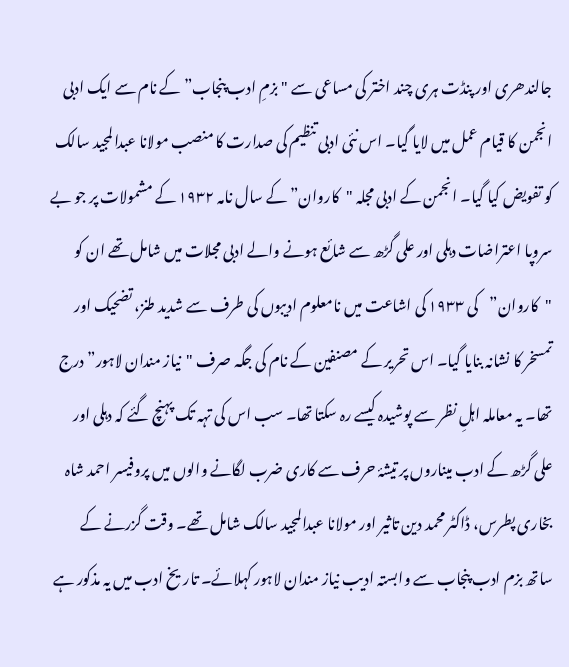جالندھری اور پنڈت ہری چند اختر کی مساعی سے "بزمِ ادب پنجاب”کے نام سے ایک ادبی انجمن کا قیام عمل میں لایا گیا۔ اس نئی ادبی تنظیم کی صدارت کا منصب مولانا عبدالمجید سالک کو تفویض کیا گیا۔ انجمن کے ادبی مجلہ "کاروان” کے سال نامہ ۱۹۳۲ کے مشمولات پر جو بے سروپا اعتراضات دہلی اور علی گڑھ سے شائع ہونے والے ادبی مجلات میں شامل تھے ان کو "کاروان”کی ۱۹۳۳ کی اشاعت میں نامعلوم ادیبوں کی طرف سے شدید طنز، تضحیک اور تمسخر کا نشانہ بنایا گیا۔ اس تحریر کے مصنفین کے نام کی جگہ صرف "نیاز مندان لاہور”درج تھا۔ یہ معاملہ اہلِ نظر سے پوشیدہ کیسے رہ سکتا تھا۔ سب اس کی تہہ تک پہنچ گئے کہ دہلی اور علی گڑھ کے ادب میناروں پر تیشۂ حرف سے کاری ضرب لگانے والوں میں پروفیسر احمد شاہ بخاری پطرس، ڈاکٹر محمد دین تاثیر اور مولانا عبدالمجید سالک شامل تھے۔ وقت گزرنے کے ساتھ بزم ادب پنجاب سے وابستہ ادیب نیاز مندان لاہور کہلائے۔ تاریخ ادب میں یہ مذکور ہے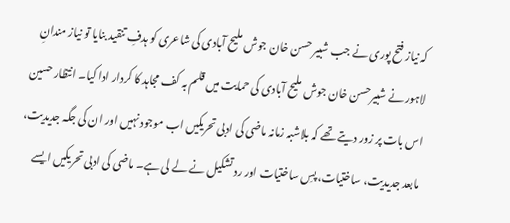کہ نیاز فتح پوری نے جب شبیر حسن خان جوش ملیح آبادی کی شاعری کو ہدفِ تنقید بنایا تو نیاز مندانِ لاہور نے شبیرحسن خان جوش ملیح آبادی کی حمایت میں قلم بہ کف مجاہد کا کردار ادا کیا۔ انتظار حسین اس بات پر زور دیتے تھے کہ بلاشبہ زمانہ ماضی کی ادبی تحریکیں اب موجود نہیں اور ان کی جگہ جدیدیت، مابعد جدیدیت، ساختیات، پسِ ساختیات اور رد تشکیل نے لے لی ہے۔ ماضی کی ادبی تحریکیں ایسے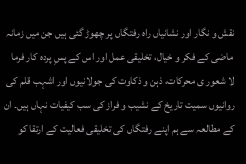نقش و نگار اور نشانیاں راہ رفتگاں پر چھوڑ گئی ہیں جن میں زمانہ ماضی کے فکر و خیال، تخلیقی عمل اور اس کے پسِ پردہ کار فرما لا شعور ی محرکات، ذہن و ذکاوت کی جولانیوں اور اشہب قلم کی روانیوں سمیت تاریخ کے نشیب و فراز کی سب کیفیات نہاں ہیں۔ ان کے مطالعہ سے ہم اپنے رفتگاں کی تخلیقی فعالیت کے ارتقا کو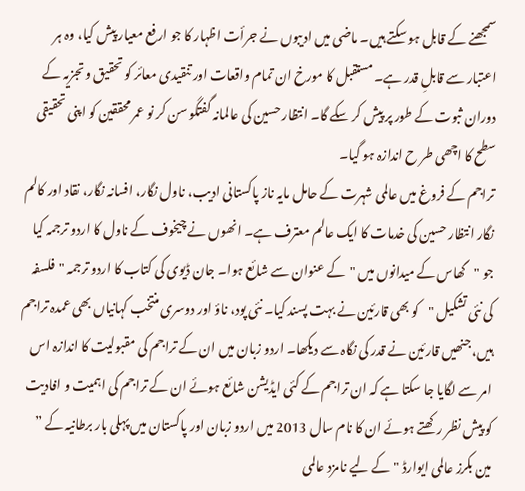سمجھنے کے قابل ہو سکتے ہیں۔ ماضی میں ادیبوں نے جرأت اظہار کا جو ارفع معیار پیش کیا، وہ ہر اعتبار سے قابلِ قدر ہے۔ مستقبل کا مورخ ان تمام واقعات اور تنقیدی معائر کو تحقیق و تجزیہ کے دوران ثبوت کے طور پر پیش کر سکے گا۔ انتظار حسین کی عالمانہ گفتگو سن کر نو عمر محققین کو اپنی تحقیقی سطح کا اچھی طر ح اندازہ ہو گیا۔
تراجم کے فروغ میں عالمی شہرت کے حامل مایہ ناز پاکستانی ادیب، ناول نگار، افسانہ نگار، نقاد اور کالم نگار انتظار حسین کی خدمات کا ایک عالم معترف ہے۔ انھوں نے چیخوف کے ناول کا اردو ترجمہ کیا جو "گھاس کے میدانوں میں "کے عنوان سے شائع ہوا۔ جان ڈیوی کی کتاب کا اردو ترجمہ "فلسفہ کی نئی تشکیل "کو بھی قارئین نے بہت پسند کیا۔ نئی پود، ناؤ اور دوسری منتخب کہانیاں بھی عمدہ تراجم ہیں، جنھیں قارئین نے قدر کی نگاہ سے دیکھا۔ اردو زبان میں ان کے تراجم کی مقبولیت کا اندازہ اس امر سے لگایا جا سکتا ہے کہ ان تراجم کے کئی ایڈیشن شائع ہوئے ان کے تراجم کی اہمیت و افادیت کو پیش نظر رکھتے ہوئے ان کا نام سال 2013 میں اردو زبان اور پاکستان میں پہلی بار برطانیہ کے ” مین بکرز عالمی ایوارڈ "کے لیے نامزد عالمی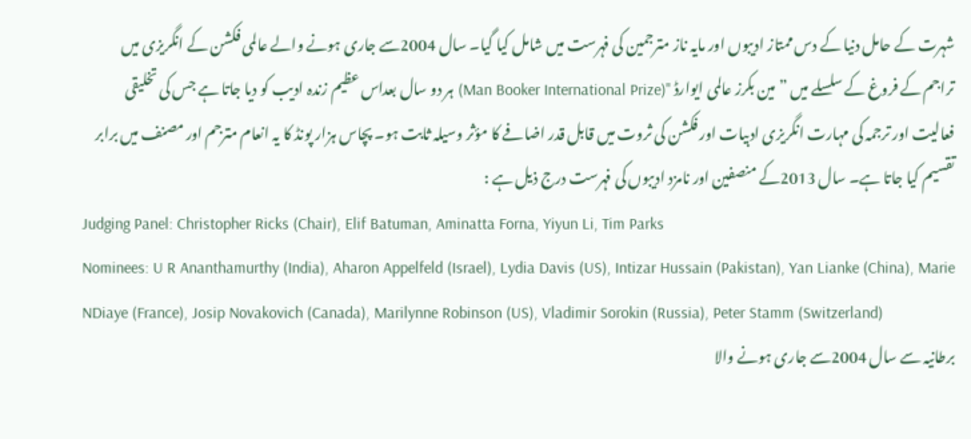شہرت کے حامل دنیا کے دس ممتاز ادیبوں اور مایہ ناز مترجمین کی فہرست میں شامل کیا گیا۔ سال 2004سے جاری ہونے والے عالمی فکشن کے انگریزی میں تراجم کے فروغ کے سلسلے میں ” مین بکرز عالمی ایوارڈ "(Man Booker International Prize) ہر دو سال بعداس عظیم زندہ ادیب کو دیا جاتا ہے جس کی تخلیقی فعالیت اور ترجمہ کی مہارت انگریزی ادبیات اور فکشن کی ثروت میں قابل قدر اضافے کا مؤثر وسیلہ ثابت ہو۔ پچاس ہزار پونڈ کا یہ انعام مترجم اور مصنف میں برابر تقسیم کیا جاتا ہے۔ سال 2013کے منصفین اور نامزد ادیبوں کی فہرست درج ذیل ہے :
Judging Panel: Christopher Ricks (Chair), Elif Batuman, Aminatta Forna, Yiyun Li, Tim Parks
Nominees: U R Ananthamurthy (India), Aharon Appelfeld (Israel), Lydia Davis (US), Intizar Hussain (Pakistan), Yan Lianke (China), Marie NDiaye (France), Josip Novakovich (Canada), Marilynne Robinson (US), Vladimir Sorokin (Russia), Peter Stamm (Switzerland)
برطانیہ سے سال 2004سے جاری ہونے والا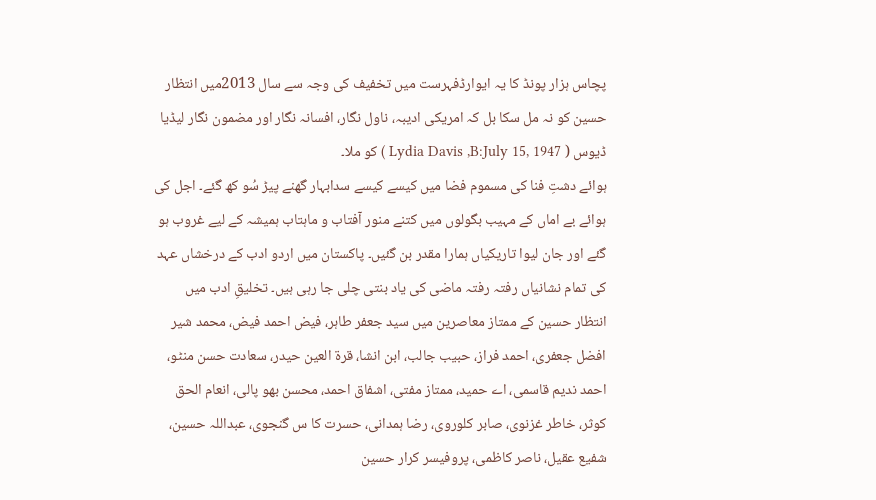پچاس ہزار پونڈ کا یہ ایوارڈفہرست میں تخفیف کی وجہ سے سال 2013میں انتظار حسین کو نہ مل سکا بل کہ امریکی ادیبہ، ناول نگار، افسانہ نگار اور مضمون نگار لیڈیا ڈیوس ( Lydia Davis ,B:July 15, 1947 ) کو ملا۔
ہوائے دشتِ فنا کی مسموم فضا میں کیسے کیسے سدابہار گھنے پیڑ سُو کھ گئے۔ اجل کی ہوائے بے اماں کے مہیب بگولوں میں کتنے منور آفتاب و ماہتاب ہمیشہ کے لیے غروب ہو گئے اور جان لیوا تاریکیاں ہمارا مقدر بن گئیں۔ پاکستان میں اردو ادب کے درخشاں عہد کی تمام نشانیاں رفتہ رفتہ ماضی کی یاد بنتی چلی جا رہی ہیں۔ تخلیقِ ادب میں انتظار حسین کے ممتاز معاصرین میں سید جعفر طاہر، فیض احمد فیض، محمد شیر افضل جعفری، احمد فراز، حبیب جالب، ابن انشا، قرۃ العین حیدر، سعادت حسن منٹو، احمد ندیم قاسمی، اے حمید، ممتاز مفتی، اشفاق احمد، محسن بھو پالی، انعام الحق کوثر، خاطر غزنوی، صابر کلوروی، رضا ہمدانی، حسرت کا س گنجوی، عبداللہ حسین، شفیع عقیل، ناصر کاظمی، پروفیسر کرار حسین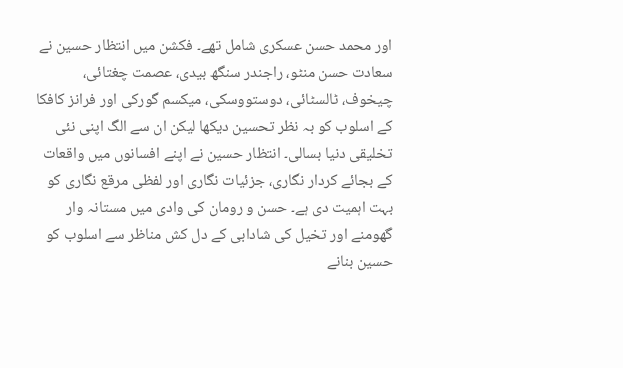اور محمد حسن عسکری شامل تھے۔ فکشن میں انتظار حسین نے سعادت حسن منٹو، راجندر سنگھ بیدی، عصمت چغتائی، چیخوف، ٹالسٹائی، دوستووسکی، میکسم گورکی اور فرانز کافکا کے اسلوب کو بہ نظر تحسین دیکھا لیکن ان سے الگ اپنی نئی تخلیقی دنیا بسالی۔ انتظار حسین نے اپنے افسانوں میں واقعات کے بجائے کردار نگاری، جزئیات نگاری اور لفظی مرقع نگاری کو بہت اہمیت دی ہے۔ حسن و رومان کی وادی میں مستانہ وار گھومنے اور تخیل کی شادابی کے دل کش مناظر سے اسلوب کو حسین بنانے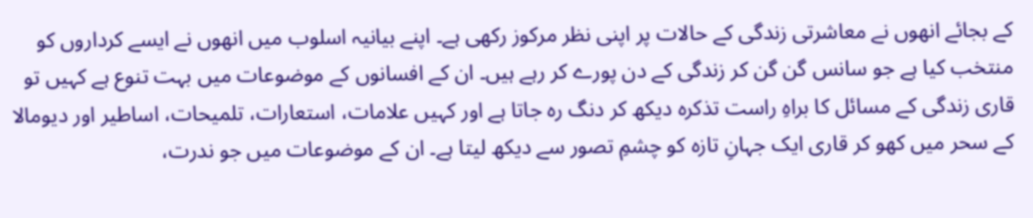کے بجائے انھوں نے معاشرتی زندگی کے حالات پر اپنی نظر مرکوز رکھی ہے۔ اپنے بیانیہ اسلوب میں انھوں نے ایسے کرداروں کو منتخب کیا ہے جو سانس گن گن کر زندگی کے دن پورے کر رہے ہیں۔ ان کے افسانوں کے موضوعات میں بہت تنوع ہے کہیں تو قاری زندگی کے مسائل کا براہِ راست تذکرہ دیکھ کر دنگ رہ جاتا ہے اور کہیں علامات، استعارات، تلمیحات، اساطیر اور دیومالا کے سحر میں کھو کر قاری ایک جہانِ تازہ کو چشمِ تصور سے دیکھ لیتا ہے۔ ان کے موضوعات میں جو ندرت،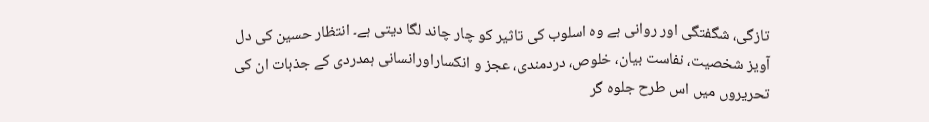تازگی، شگفتگی اور روانی ہے وہ اسلوب کی تاثیر کو چار چاند لگا دیتی ہے۔ انتظار حسین کی دل آویز شخصیت، نفاست بیان، خلوص، دردمندی، عجز و انکساراورانسانی ہمدردی کے جذبات ان کی تحریروں میں اس طرح جلوہ گر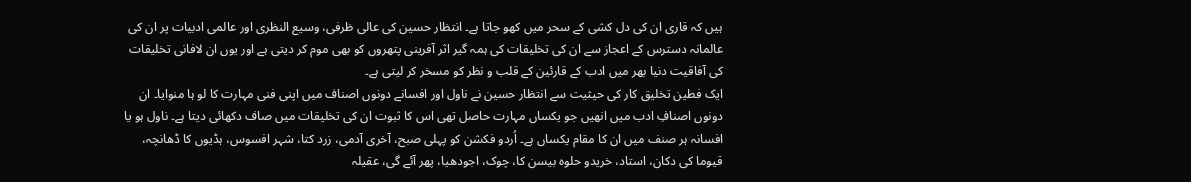ہیں کہ قاری ان کی دل کشی کے سحر میں کھو جاتا ہے۔ انتظار حسین کی عالی ظرفی، وسیع النظری اور عالمی ادبیات پر ان کی عالمانہ دسترس کے اعجاز سے ان کی تخلیقات کی ہمہ گیر اثر آفرینی پتھروں کو بھی موم کر دیتی ہے اور یوں ان لافانی تخلیقات کی آفاقیت دنیا بھر میں ادب کے قارئین کے قلب و نظر کو مسخر کر لیتی ہے۔
ایک فطین تخلیق کار کی حیثیت سے انتظار حسین نے ناول اور افسانے دونوں اصناف میں اپنی فنی مہارت کا لو ہا منوایا۔ ان دونوں اصنافِ ادب میں انھیں جو یکساں مہارت حاصل تھی اس کا ثبوت ان کی تخلیقات میں صاف دکھائی دیتا ہے۔ ناول ہو یا افسانہ ہر صنف میں ان کا مقام یکساں ہے۔ اُردو فکشن کو پہلی صبح، آخری آدمی، زرد کتا، شہر افسوس، ہڈیوں کا ڈھانچہ، قیوما کی دکان، استاد، خریدو حلوہ بیسن کا، چوک، اجودھیا، پھر آئے گی، عقیلہ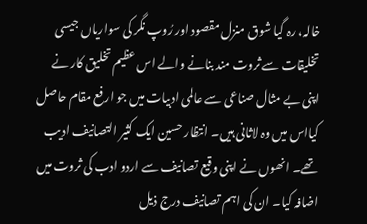خالہ، رہ گیا شوق منزل مقصود اور رُوپ نگر کی سواریاں جیسی تخلیقات سے ثروت مند بنانے والے اس عظیم تخلیق کار نے اپنی بے مثال صناعی سے عالمی ادبیات میں جو ارفع مقام حاصل کیااس میں وہ لاثانی ہیں۔ انتظار حسین ایک کثیر التصانیف ادیب تھے۔ انھوں نے اپنی وقیع تصانیف سے اردو ادب کی ثروت میں اضافہ کیا۔ ان کی اہم تصانیف درج ذیل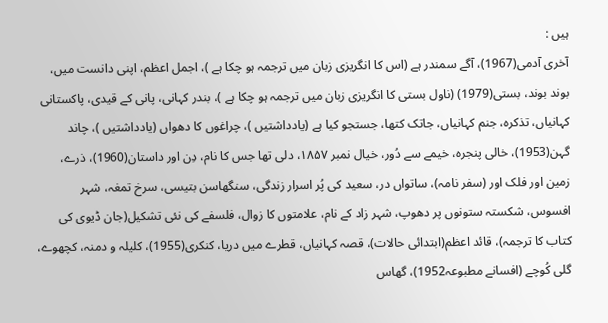ہیں :
آخری آدمی(1967)، آگے سمندر ہے (اس کا انگریزی زبان میں ترجمہ ہو چکا ہے )، اجمل اعظم، اپنی دانست میں، بوند بوند، بستی(1979) (ناول بستی کا انگریزی زبان میں ترجمہ ہو چکا ہے )، بندر کہانی، پانی کے قیدی، پاکستانی کہانیاں، تذکرہ، جنم کہانیاں، جاتک کتھا، جستجو کیا ہے (یادداشتیں )، چراغوں کا دھواں (یادداشتیں )، چاند گہن(1953)، خالی پنجرہ، خیمے سے دُور، خیال نمبر ۱۸۵۷، دلی تھا جس کا نام، دِن اور داستان(1960)، ذرے، زمین اور فلک اور (سفر نامہ)، ساتواں در، سعید کی پُر اسرار زندگی، سنگھاسن بتیسی، سرخ تمغہ، شہر افسوس، شکستہ ستونوں پر دھوپ، شہر زاد کے نام، علامتوں کا زوال، فلسفے کی نئی تشکیل(جان ڈیوی کی کتاب کا ترجمہ)، قائد اعظم(ابتدائی حالات)، قصہ کہانیاں، قطرے میں دریا، کنکری(1955)، کلیلہ و دمنہ، کچھوے، گلی کُوچے (افسانے مطبوعہ1952)، گھاس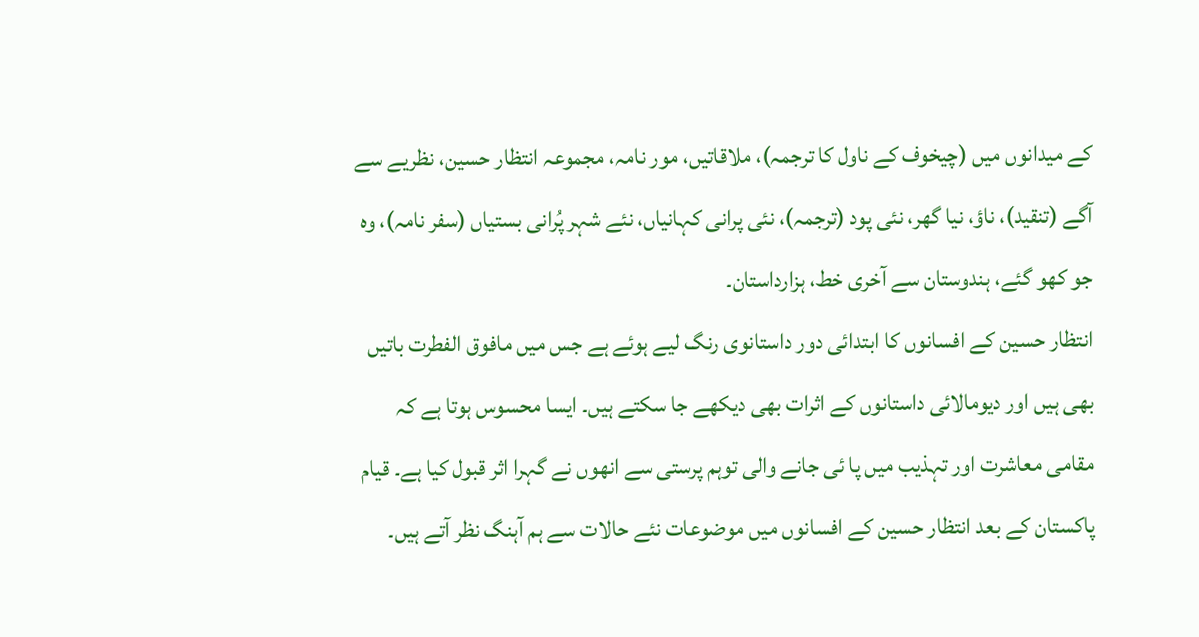کے میدانوں میں (چیخوف کے ناول کا ترجمہ)، ملاقاتیں، مور نامہ، مجموعہ انتظار حسین، نظریے سے آگے (تنقید)، ناؤ، نیا گھر، نئی پود (ترجمہ)، نئی پرانی کہانیاں، نئے شہر پُرانی بستیاں (سفر نامہ)، وہ جو کھو گئے، ہندوستان سے آخری خط، ہزارداستان۔
انتظار حسین کے افسانوں کا ابتدائی دور داستانوی رنگ لیے ہوئے ہے جس میں مافوق الفطرت باتیں بھی ہیں اور دیومالائی داستانوں کے اثرات بھی دیکھے جا سکتے ہیں۔ ایسا محسوس ہوتا ہے کہ مقامی معاشرت اور تہذیب میں پا ئی جانے والی توہم پرستی سے انھوں نے گہرا اثر قبول کیا ہے۔ قیام پاکستان کے بعد انتظار حسین کے افسانوں میں موضوعات نئے حالات سے ہم آہنگ نظر آتے ہیں۔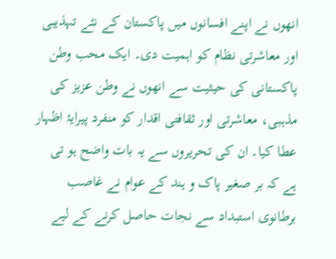انھوں نے اپنے افسانوں میں پاکستان کے نئے تہذیبی اور معاشرتی نظام کو اہمیت دی۔ ایک محب وطن پاکستانی کی حیثیت سے انھوں نے وطن عزیز کی مذہبی، معاشرتی اور ثقافتی اقدار کو منفرد پیرایۂ اظہار عطا کیا۔ ان کی تحریروں سے یہ بات واضح ہو تی ہے کہ بر صغیر پاک و ہند کے عوام نے غاصب برطانوی استبداد سے نجات حاصل کرنے کے لیے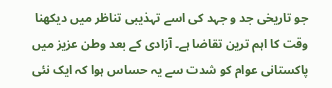جو تاریخی جد و جہد کی اسے تہذیبی تناظر میں دیکھنا وقت کا اہم ترین تقاضا ہے۔ آزادی کے بعد وطن عزیز میں پاکستانی عوام کو شدت سے یہ حساس ہوا کہ ایک نئی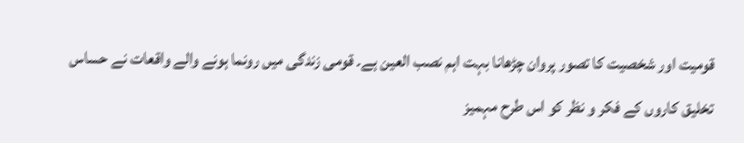قومیت اور شخصیت کا تصور پروان چڑھانا بہت اہم نصب العین ہے۔ قومی زندگی میں رونما ہونے والے واقعات نے حساس تخلیق کاروں کے فکر و نظر کو اس طرح مہمیز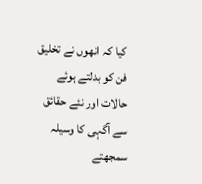کیا کہ انھوں نے تخلیق فن کو بدلتے ہوئے حالات اور نئے حقائق سے آگہی کا وسیلہ سمجھتے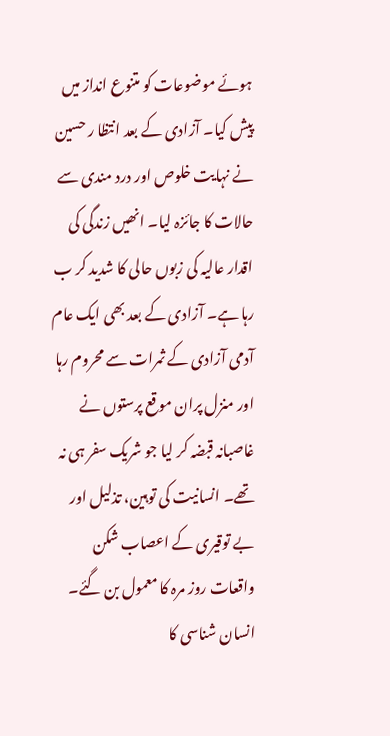ہوئے موضوعات کو متنوع انداز میں پیش کیا۔ آزادی کے بعد انتظا ر حسین نے نہایت خلوص اور درد مندی سے حالات کا جائزہ لیا۔ انھیں زندگی کی اقدار عالیہ کی زبوں حالی کا شدید کر ب رہا ہے۔ آزادی کے بعد بھی ایک عام آدمی آزادی کے ثمرات سے محروم رہا اور منزل پران موقع پرستوں نے غاصبانہ قبضہ کر لیا جو شریک سفر ہی نہ تھے۔ انسانیت کی توہین، تذلیل اور بے توقیری کے اعصاب شکن واقعات روز مرہ کا معمول بن گئے۔ انسان شناسی کا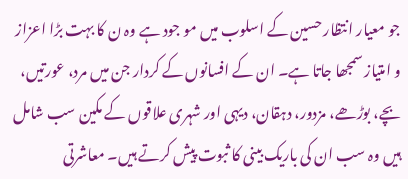جو معیار انتظار حسین کے اسلوب میں مو جود ہے وہ ن کا بہت بڑا اعزاز و امتیاز سمجھا جاتا ہے۔ ان کے افسانوں کے کردار جن میں مرد، عورتیں، بچے، بوڑھے، مزدور، دہقان، دیہی اور شہری علاقوں کے مکین سب شامل ہیں وہ سب ان کی باریک بینی کا ثبوت پیش کرتے ہیں۔ معاشرتی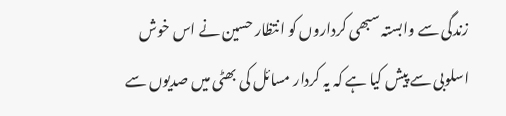زندگی سے وابستہ سبھی کرداروں کو انتظار حسین نے اس خوش اسلوبی سے پیش کیا ہے کہ یہ کردار مسائل کی بھٹی میں صدیوں سے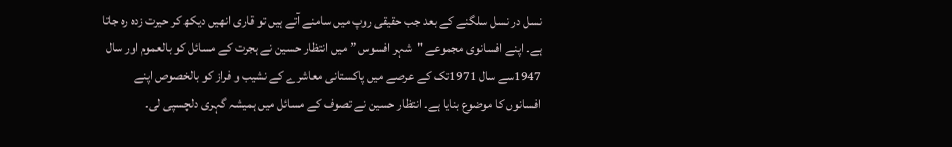نسل در نسل سلگنے کے بعد جب حقیقی روپ میں سامنے آتے ہیں تو قاری انھیں دیکھ کر حیرت زدہ رہ جاتا ہے۔ اپنے افسانوی مجموعے "شہر افسوس ” میں انتظار حسین نے ہجرت کے مسائل کو بالعموم اور سال 1947سے سال 1971تک کے عرصے میں پاکستانی معاشرے کے نشیب و فراز کو بالخصوص اپنے افسانوں کا موضوع بنایا ہے۔ انتظار حسین نے تصوف کے مسائل میں ہمیشہ گہری دلچسپی لی۔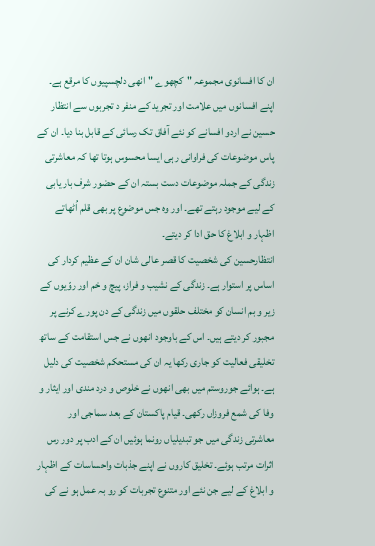ان کا افسانوی مجموعہ "کچھوے "انھی دلچسپیوں کا مرقع ہے۔ اپنے افسانوں میں علامت اور تجرید کے منفر د تجربوں سے انتظار حسین نے اردو افسانے کو نئے آفاق تک رسائی کے قابل بنا دیا۔ ان کے پاس موضوعات کی فراوانی رہی ایسا محسوس ہوتا تھا کہ معاشرتی زندگی کے جملہ موضوعات دست بستہ ان کے حضور شرف بار یابی کے لیے موجود رہتے تھے۔ اور وہ جس موضوع پر بھی قلم اُٹھاتے اظہار و ابلاغ کا حق ادا کر دیتے۔
انتظارحسین کی شخصیت کا قصر عالی شان ان کے عظیم کردار کی اساس پر استوار ہے۔ زندگی کے نشیب و فراز، پیچ و خم اور روّیوں کے زیر و بم انسان کو مختلف حلقوں میں زندگی کے دن پورے کرنے پر مجبور کر دیتے ہیں۔ اس کے باوجود انھوں نے جس استقامت کے ساتھ تخلیقی فعالیت کو جاری رکھا یہ ان کی مستحکم شخصیت کی دلیل ہے۔ ہوائے جوروستم میں بھی انھوں نے خلوص و درد مندی اور ایثار و وفا کی شمع فروزاں رکھی۔ قیام پاکستان کے بعد سماجی اور معاشرتی زندگی میں جو تبدیلیاں رونما ہوئیں ان کے ادب پر دور رس اثرات مرتب ہوئے۔ تخلیق کاروں نے اپنے جذبات واحساسات کے اظہار و ابلاغ کے لیے جن نئے اور متنوع تجربات کو رو بہ عمل ہو نے کی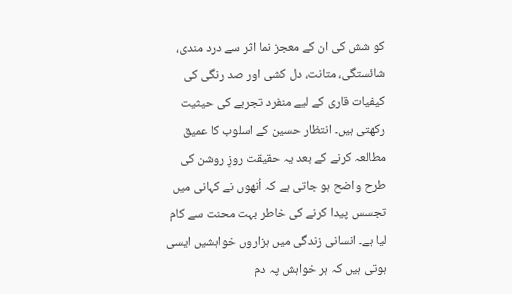کو شش کی ان کے معجز نما اثر سے درد مندی، شائستگی، متانت، دل کشی اور صد رنگی کی کیفیات قاری کے لیے منفرد تجربے کی حیثیت رکھتی ہیں۔ انتظار حسین کے اسلوب کا عمیق مطالعہ کرنے کے بعد یہ حقیقت روزِ روشن کی طرح واضح ہو جاتی ہے کہ اُنھوں نے کہانی میں تجسس پیدا کرنے کی خاطر بہت محنت سے کام لیا ہے۔ انسانی زندگی میں ہزاروں خواہشیں ایسی ہوتی ہیں کہ ہر خواہش پہ دم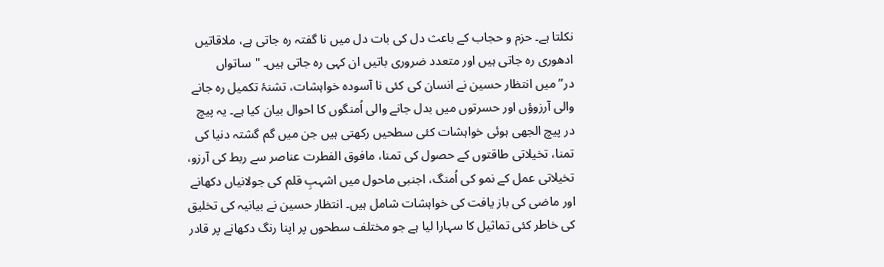نکلتا ہے۔ حزم و حجاب کے باعث دل کی بات دل میں نا گفتہ رہ جاتی ہے، ملاقاتیں ادھوری رہ جاتی ہیں اور متعدد ضروری باتیں ان کہی رہ جاتی ہیں۔ "ساتواں در”میں انتظار حسین نے انسان کی کئی نا آسودہ خواہشات، تشنۂ تکمیل رہ جانے والی آرزوؤں اور حسرتوں میں بدل جانے والی اُمنگوں کا احوال بیان کیا ہے۔ یہ پیچ در پیچ الجھی ہوئی خواہشات کئی سطحیں رکھتی ہیں جن میں گم گشتہ دنیا کی تمنا، تخیلاتی طاقتوں کے حصول کی تمنا، مافوق الفطرت عناصر سے ربط کی آرزو، تخیلاتی عمل کے نمو کی اُمنگ، اجنبی ماحول میں اشہبِ قلم کی جولانیاں دکھانے اور ماضی کی باز یافت کی خواہشات شامل ہیں۔ انتظار حسین نے بیانیہ کی تخلیق کی خاطر کئی تماثیل کا سہارا لیا ہے جو مختلف سطحوں پر اپنا رنگ دکھانے پر قادر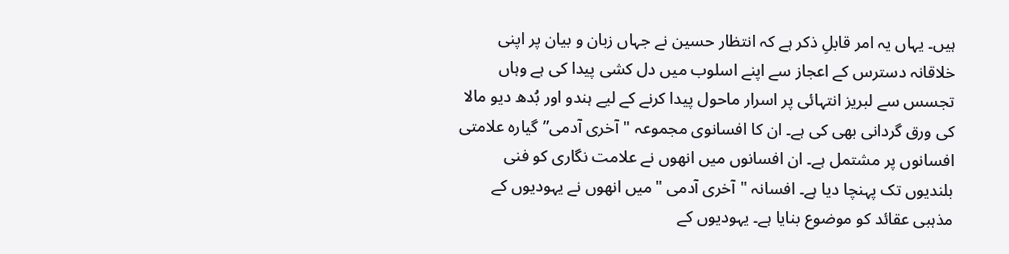ہیں۔ یہاں یہ امر قابلِ ذکر ہے کہ انتظار حسین نے جہاں زبان و بیان پر اپنی خلاقانہ دسترس کے اعجاز سے اپنے اسلوب میں دل کشی پیدا کی ہے وہاں تجسس سے لبریز انتہائی پر اسرار ماحول پیدا کرنے کے لیے ہندو اور بُدھ دیو مالا کی ورق گردانی بھی کی ہے۔ ان کا افسانوی مجموعہ "آخری آدمی”گیارہ علامتی افسانوں پر مشتمل ہے۔ ان افسانوں میں انھوں نے علامت نگاری کو فنی بلندیوں تک پہنچا دیا ہے۔ افسانہ "آخری آدمی "میں انھوں نے یہودیوں کے مذہبی عقائد کو موضوع بنایا ہے۔ یہودیوں کے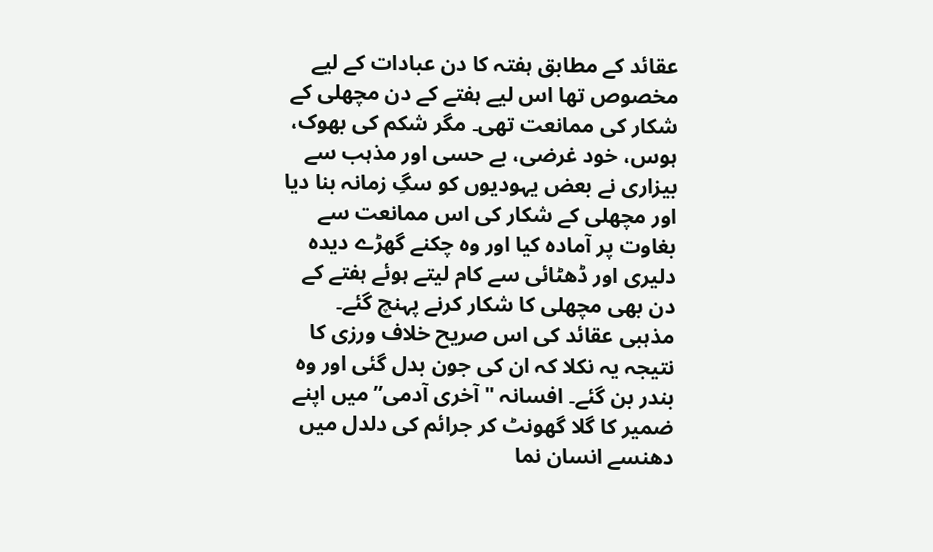عقائد کے مطابق ہفتہ کا دن عبادات کے لیے مخصوص تھا اس لیے ہفتے کے دن مچھلی کے شکار کی ممانعت تھی۔ مگر شکم کی بھوک، ہوس، خود غرضی، بے حسی اور مذہب سے بیزاری نے بعض یہودیوں کو سگِ زمانہ بنا دیا اور مچھلی کے شکار کی اس ممانعت سے بغاوت پر آمادہ کیا اور وہ چکنے گھڑے دیدہ دلیری اور ڈھٹائی سے کام لیتے ہوئے ہفتے کے دن بھی مچھلی کا شکار کرنے پہنچ گئے۔ مذہبی عقائد کی اس صریح خلاف ورزی کا نتیجہ یہ نکلا کہ ان کی جون بدل گئی اور وہ بندر بن گئے۔ افسانہ "آخری آدمی”میں اپنے ضمیر کا گلا گھونٹ کر جرائم کی دلدل میں دھنسے انسان نما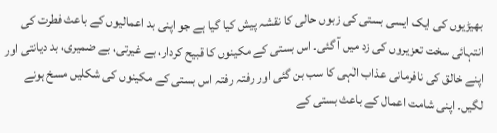بھیڑیوں کی ایک ایسی بستی کی زبوں حالی کا نقشہ پیش کیا گیا ہے جو اپنی بد اعمالیوں کے باعث فطرت کی انتہائی سخت تعزیروں کی زد میں آ گئی۔ اس بستی کے مکینوں کا قبیح کردار، بے غیرتی، بے ضمیری، بد دیانتی اور اپنے خالق کی نافرمانی عذاب الٰہی کا سب بن گئی اور رفتہ رفتہ اس بستی کے مکینوں کی شکلیں مسخ ہونے لگیں۔ اپنی شامت اعمال کے باعث بستی کے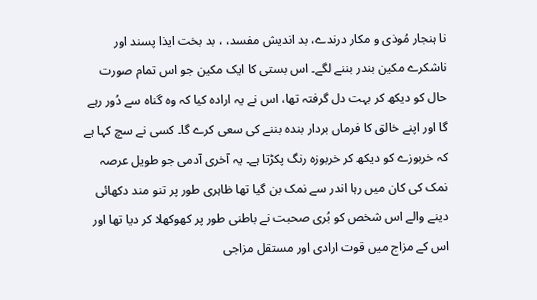نا ہنجار مُوذی و مکار درندے، بد اندیش مفسد، ، بد بخت ایذا پسند اور ناشکرے مکین بندر بننے لگے۔ اس بستی کا ایک مکین جو اس تمام صورت حال کو دیکھ کر بہت دل گرفتہ تھا، اس نے یہ ارادہ کیا کہ وہ گناہ سے دُور رہے گا اور اپنے خالق کا فرماں بردار بندہ بننے کی سعی کرے گا۔ کسی نے سچ کہا ہے کہ خربوزے کو دیکھ کر خربوزہ رنگ پکڑتا ہے۔ یہ آخری آدمی جو طویل عرصہ نمک کی کان میں رہا اندر سے نمک بن گیا تھا ظاہری طور پر تنو مند دکھائی دینے والے اس شخص کو بُری صحبت نے باطنی طور پر کھوکھلا کر دیا تھا اور اس کے مزاج میں قوت ارادی اور مستقل مزاجی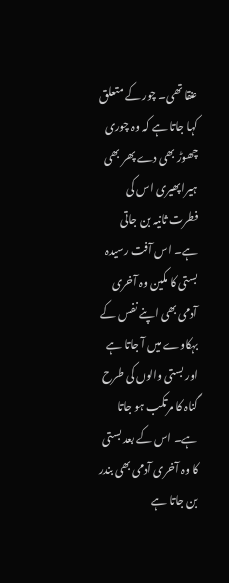عنقا تھی۔ چور کے متعلق کہا جاتا ہے کہ وہ چوری چھوڑ بھی دے پھر بھی ہیرا پھیری اس کی فطرت ثانیہ بن جاتی ہے۔ اس آفت رسیدہ بستی کا مکین وہ آخری آدمی بھی اپنے نفس کے بہکاوے میں آ جاتا ہے اور بستی والوں کی طرح گناہ کا مرتکب ہو جاتا ہے۔ اس کے بعد بستی کا وہ آخری آدمی بھی بندر بن جاتا ہے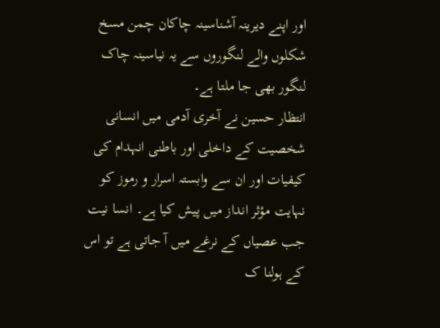اور اپنے دیرینہ آشناسینہ چاکان چمن مسخ شکلوں والے لنگوروں سے یہ نیاسینہ چاک لنگور بھی جا ملتا ہے۔
انتظار حسین نے آخری آدمی میں انسانی شخصیت کے داخلی اور باطنی انہدام کی کیفیات اور ان سے وابستہ اسرار و رموز کو نہایت مؤثر انداز میں پیش کیا ہے۔ انسا نیت جب عصیاں کے نرغے میں آ جاتی ہے تو اس کے ہولنا ک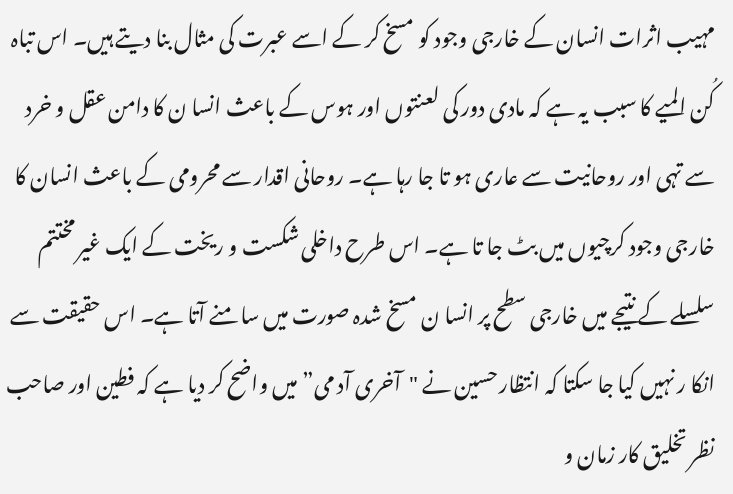مہیب اثرات انسان کے خارجی وجود کو مسخ کر کے اسے عبرت کی مثال بنا دیتے ہیں۔ اس تباہ کُن المیے کا سبب یہ ہے کہ مادی دور کی لعنتوں اور ہوس کے باعث انسا ن کا دامن عقل و خرد سے تہی اور روحانیت سے عاری ہو تا جا رہا ہے۔ روحانی اقدار سے محرومی کے باعث انسان کا خارجی وجود کرچیوں میں بٹ جا تا ہے۔ اس طرح داخلی شکست و ریخت کے ایک غیر مختتم سلسلے کے نتیجے میں خارجی سطح پر انسا ن مسخ شدہ صورت میں سا منے آتا ہے۔ اس حقیقت سے انکا ر نہیں کیا جا سکتا کہ انتظار حسین نے "آخری آد می”میں واضح کر دیا ہے کہ فطین اور صاحب نظر تخلیق کار زمان و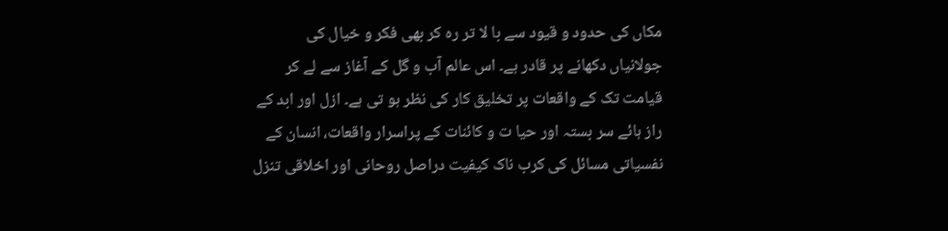مکاں کی حدود و قیود سے با لا تر رہ کر بھی فکر و خیال کی جولانیاں دکھانے پر قادر ہے۔ اس عالم آب و گل کے آغاز سے لے کر قیامت تک کے واقعات پر تخلیق کار کی نظر ہو تی ہے۔ ازل اور ابد کے راز ہائے سر بستہ اور حیا ت و کائنات کے پراسرار واقعات، انسان کے نفسیاتی مسائل کی کرب ناک کیفیت دراصل روحانی اور اخلاقی تنزل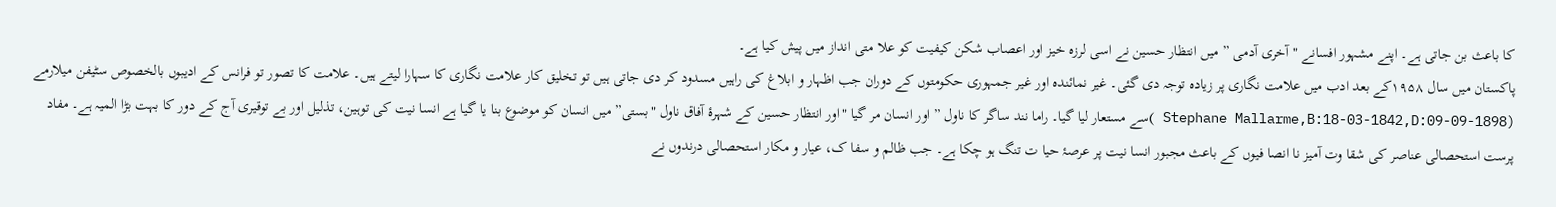کا باعث بن جاتی ہے۔ اپنے مشہور افسانے "آخری آدمی ” میں انتظار حسین نے اسی لرزہ خیز اور اعصاب شکن کیفیت کو علا متی انداز میں پیش کیا ہے۔
پاکستان میں سال ۱۹۵۸کے بعد ادب میں علامت نگاری پر زیادہ توجہ دی گئی۔ غیر نمائندہ اور غیر جمہوری حکومتوں کے دوران جب اظہار و ابلاغ کی راہیں مسدود کر دی جاتی ہیں تو تخلیق کار علامت نگاری کا سہارا لیتے ہیں۔ علامت کا تصور تو فرانس کے ادیبوں بالخصوص سٹیفن میلارمے (Stephane Mallarme,B:18-03-1842,D:09-09-1898 )سے مستعار لیا گیا۔ راما نند ساگر کا ناول ” اور انسان مر گیا "اور انتظار حسین کے شہرۂ آفاق ناول "بستی” میں انسان کو موضوع بنا یا گیا ہے انسا نیت کی توہین، تذلیل اور بے توقیری آج کے دور کا بہت بڑا المیہ ہے۔ مفاد پرست استحصالی عناصر کی شقا وت آمیز نا انصا فیوں کے باعث مجبور انسا نیت پر عرصۂ حیا ت تنگ ہو چکا ہے۔ جب ظالم و سفا ک، عیار و مکار استحصالی درندوں نے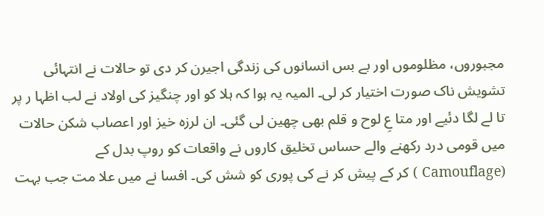مجبوروں، مظلوموں اور بے بس انسانوں کی زندگی اجیرن کر دی تو حالات نے انتہائی تشویش ناک صورت اختیار کر لی۔ المیہ یہ ہوا کہ ہلا کو اور چنگیز کی اولاد نے لب اظہا ر پر تا لے لگا دئیے اور متا عِ لوح و قلم بھی چھین لی گئی۔ ان لرزہ خیز اور اعصاب شکن حالات میں قومی درد رکھنے والے حساس تخلیق کاروں نے واقعات کو روپ بدل کے (Camouflage ) کر کے پیش کر نے کی پوری کو شش کی۔ افسا نے میں علا مت جب بہت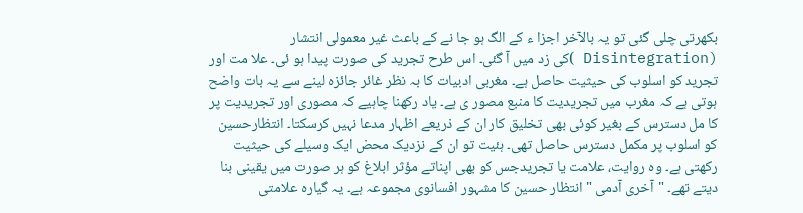بکھرتی چلی گئی تو یہ بالآخر اجزا ء کے الگ ہو جا نے کے باعث غیر معمولی انتشار (Disintegration )کی زد میں آ گئی۔ اس طرح تجرید کی صورت پیدا ہو ئی۔ علا مت اور تجرید کو اسلوب کی حیثیت حاصل ہے۔ مغربی ادبیات کا بہ نظر غائر جائزہ لینے سے یہ بات واضح ہوتی ہے کہ مغرب میں تجریدیت کا منبع مصور ی ہے۔ یاد رکھنا چاہیے کہ مصوری اور تجریدیت پر کا مل دسترس کے بغیر کوئی بھی تخلیق کار ان کے ذریعے اظہار مدعا نہیں کرسکتا۔ انتظارحسین کو اسلوب پر مکمل دسترس حاصل تھی۔ ہئیت تو ان کے نزدیک محض ایک وسیلے کی حیثیت رکھتی ہے۔ وہ روایت، علامت یا تجریدجس کو بھی اپناتے مؤثر ابلاغ کو ہر صورت میں یقینی بنا دیتے تھے۔ "آخری آدمی "انتظار حسین کا مشہور افسانوی مجموعہ ہے۔ یہ گیارہ علامتی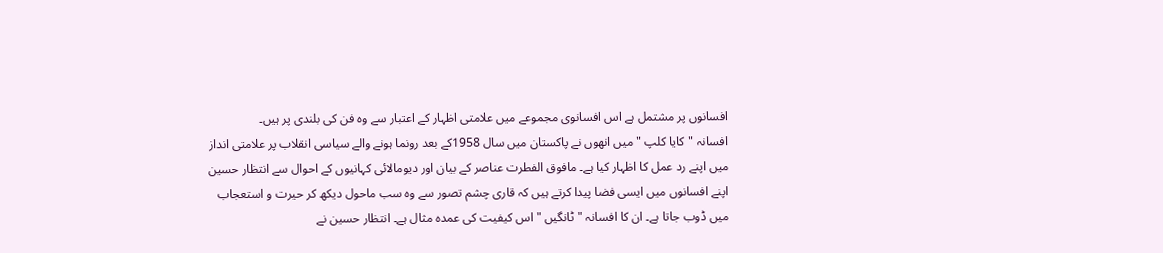افسانوں پر مشتمل ہے اس افسانوی مجموعے میں علامتی اظہار کے اعتبار سے وہ فن کی بلندی پر ہیں۔
افسانہ "کایا کلپ "میں انھوں نے پاکستان میں سال 1958کے بعد رونما ہونے والے سیاسی انقلاب پر علامتی انداز میں اپنے رد عمل کا اظہار کیا ہے۔ مافوق الفطرت عناصر کے بیان اور دیومالائی کہانیوں کے احوال سے انتظار حسین اپنے افسانوں میں ایسی فضا پیدا کرتے ہیں کہ قاری چشم تصور سے وہ سب ماحول دیکھ کر حیرت و استعجاب میں ڈوب جاتا ہے۔ ان کا افسانہ "ٹانگیں "اس کیفیت کی عمدہ مثال ہے۔ انتظار حسین نے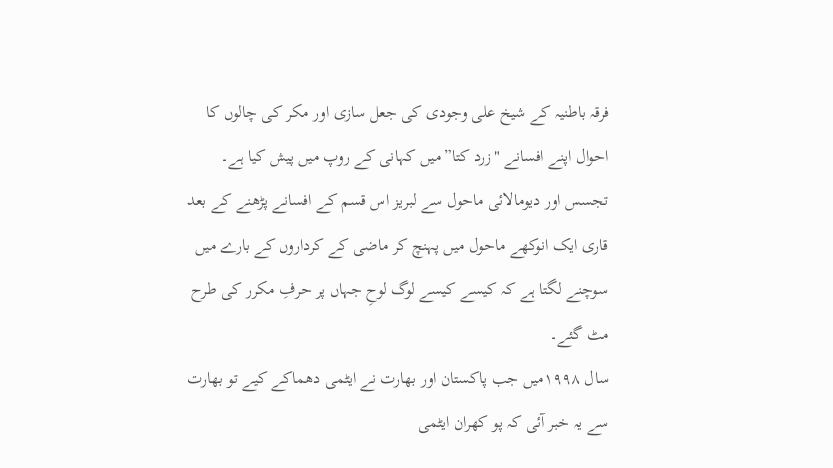فرقہ باطنیہ کے شیخ علی وجودی کی جعل سازی اور مکر کی چالوں کا احوال اپنے افسانے "زرد کتا”میں کہانی کے روپ میں پیش کیا ہے۔ تجسس اور دیومالائی ماحول سے لبریز اس قسم کے افسانے پڑھنے کے بعد قاری ایک انوکھے ماحول میں پہنچ کر ماضی کے کرداروں کے بارے میں سوچنے لگتا ہے کہ کیسے کیسے لوگ لوحِ جہاں پر حرفِ مکرر کی طرح مٹ گئے۔
سال ۱۹۹۸میں جب پاکستان اور بھارت نے ایٹمی دھماکے کیے تو بھارت سے یہ خبر آئی کہ پو کھران ایٹمی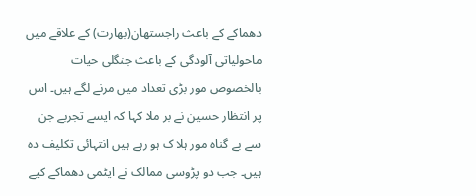دھماکے کے باعث راجستھان(بھارت) کے علاقے میں ماحولیاتی آلودگی کے باعث جنگلی حیات بالخصوص مور بڑی تعداد میں مرنے لگے ہیں۔ اس پر انتظار حسین نے بر ملا کہا کہ ایسے تجربے جن سے بے گناہ مور ہلا ک ہو رہے ہیں انتہائی تکلیف دہ ہیں۔ جب دو پڑوسی ممالک نے ایٹمی دھماکے کیے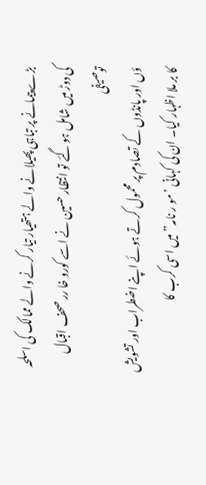بڑے پیمانے پر تباہی پھیلانے والے ہتھیار تیار کرنے والے ممالک کی اسلحہ کی دوڑ میں شامل ہو گئے تو انتظار حسین نے اسے کورو خا رر صحف اقبال توصیفی
ؤں اور پانڈوں کے تصادم پر محمول کرتے ہوئے اپنے اضطراب اور تشویش کا بر ملا اظہار کیا۔ ان کی کہانی ’مو ر نامہ”میں اسی کرب کا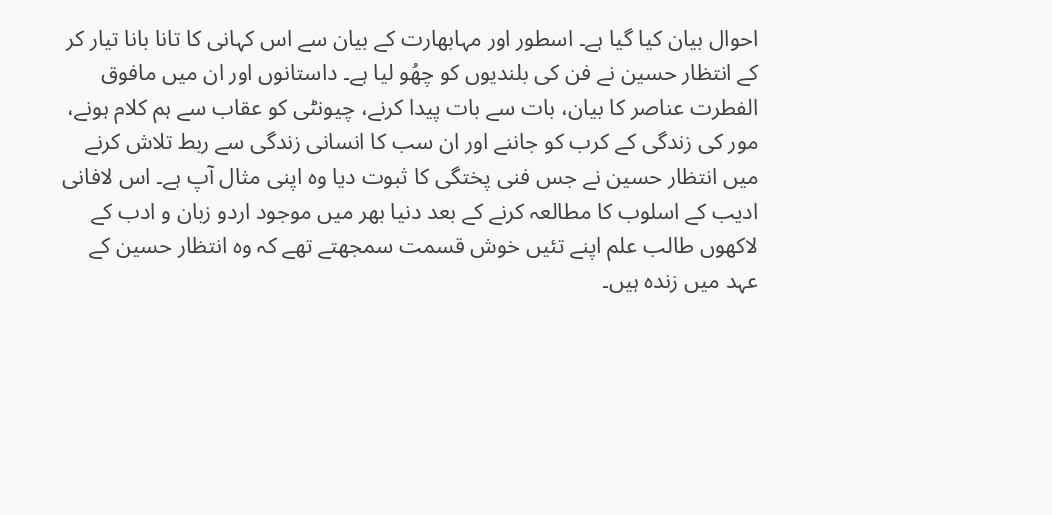احوال بیان کیا گیا ہے۔ اسطور اور مہابھارت کے بیان سے اس کہانی کا تانا بانا تیار کر کے انتظار حسین نے فن کی بلندیوں کو چھُو لیا ہے۔ داستانوں اور ان میں مافوق الفطرت عناصر کا بیان، بات سے بات پیدا کرنے، چیونٹی کو عقاب سے ہم کلام ہونے، مور کی زندگی کے کرب کو جاننے اور ان سب کا انسانی زندگی سے ربط تلاش کرنے میں انتظار حسین نے جس فنی پختگی کا ثبوت دیا وہ اپنی مثال آپ ہے۔ اس لافانی ادیب کے اسلوب کا مطالعہ کرنے کے بعد دنیا بھر میں موجود اردو زبان و ادب کے لاکھوں طالب علم اپنے تئیں خوش قسمت سمجھتے تھے کہ وہ انتظار حسین کے عہد میں زندہ ہیں۔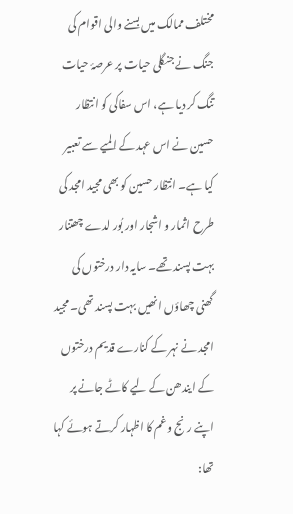مختلف ممالک میں بسنے والی اقوام کی جنگ نے جنگلی حیات پر عرصۂ حیات تنگ کر دیا ہے، اس سفاکی کو انتظار حسین نے اس عہد کے المیے سے تعبیر کیا ہے۔ انتظار حسین کو بھی مجید امجد کی طرح اثمار و اشجار اور بُور لدے چھتنار بہت پسند تھے۔ سایہ دار درختوں کی گھنی چھاؤں انھیں بہت پسند تھی۔ مجید امجد نے نہر کے کنارے قدیم درختوں کے ایندھن کے لیے کاٹے جانے پر اپنے رنج و غم کا اظہار کرتے ہوئے کہا تھا: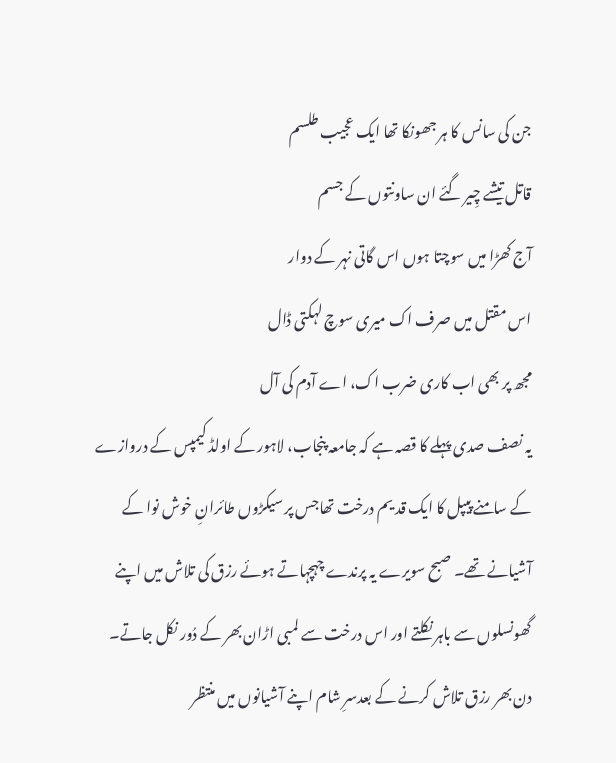جن کی سانس کا ہر جھونکا تھا ایک عجیب طلسم
قاتل تیشے چِیر گئے ان ساونتوں کے جسم
آج کھڑا میں سوچتا ہوں اس گاتی نہر کے دوار
اس مقتل میں صرف اک میری سوچ لہکتی ڈال
مجھ پر بھی اب کاری ضرب اک، اے آدم کی آل
یہ نصف صدی پہلے کا قصہ ہے کہ جامعہ پنجاب، لاہور کے اولڈ کیمپس کے دروازے کے سامنے پیپل کا ایک قد یم درخت تھاجس پر سیکڑوں طائرانِ خوش نوا کے آشیانے تھے۔ صبح سویرے یہ پرندے چہچہاتے ہوئے رزق کی تلاش میں اپنے گھونسلوں سے باہر نکلتے اور اس درخت سے لمبی اڑان بھر کے دُور نکل جاتے۔ دن بھر رزق تلاش کرنے کے بعدسرِ شام اپنے آشیانوں میں منتظر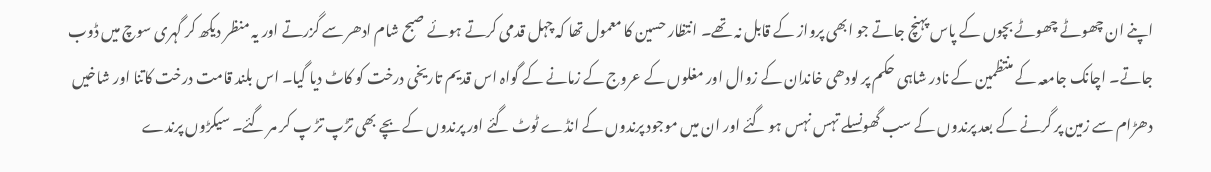اپنے ان چھوٹے چھوٹے بچوں کے پاس پہنچ جاتے جو ابھی پرواز کے قابل نہ تھے۔ انتظار حسین کا معمول تھا کہ چہل قدمی کرتے ہوئے صبح شام ادھر سے گزرتے اور یہ منظر دیکھ کر گہری سوچ میں ڈوب جاتے۔ اچانک جامعہ کے منتظمین کے نادر شاہی حکم پر لودھی خاندان کے زوال اور مغلوں کے عروج کے زمانے کے گواہ اس قدیم تاریخی درخت کو کاٹ دیا گیا۔ اس بلند قامت درخت کاتنا اور شاخیں دھڑام سے زمین پر گرنے کے بعد پرندوں کے سب گھونسلے تہس نہس ہو گئے اور ان میں موجود پرندوں کے انڈے ٹوٹ گئے اور پرندوں کے بچے بھی تڑپ تڑ پ کر مر گئے۔ سیکڑوں پرندے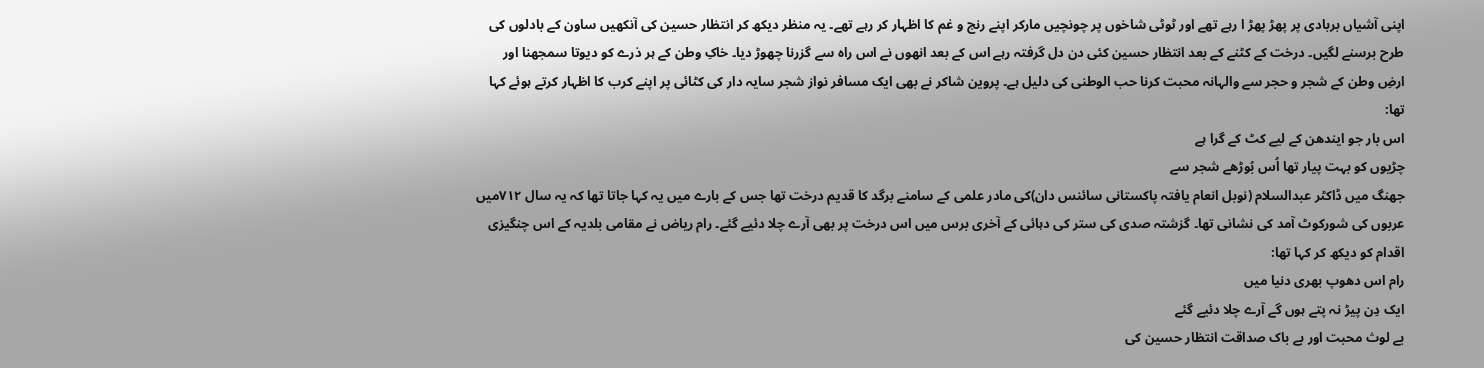اپنی آشیاں بربادی پر پھڑ پھڑ ا رہے تھے اور ٹوٹی شاخوں پر چونچیں مارکر اپنے رنج و غم کا اظہار کر رہے تھے۔ یہ منظر دیکھ کر انتظار حسین کی آنکھیں ساون کے بادلوں کی طرح برسنے لگیں۔ درخت کے کٹنے کے بعد انتظار حسین کئی دن دل گرفتہ رہے اس کے بعد انھوں نے اس راہ سے گزرنا چھوڑ دیا۔ خاکِ وطن کے ہر ذرے کو دیوتا سمجھنا اور ارضِ وطن کے شجر و حجر سے والہانہ محبت کرنا حب الوطنی کی دلیل ہے۔ پروین شاکر نے بھی ایک مسافر نواز شجر سایہ دار کی کٹائی پر اپنے کرب کا اظہار کرتے ہوئے کہا تھا:
اس بار جو ایندھن کے لیے کٹ کے گرا ہے
چڑیوں کو بہت پیار تھا اُس بُوڑھے شجر سے
جھنگ میں ڈاکٹر عبدالسلام (نوبل انعام یافتہ پاکستانی سائنس دان)کی مادر علمی کے سامنے برگد کا قدیم درخت تھا جس کے بارے میں یہ کہا جاتا تھا کہ یہ سال ۷۱۲میں عربوں کی شورکوٹ آمد کی نشانی تھا۔ گزشتہ صدی کی ستر کی دہائی کے آخری برس میں اس درخت پر بھی آرے چلا دئیے گئے۔ رام ریاض نے مقامی بلدیہ کے اس چنگیزی اقدام کو دیکھ کر کہا تھا:
رام اس دھوپ بھری دنیا میں
ایک دِن پیڑ نہ پتے ہوں گے آرے چلا دئیے گئے
بے لوث محبت اور بے باک صداقت انتظار حسین کی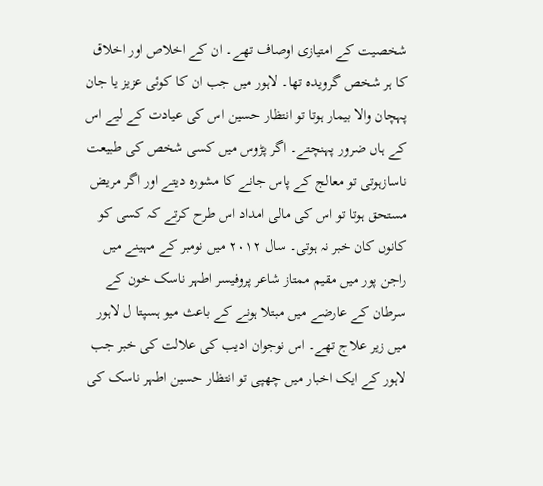شخصیت کے امتیازی اوصاف تھے۔ ان کے اخلاص اور اخلاق کا ہر شخص گرویدہ تھا۔ لاہور میں جب ان کا کوئی عزیز یا جان پہچان والا بیمار ہوتا تو انتظار حسین اس کی عیادت کے لیے اس کے ہاں ضرور پہنچتے۔ اگر پڑوس میں کسی شخص کی طبیعت ناسازہوتی تو معالج کے پاس جانے کا مشورہ دیتے اور اگر مریض مستحق ہوتا تو اس کی مالی امداد اس طرح کرتے کہ کسی کو کانوں کان خبر نہ ہوتی۔ سال ۲۰۱۲ میں نومبر کے مہینے میں راجن پور میں مقیم ممتاز شاعر پروفیسر اطہر ناسک خون کے سرطان کے عارضے میں مبتلا ہونے کے باعث میو ہسپتا ل لاہور میں زیر علاج تھے۔ اس نوجوان ادیب کی علالت کی خبر جب لاہور کے ایک اخبار میں چھپی تو انتظار حسین اطہر ناسک کی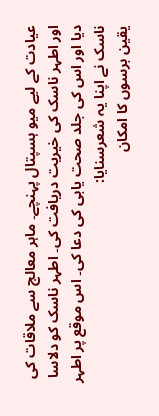عیادت کے لیے میو ہسپتال پہنچے۔ ماہر معالج سے ملاقات کی اور اطہر ناسک کی خیریت دریافت کی۔ اطہر ناسک کو دلاسا دیا اور اس کی جلد صحت یابی کی دعا کی۔ اس موقع پر اطہر ناسک نے اپنا یہ شعرسنایا:
یقین برسوں کا امکان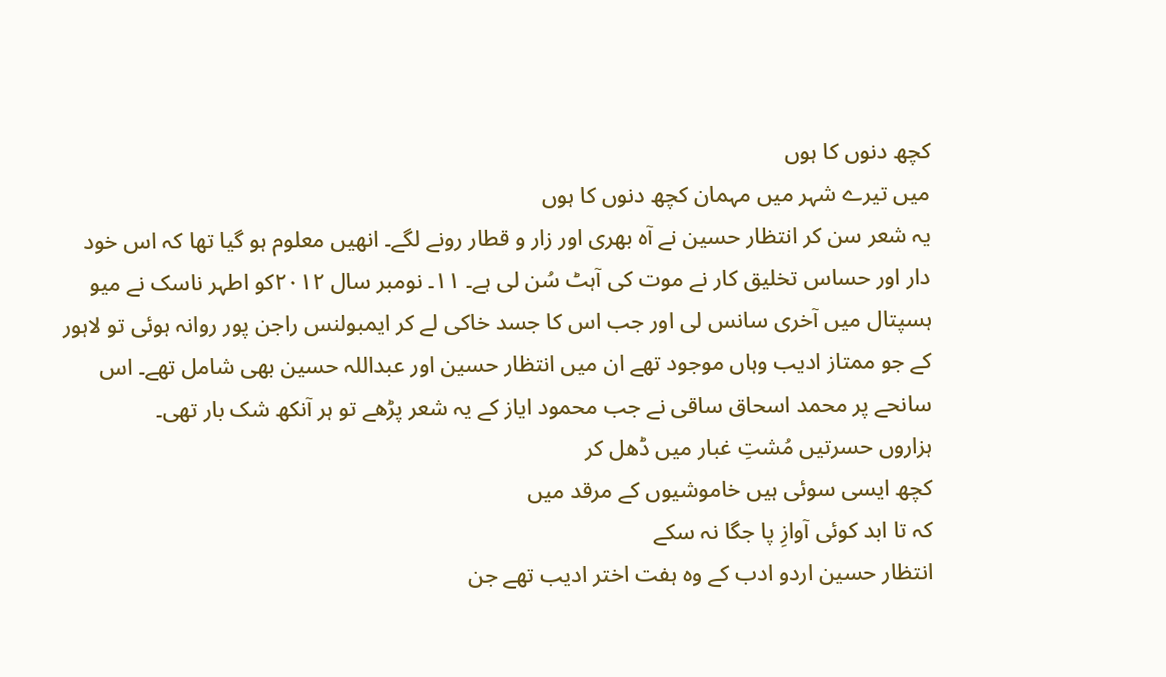کچھ دنوں کا ہوں
میں تیرے شہر میں مہمان کچھ دنوں کا ہوں
یہ شعر سن کر انتظار حسین نے آہ بھری اور زار و قطار رونے لگے۔ انھیں معلوم ہو گیا تھا کہ اس خود دار اور حساس تخلیق کار نے موت کی آہٹ سُن لی ہے۔ ۱۱۔ نومبر سال ۲۰۱۲کو اطہر ناسک نے میو ہسپتال میں آخری سانس لی اور جب اس کا جسد خاکی لے کر ایمبولنس راجن پور روانہ ہوئی تو لاہور کے جو ممتاز ادیب وہاں موجود تھے ان میں انتظار حسین اور عبداللہ حسین بھی شامل تھے۔ اس سانحے پر محمد اسحاق ساقی نے جب محمود ایاز کے یہ شعر پڑھے تو ہر آنکھ شک بار تھی۔
ہزاروں حسرتیں مُشتِ غبار میں ڈھل کر
کچھ ایسی سوئی ہیں خاموشیوں کے مرقد میں
کہ تا ابد کوئی آوازِ پا جگا نہ سکے
انتظار حسین اردو ادب کے وہ ہفت اختر ادیب تھے جن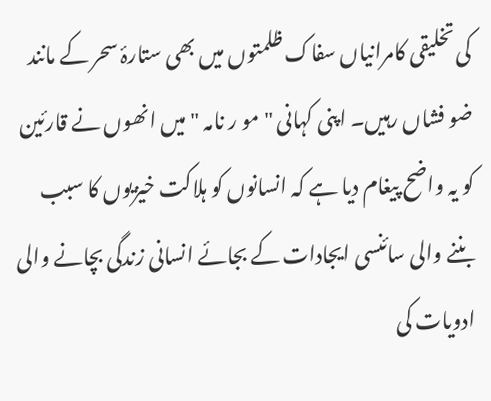کی تخلیقی کامرانیاں سفاک ظلمتوں میں بھی ستارۂ سحر کے مانند ضو فشاں رہیں۔ اپنی کہانی "مو ر نامہ "میں انھوں نے قارئین کو یہ واضح پیغام دیا ہے کہ انسانوں کو ہلاکت خیزیوں کا سبب بننے والی سائنسی ایجادات کے بجائے انسانی زندگی بچانے والی ادویات کی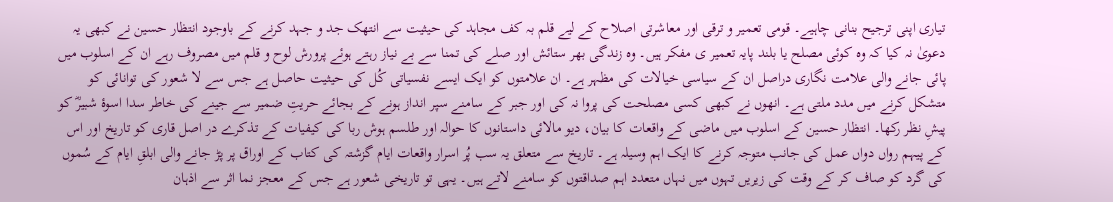تیاری اپنی ترجیح بنانی چاہیے۔ قومی تعمیر و ترقی اور معاشرتی اصلاح کے لیے قلم بہ کف مجاہد کی حیثیت سے انتھک جد و جہد کرنے کے باوجود انتظار حسین نے کبھی یہ دعویٰ نہ کیا کہ وہ کوئی مصلح یا بلند پایہ تعمیر ی مفکر ہیں۔ وہ زندگی بھر ستائش اور صلے کی تمنا سے بے نیاز رہتے ہوئے پرورش لوح و قلم میں مصروف رہے ان کے اسلوب میں پائی جانے والی علامت نگاری دراصل ان کے سیاسی خیالات کی مظہر ہے۔ ان علامتوں کو ایک ایسے نفسیاتی کُل کی حیثیت حاصل ہے جس سے لا شعور کی توانائی کو متشکل کرنے میں مدد ملتی ہے۔ انھوں نے کبھی کسی مصلحت کی پروا نہ کی اور جبر کے سامنے سپر انداز ہونے کے بجائے حریتِ ضمیر سے جینے کی خاطر سدا اسوۂ شبیرؓ کو پیشِ نظر رکھا۔ انتظار حسین کے اسلوب میں ماضی کے واقعات کا بیان، دیو مالائی داستانوں کا حوالہ اور طلسم ہوش ربا کی کیفیات کے تذکرے در اصل قاری کو تاریخ اور اس کے پیہم رواں دواں عمل کی جانب متوجہ کرنے کا ایک اہم وسیلہ ہے۔ تاریخ سے متعلق یہ سب پُر اسرار واقعات ایام گزشتہ کی کتاب کے اوراق پر پڑ جانے والی ابلقِ ایام کے سُموں کی گرد کو صاف کر کے وقت کی زیریں تہوں میں نہاں متعدد اہم صداقتوں کو سامنے لاتے ہیں۔ یہی تو تاریخی شعور ہے جس کے معجز نما اثر سے اذہان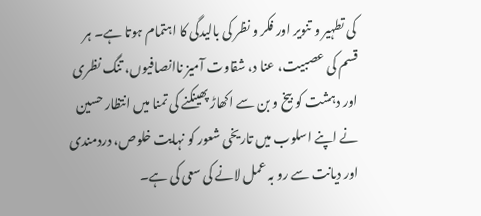کی تطہیر و تنویر اور فکر و نظر کی بالیدگی کا اہتمام ہوتا ہے۔ ہر قسم کی عصبیت، عنا د، شقاوت آمیز ناانصافیوں، تنگ نظری اور دہشت کو بیخ و بن سے اکھاڑ پھینکنے کی تمنا میں انتظار حسین نے اپنے اسلوب میں تاریخی شعور کو نہایت خلوص، دردمندی اور دیانت سے رو بہ عمل لانے کی سعی کی ہے۔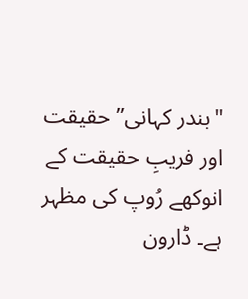"بندر کہانی” حقیقت اور فریبِ حقیقت کے انوکھے رُوپ کی مظہر ہے۔ ڈارون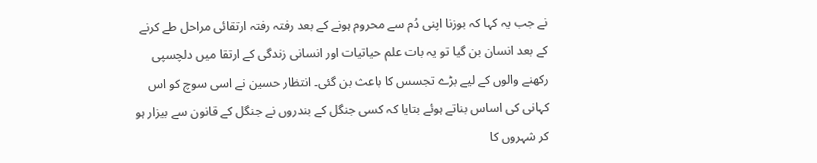نے جب یہ کہا کہ بوزنا اپنی دُم سے محروم ہونے کے بعد رفتہ رفتہ ارتقائی مراحل طے کرنے کے بعد انسان بن گیا تو یہ بات علم حیاتیات اور انسانی زندگی کے ارتقا میں دلچسپی رکھنے والوں کے لیے بڑے تجسس کا باعث بن گئی۔ انتظار حسین نے اسی سوچ کو اس کہانی کی اساس بناتے ہوئے بتایا کہ کسی جنگل کے بندروں نے جنگل کے قانون سے بیزار ہو کر شہروں کا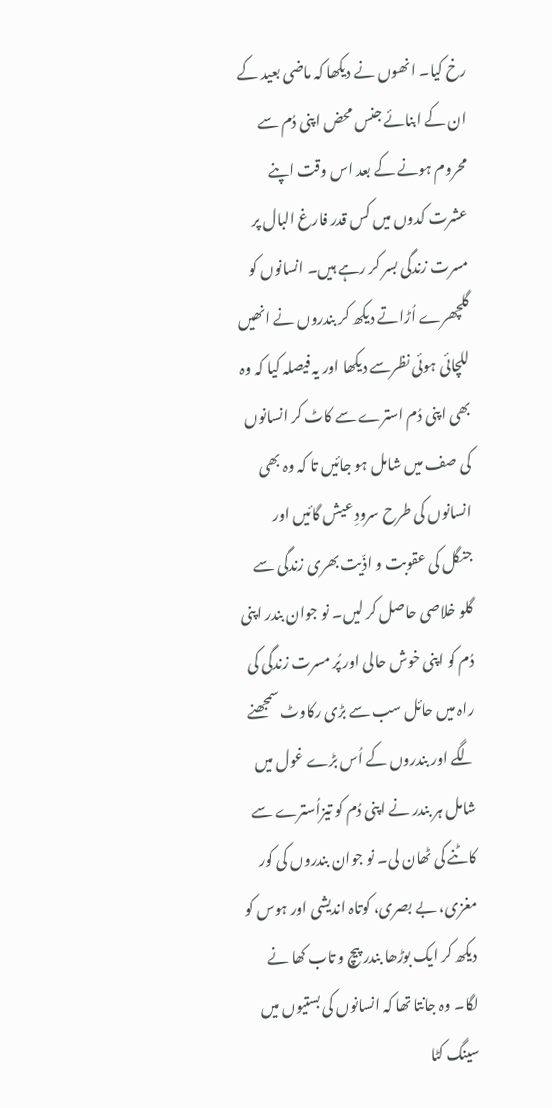رخ کیا۔ انھوں نے دیکھا کہ ماضی بعید کے ان کے ابنائے جنس محض اپنی دُم سے محروم ہونے کے بعد اس وقت اپنے عشرت کدوں میں کس قدر فارغ البال پر مسرت زندگی بسر کر رہے ہیں۔ انسانوں کو گلچھرے اُڑاتے دیکھ کر بندروں نے انھیں للچائی ہوئی نظرسے دیکھا اور یہ فیصلہ کیا کہ وہ بھی اپنی دُم استرے سے کاٹ کر انسانوں کی صف میں شامل ہو جائیں تا کہ وہ بھی انسانوں کی طرح سرودِ عیش گائیں اور جنگل کی عقوبت و اذّیت بھری زندگی سے گلو خلاصی حاصل کر لیں۔ نو جوان بندر اپنی دُم کو اپنی خوش حالی اور پُر مسرت زندگی کی راہ میں حائل سب سے بڑی رکاوٹ سمجھنے لگے اور بندروں کے اُس بڑے غول میں شامل ہر بندر نے اپنی دُم کو تیزاُسترے سے کاٹنے کی ٹھان لی۔ نو جوان بندروں کی کور مغزی، بے بصری، کوتاہ اندیشی اور ہوس کو دیکھ کر ایک بوڑھا بندر پیچ و تاب کھا نے لگا۔ وہ جانتا تھا کہ انسانوں کی بستیوں میں سینگ کٹا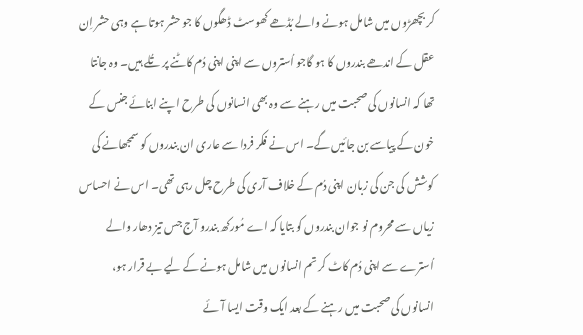کر بچھڑوں میں شامل ہونے والے بُڈھے کھوسٹ ڈھگوں کا جو حشر ہوتا ہے وہی حشر اِن عقل کے اندھے بندروں کا ہو گاجو اُستروں سے اپنی اپنی دُم کاٹنے پر تُلے ہیں۔ وہ جانتا تھا کہ انسانوں کی صحبت میں رہنے سے وہ بھی انسانوں کی طرح ا پنے ابنائے جنس کے خون کے پیاسے بن جائیں گے۔ اس نے فکر فردا سے عاری ان بندروں کو سمجھانے کی کوشش کی جن کی زبان اپنی دُم کے خلاف آری کی طرح چل رہی تھی۔ اس نے احساس زیاں سے محروم نو جوان بندروں کو بتایا کہ اے مُورکھ بندرو آج جس تیز دھار والے اُسترے سے اپنی دُم کاٹ کر تم انسانوں میں شامل ہونے کے لیے بے قرار ہو، انسانوں کی صحبت میں رہنے کے بعد ایک وقت ایسا آئے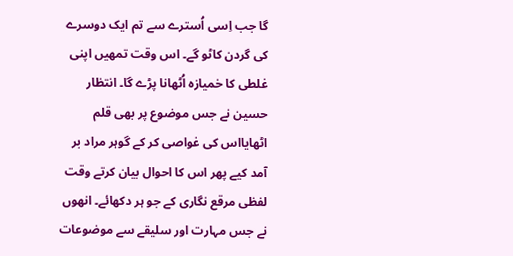گا جب اِسی اُسترے سے تم ایک دوسرے کی گردن کاٹو گے۔ اس وقت تمھیں اپنی غلطی کا خمیازہ اُٹھانا پڑے گا۔ انتظار حسین نے جس موضوع پر بھی قلم اٹھایااس کی غواصی کر کے گوہر مراد بر آمد کیے پھر اس کا احوال بیان کرتے وقت لفظی مرقع نگاری کے جو ہر دکھائے۔ انھوں نے جس مہارت اور سلیقے سے موضوعات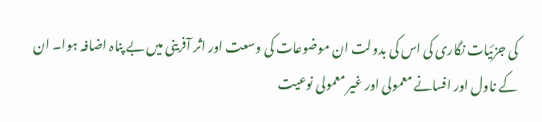کی جزئیات نگاری کی اس کی بدولت ان موضوعات کی وسعت اور اثر آفرینی میں بے پناہ اضافہ ہوا۔ ان کے ناول اور افسانے معمولی اور غیر معمولی نوعیت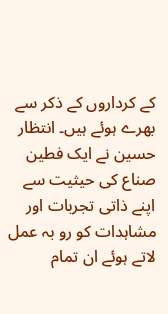کے کرداروں کے ذکر سے بھرے ہوئے ہیں۔ انتظار حسین نے ایک فطین صناع کی حیثیت سے اپنے ذاتی تجربات اور مشاہدات کو رو بہ عمل لاتے ہوئے ان تمام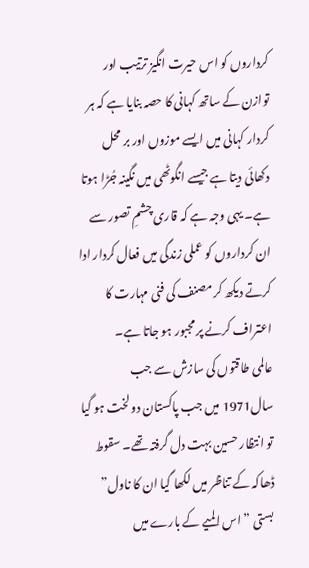کرداروں کو اس حیرت انگیز ترتیب اور توازن کے ساتھ کہانی کا حصہ بنایا ہے کہ ہر کردار کہانی میں ایسے موزوں اور بر محل دکھائی دیتا ہے جیسے انگوٹھی میں نگینہ جُڑا ہوتا ہے۔ یہی وجہ ہے کہ قاری چشمِ تصور سے ان کرداروں کو عملی زندگی میں فعال کردار ادا کرتے دیکھ کر مصنف کی فنی مہارت کا اعتراف کرنے پر مجبور ہو جاتا ہے۔
عالمی طاقتوں کی سازش سے جب سال1971 میں جب پاکستان دو لخت ہو گیا تو انتظار حسین بہت دل گرفتہ تھے۔ سقوط ڈھاکہ کے تناظر میں لکھا گیا ان کا ناول” بستی ” اس المیے کے بارے میں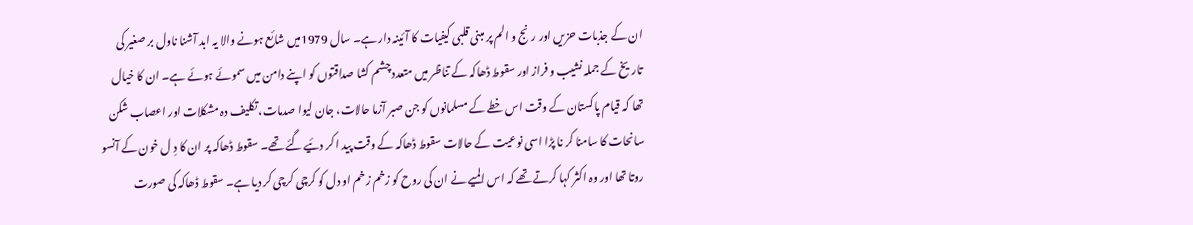ان کے جذبات حزیں اور رنج و الم پر مبنی قلبی کیفیات کا آئینہ دار ہے۔ سال 1979میں شائع ہونے والا یہ ابد آشنا ناول بر صغیر کی تاریخ کے جملہ نشیب و فراز اور سقوط ڈھاکہ کے تناظر میں متعدد چشم کشا صداقتوں کو اپنے دامن میں سموئے ہوئے ہے۔ ان کا خیال تھا کہ قیام پاکستان کے وقت اس خطے کے مسلمانوں کو جن صبر آزما حالات، جان لیوا صدمات، تکلیف دہ مشکلات اور اعصاب شکن سانحات کا سامنا کر نا پڑا اسی نوعیت کے حالات سقوط ڈھاکہ کے وقت پید ا کر دئیے گئے تھے۔ سقوط ڈھاکہ پر ان کا دِ ل خون کے آنسو روتا تھا اور وہ اکثر کہا کرتے تھے کہ اس المیے نے ان کی روح کو زخم زخم او دل کو کرچی کرچی کر دیا ہے۔ سقوط ڈھاکہ کی صورت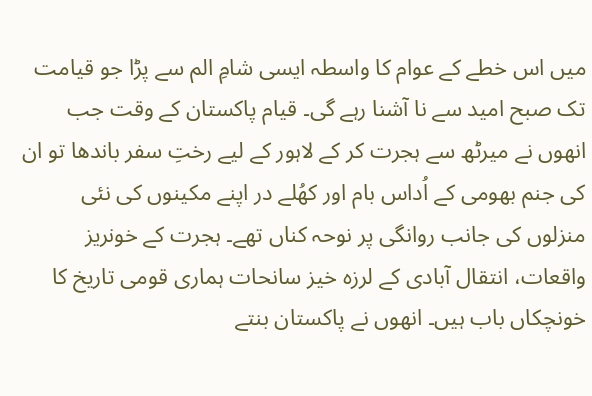میں اس خطے کے عوام کا واسطہ ایسی شامِ الم سے پڑا جو قیامت تک صبح امید سے نا آشنا رہے گی۔ قیام پاکستان کے وقت جب انھوں نے میرٹھ سے ہجرت کر کے لاہور کے لیے رختِ سفر باندھا تو ان کی جنم بھومی کے اُداس بام اور کھُلے در اپنے مکینوں کی نئی منزلوں کی جانب روانگی پر نوحہ کناں تھے۔ ہجرت کے خونریز واقعات، انتقال آبادی کے لرزہ خیز سانحات ہماری قومی تاریخ کا خونچکاں باب ہیں۔ انھوں نے پاکستان بنتے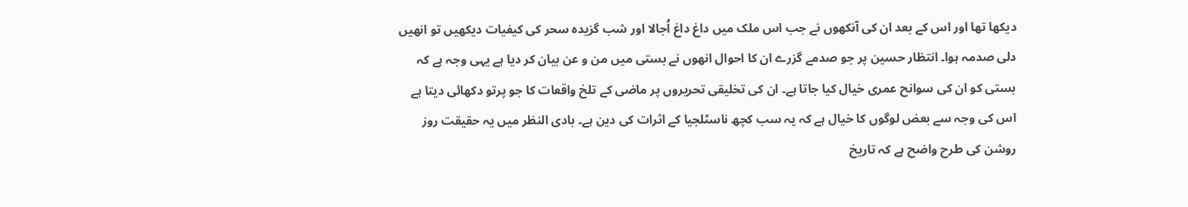دیکھا تھا اور اس کے بعد ان کی آنکھوں نے جب اس ملک میں داغ داغ اُجالا اور شب گزیدہ سحر کی کیفیات دیکھیں تو انھیں دلی صدمہ ہوا۔ انتظار حسین پر جو صدمے گزرے ان کا احوال انھوں نے بستی میں من و عن بیان کر دیا ہے یہی وجہ ہے کہ بستی کو ان کی سوانح عمری خیال کیا جاتا ہے۔ ان کی تخلیقی تحریروں پر ماضی کے تلخ واقعات کا جو پرتو دکھائی دیتا ہے اس کی وجہ سے بعض لوگوں کا خیال ہے کہ یہ سب کچھ ناسٹلجیا کے اثرات کی دین ہے۔ بادی النظر میں یہ حقیقت روز روشن کی طرح واضح ہے کہ تاریخ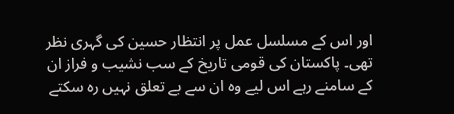اور اس کے مسلسل عمل پر انتظار حسین کی گہری نظر تھی۔ پاکستان کی قومی تاریخ کے سب نشیب و فراز ان کے سامنے رہے اس لیے وہ ان سے بے تعلق نہیں رہ سکتے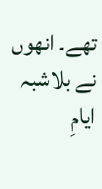تھے۔ انھوں نے بلاشبہ ایامِ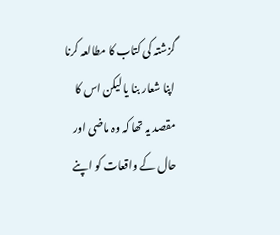گزشتہ کی کتاب کا مطالعہ کرنا اپنا شعار بنا یا لیکن اس کا مقصد یہ تھا کہ وہ ماضی اور حال کے واقعات کو اپنے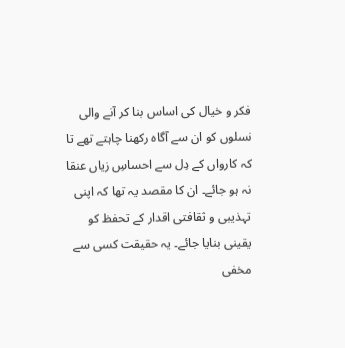فکر و خیال کی اساس بنا کر آنے والی نسلوں کو ان سے آگاہ رکھنا چاہتے تھے تا کہ کارواں کے دِل سے احساسِ زیاں عنقا نہ ہو جائے۔ ان کا مقصد یہ تھا کہ اپنی تہذیبی و ثقافتی اقدار کے تحفظ کو یقینی بنایا جائے۔ یہ حقیقت کسی سے مخفی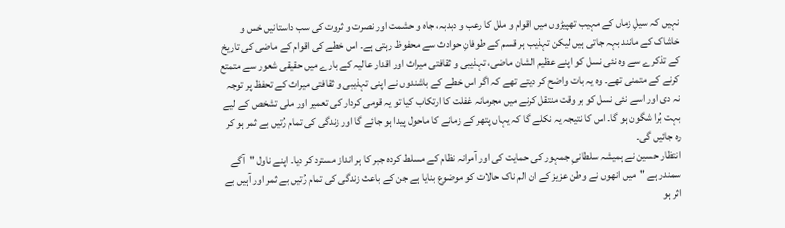نہیں کہ سیلِ زماں کے مہیب تھپیڑوں میں اقوام و ملل کا رعب و دبدبہ، جاہ و حشمت اور نصرت و ثروت کی سب داستانیں خس و خاشاک کے مانند بہہ جاتی ہیں لیکن تہذیب ہر قسم کے طوفانِ حوادث سے محفوظ رہتی ہے۔ اس خطے کی اقوام کے ماضی کی تاریخ کے تذکرے سے وہ نئی نسل کو اپنے عظیم الشان ماضی، تہذیبی و ثقافتی میراث اور اقدار عالیہ کے بارے میں حقیقی شعور سے متمتع کرنے کے متمنی تھے۔ وہ یہ بات واضح کر دیتے تھے کہ اگر اس خطے کے باشندوں نے اپنی تہذیبی و ثقافتی میراث کے تحفظ پر توجہ نہ دی اور اسے نئی نسل کو بر وقت منتقل کرنے میں مجرمانہ غفلت کا ارتکاب کیا تو یہ قومی کردار کی تعمیر اور ملی تشخص کے لیے بہت بُرا شگون ہو گا۔ اس کا نتیجہ یہ نکلے گا کہ یہاں پتھر کے زمانے کا ماحول پیدا ہو جائے گا اور زندگی کی تمام رُتیں بے ثمر ہو کر رہ جائیں گی۔
انتظار حسین نے ہمیشہ سلطانیِ جمہور کی حمایت کی اور آمرانہ نظام کے مسلط کردہ جبر کا ہر انداز مسترد کر دیا۔ اپنے ناول "آگے سمندر ہے "میں انھوں نے وطن عزیز کے ان الم ناک حالات کو موضوع بنایا ہے جن کے باعث زندگی کی تمام رُتیں بے ثمر اور آہیں بے اثر ہو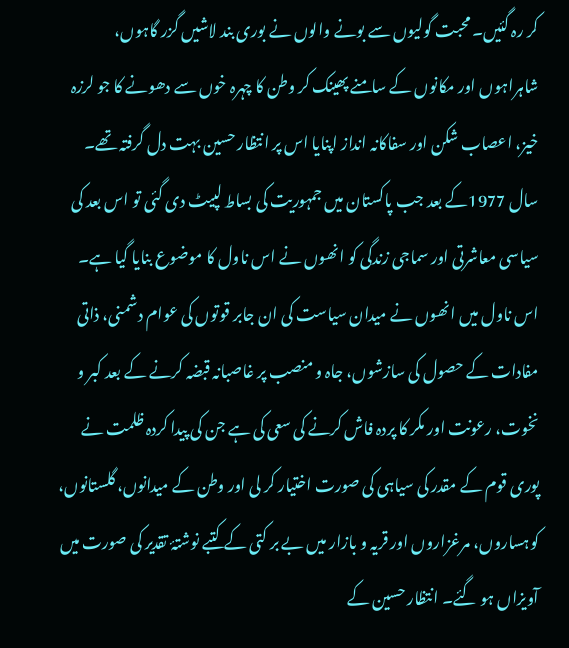کر رہ گئیں۔ محبت گولیوں سے بونے والوں نے بوری بند لاشیں گزر گاہوں، شاہراہوں اور مکانوں کے سامنے پھینک کر وطن کا چہرہ خوں سے دھونے کا جو لرزہ خیز، اعصاب شکن اور سفاکانہ انداز اپنایا اس پر انتظار حسین بہت دل گرفتہ تھے۔ سال 1977کے بعد جب پاکستان میں جمہوریت کی بساط لپیٹ دی گئی تو اس بعد کی سیاسی معاشرتی اور سماجی زندگی کو انھوں نے اس ناول کا موضوع بنایا گیا ہے۔ اس ناول میں انھوں نے میدان سیاست کی ان جابر قوتوں کی عوام دشمنی، ذاتی مفادات کے حصول کی سازشوں، جاہ و منصب پر غاصبانہ قبضہ کرنے کے بعد کبر و نخوت، رعونت اور مکر کا پردہ فاش کرنے کی سعی کی ہے جن کی پیدا کردہ ظلمت نے پوری قوم کے مقدر کی سیاہی کی صورت اختیار کر لی اور وطن کے میدانوں، گلستانوں، کوہساروں، مرغزاروں اور قریہ و بازار میں بے بر کتی کے کتبے نوشتۂ تقدیر کی صورت میں آویزاں ہو گئے۔ انتظار حسین کے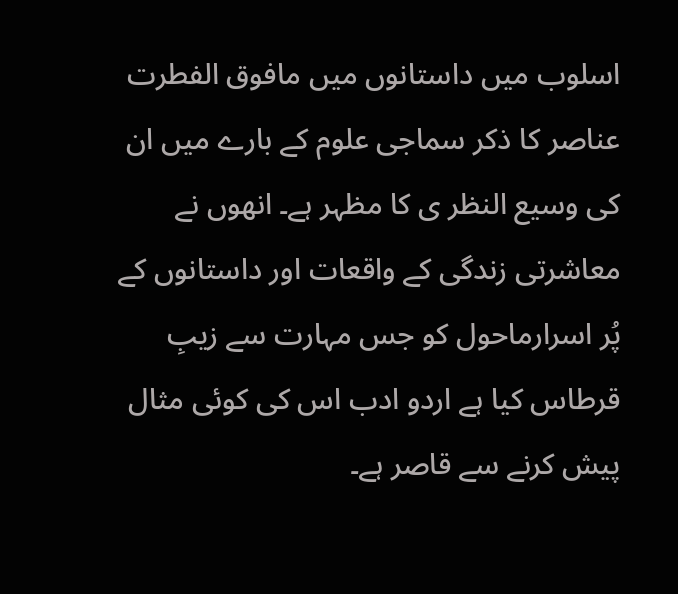اسلوب میں داستانوں میں مافوق الفطرت عناصر کا ذکر سماجی علوم کے بارے میں ان کی وسیع النظر ی کا مظہر ہے۔ انھوں نے معاشرتی زندگی کے واقعات اور داستانوں کے پُر اسرارماحول کو جس مہارت سے زیبِ قرطاس کیا ہے اردو ادب اس کی کوئی مثال پیش کرنے سے قاصر ہے۔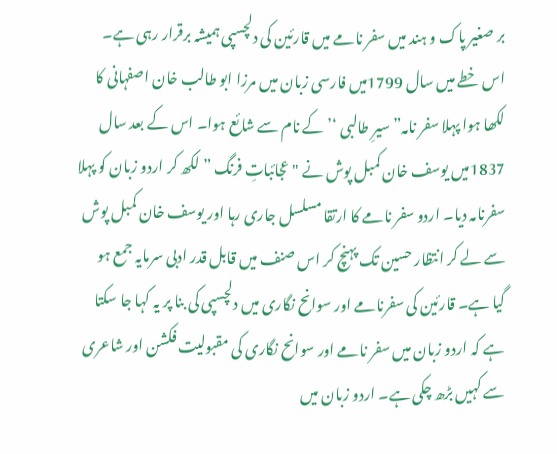بر صغیر پاک و ہند میں سفر نامے میں قارئین کی دلچسپی ہمیشہ برقرار رہی ہے۔ اس خطے میں سال 1799میں فارسی زبان میں مرزا ابو طالب خان اصفہانی کا لکھا ہوا پہلا سفر نامہ”سیرِ طالبی ‘’کے نام سے شائع ہوا۔ اس کے بعد سال 1837میں یوسف خان کمبل پوش نے "عجائباتِ فرنگ ” لکھ کر اردو زبان کو پہلا سفرنامہ دیا۔ اردو سفر نامے کا ارتقا مسلسل جاری رہا اور یوسف خان کمبل پوش سے لے کر انتظار حسین تک پہنچ کر اس صنف میں قابل قدر ادبی سرمایہ جمع ہو گیا ہے۔ قارئین کی سفرنامے اور سوانح نگاری میں دلچسپی کی بنا پر یہ کہا جا سکتا ہے کہ اردو زبان میں سفر نامے اور سوانح نگاری کی مقبولیت فکشن اور شاعری سے کہیں بڑھ چکی ہے۔ اردو زبان میں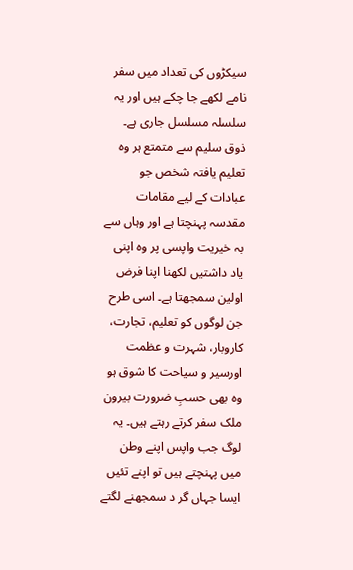سیکڑوں کی تعداد میں سفر نامے لکھے جا چکے ہیں اور یہ سلسلہ مسلسل جاری ہے۔ ذوق سلیم سے متمتع ہر وہ تعلیم یافتہ شخص جو عبادات کے لیے مقامات مقدسہ پہنچتا ہے اور وہاں سے بہ خیریت واپسی پر وہ اپنی یاد داشتیں لکھنا اپنا فرض اولین سمجھتا ہے۔ اسی طرح جن لوگوں کو تعلیم، تجارت، کاروبار، شہرت و عظمت اورسیر و سیاحت کا شوق ہو وہ بھی حسبِ ضرورت بیرون ملک سفر کرتے رہتے ہیں۔ یہ لوگ جب واپس اپنے وطن میں پہنچتے ہیں تو اپنے تئیں ایسا جہاں گر د سمجھنے لگتے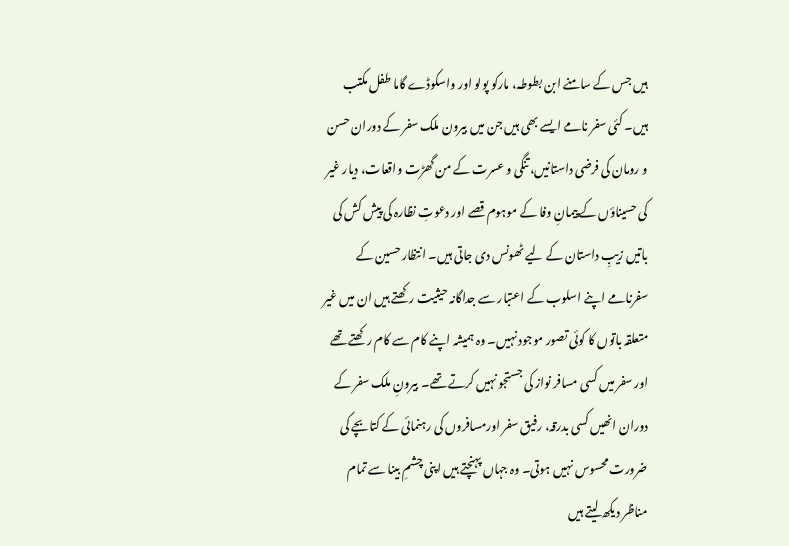ہیں جس کے سامنے ابن بطوطہ، مارکو پولو اور واسکوڈے گاما طفل مکتب ہیں۔ کئی سفر نامے ایسے بھی ہیں جن میں بیرون ملک سفر کے دوران حسن و رومان کی فرضی داستانیں، تنگی و عسرت کے من گھڑت واقعات، دیار غیر کی حسیناؤں کے پیمانِ وفا کے موہوم قصے اور دعوتِ نظارہ کی پیش کش کی باتیں زیبِ داستان کے لیے ٹھونس دی جاتی ہیں۔ انتظار حسین کے سفرنامے اپنے اسلوب کے اعتبار سے جداگانہ حیثیت رکھتے ہیں ان میں غیر متعلقہ باتوں کا کوئی تصور موجود نہیں۔ وہ ہمیشہ اپنے کام سے کام رکھتے تھے اور سفر میں کسی مسافر نواز کی جستجو نہیں کرتے تھے۔ بیرونِ ملک سفر کے دوران انھیں کسی بدرقہ، رفیق سفر اورمسافروں کی رہنمائی کے کتابچے کی ضرورت محسوس نہیں ہوتی۔ وہ جہاں پہنچتے ہیں اپنی چشمِ بینا سے تمام مناظر دیکھ لیتے ہیں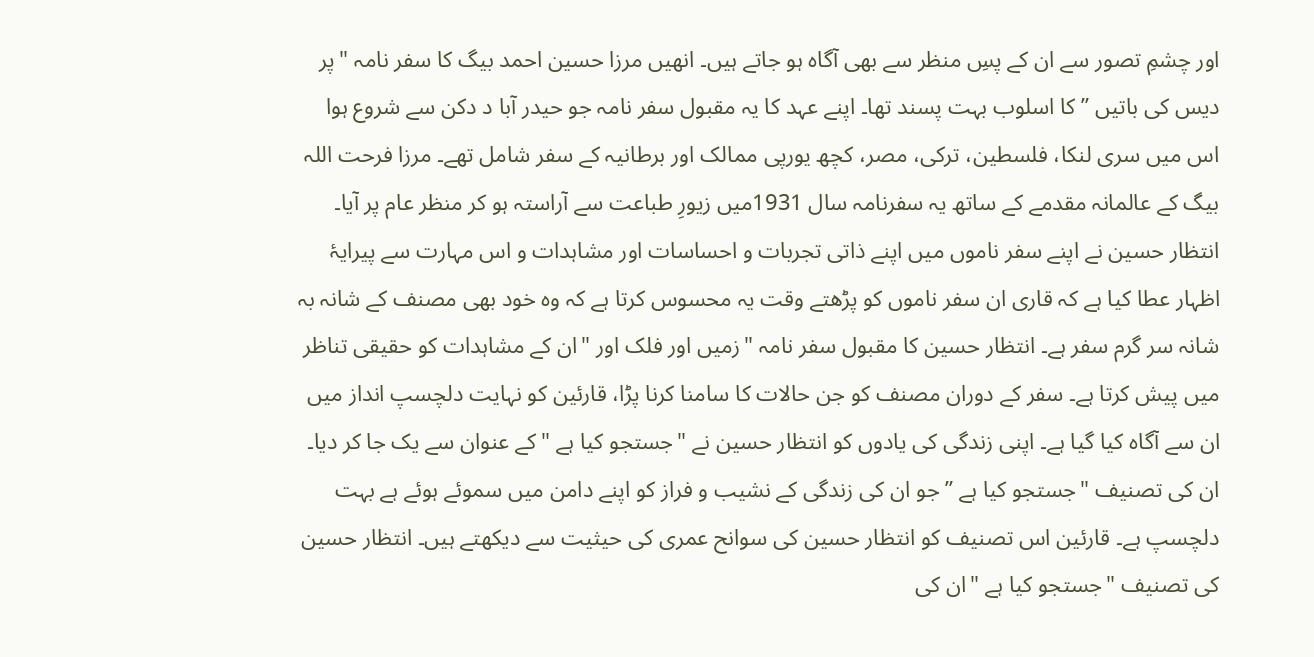اور چشمِ تصور سے ان کے پسِ منظر سے بھی آگاہ ہو جاتے ہیں۔ انھیں مرزا حسین احمد بیگ کا سفر نامہ "پر دیس کی باتیں ” کا اسلوب بہت پسند تھا۔ اپنے عہد کا یہ مقبول سفر نامہ جو حیدر آبا د دکن سے شروع ہوا اس میں سری لنکا، فلسطین، ترکی، مصر، کچھ یورپی ممالک اور برطانیہ کے سفر شامل تھے۔ مرزا فرحت اللہ بیگ کے عالمانہ مقدمے کے ساتھ یہ سفرنامہ سال 1931میں زیورِ طباعت سے آراستہ ہو کر منظر عام پر آیا۔ انتظار حسین نے اپنے سفر ناموں میں اپنے ذاتی تجربات و احساسات اور مشاہدات و اس مہارت سے پیرایۂ اظہار عطا کیا ہے کہ قاری ان سفر ناموں کو پڑھتے وقت یہ محسوس کرتا ہے کہ وہ خود بھی مصنف کے شانہ بہ شانہ سر گرم سفر ہے۔ انتظار حسین کا مقبول سفر نامہ "زمیں اور فلک اور "ان کے مشاہدات کو حقیقی تناظر میں پیش کرتا ہے۔ سفر کے دوران مصنف کو جن حالات کا سامنا کرنا پڑا، قارئین کو نہایت دلچسپ انداز میں ان سے آگاہ کیا گیا ہے۔ اپنی زندگی کی یادوں کو انتظار حسین نے "جستجو کیا ہے "کے عنوان سے یک جا کر دیا۔ ان کی تصنیف "جستجو کیا ہے ” جو ان کی زندگی کے نشیب و فراز کو اپنے دامن میں سموئے ہوئے ہے بہت دلچسپ ہے۔ قارئین اس تصنیف کو انتظار حسین کی سوانح عمری کی حیثیت سے دیکھتے ہیں۔ انتظار حسین کی تصنیف "جستجو کیا ہے "ان کی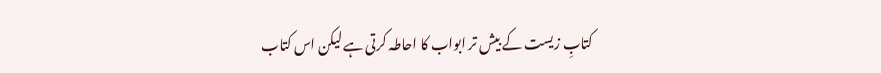کتابِ زیست کے بیش تر ابواب کا احاطہ کرتی ہے لیکن اس کتاب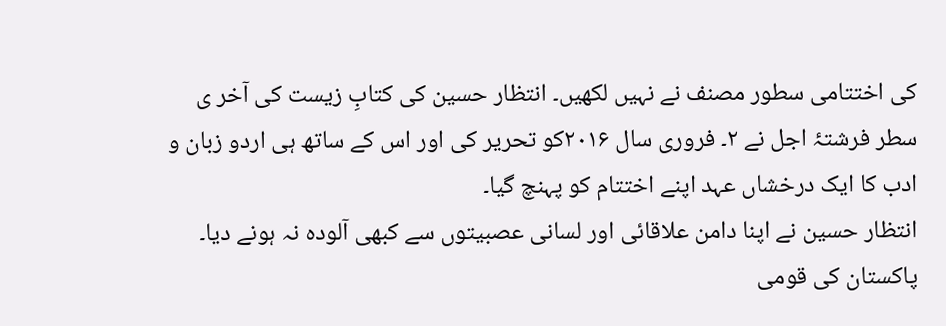کی اختتامی سطور مصنف نے نہیں لکھیں۔ انتظار حسین کی کتابِ زیست کی آخر ی سطر فرشتۂ اجل نے ۲۔ فروری سال ۲۰۱۶کو تحریر کی اور اس کے ساتھ ہی اردو زبان و ادب کا ایک درخشاں عہد اپنے اختتام کو پہنچ گیا۔
انتظار حسین نے اپنا دامن علاقائی اور لسانی عصبیتوں سے کبھی آلودہ نہ ہونے دیا۔ پاکستان کی قومی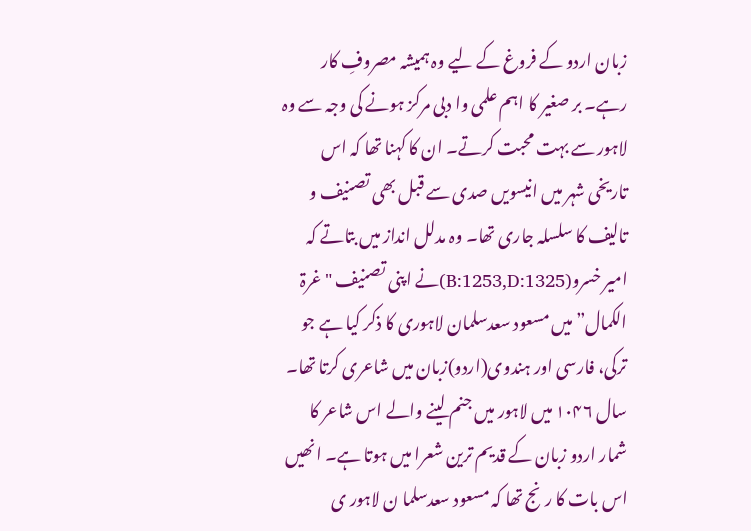زبان اردو کے فروغ کے لیے وہ ہمیشہ مصروفِ کار رہے۔ بر صغیر کا اہم علمی وا دبی مرکز ہونے کی وجہ سے وہ لاہور سے بہت محبت کرتے۔ ان کا کہنا تھا کہ اس تاریخی شہر میں انیسویں صدی سے قبل بھی تصنیف و تالیف کا سلسلہ جاری تھا۔ وہ مدلل انداز میں بتاتے کہ امیر خسرو(B:1253,D:1325)نے اپنی تصنیف "غرۃ الکمال”میں مسعود سعدسلمان لاہوری کا ذکر کیا ہے جو ترکی، فارسی اور ہندوی(اردو)زبان میں شاعری کرتا تھا۔ سال ۱۰۴۶ میں لاہور میں جنم لینے والے اس شاعر کا شمار اردو زبان کے قدیم ترین شعرا میں ہوتا ہے۔ انھیں اس بات کا رنج تھا کہ مسعود سعدسلما ن لاہور ی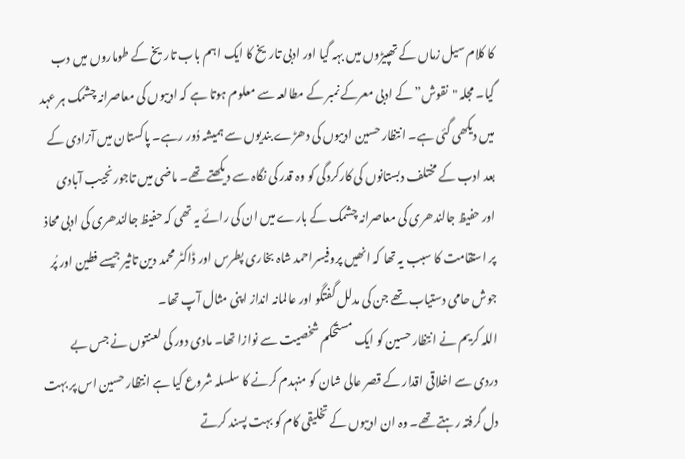کا کلام سیل زماں کے تھپیڑوں میں بہہ گیا اور ادبی تاریخ کا ایک اہم باب تاریخ کے طوماروں میں دب گیا۔ مجلہ "نقوش”کے ادبی معرکے نمبر کے مطالعہ سے معلوم ہوتا ہے کہ ادیبوں کی معاصرانہ چشمک ہر عہد میں دیکھی گئی ہے۔ انتظار حسین ادیبوں کی دھڑے بندیوں سے ہمیشہ دُور رہے۔ پاکستان میں آزادی کے بعد ادب کے مختلف دبستانوں کی کارکردگی کو وہ قدر کی نگاہ سے دیکھتے تھے۔ ماضی میں تاجور نجیب آبادی اور حفیظ جالندھری کی معاصرانہ چشمک کے بارے میں ان کی رائے یہ تھی کہ حفیظ جالندھری کی ادبی محاذ پر استقامت کا سبب یہ تھا کہ انھیں پروفیسراحمد شاہ بخاری پطرس اور ڈاکٹر محمد دین تاثیر جیسے فطین اور پُر جوش حامی دستیاب تھے جن کی مدلل گفتگو اور عالمانہ انداز اپنی مثال آپ تھا۔
اللہ کریم نے انتظار حسین کو ایک مستحکم شخصیت سے نوازا تھا۔ مادی دور کی لعنتوں نے جس بے دردی سے اخلاقی اقدار کے قصر عالی شان کو منہدم کرنے کا سلسلہ شروع کیا ہے انتظار حسین اس پر بہت دل گرفتہ رہتے تھے۔ وہ ان ادیبوں کے تخلیقی کام کو بہت پسند کرتے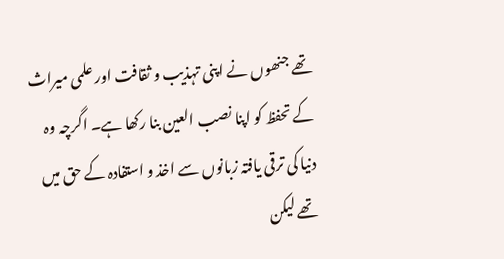تھے جنھوں نے اپنی تہذیب و ثقافت اور علمی میراث کے تحفظ کو اپنا نصب العین بنا رکھا ہے۔ اگرچہ وہ دنیا کی ترقی یافتہ زبانوں سے اخذ و استفادہ کے حق میں تھے لیکن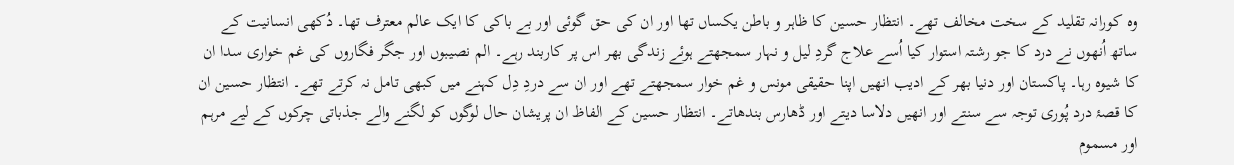وہ کورانہ تقلید کے سخت مخالف تھے۔ انتظار حسین کا ظاہر و باطن یکساں تھا اور ان کی حق گوئی اور بے باکی کا ایک عالم معترف تھا۔ دُکھی انسانیت کے ساتھ اُنھوں نے درد کا جو رشتہ استوار کیا اُسے علاج گردِ لیل و نہار سمجھتے ہوئے زندگی بھر اس پر کاربند رہے۔ الم نصیبوں اور جگر فگاروں کی غم خواری سدا ان کا شیوہ رہا۔ پاکستان اور دنیا بھر کے ادیب انھیں اپنا حقیقی مونس و غم خوار سمجھتے تھے اور ان سے دردِ دِل کہنے میں کبھی تامل نہ کرتے تھے۔ انتظار حسین ان کا قصۂ درد پُوری توجہ سے سنتے اور انھیں دلاسا دیتے اور ڈھارس بندھاتے۔ انتظار حسین کے الفاظ ان پریشان حال لوگوں کو لگنے والے جذباتی چرکوں کے لیے مرہم اور مسموم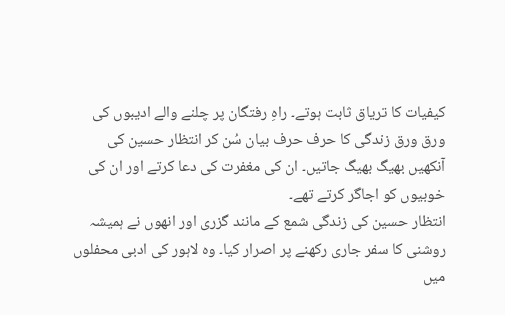کیفیات کا تریاق ثابت ہوتے۔ راہِ رفتگان پر چلنے والے ادیبوں کی ورق ورق زندگی کا حرف حرف بیان سُن کر انتظار حسین کی آنکھیں بھیگ بھیگ جاتیں۔ ان کی مغفرت کی دعا کرتے اور ان کی خوبیوں کو اجاگر کرتے تھے۔
انتظار حسین کی زندگی شمع کے مانند گزری اور انھوں نے ہمیشہ روشنی کا سفر جاری رکھنے پر اصرار کیا۔ وہ لاہور کی ادبی محفلوں میں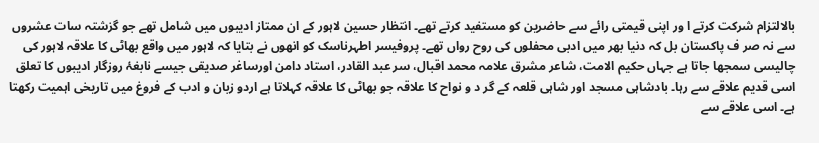بالالتزام شرکت کرتے ا ور اپنی قیمتی رائے سے حاضرین کو مستفید کرتے تھے۔ انتظار حسین لاہور کے ان ممتاز ادیبوں میں شامل تھے جو گزشتہ سات عشروں سے نہ صر ف پاکستان بل کہ دنیا بھر میں ادبی محفلوں کی روح رواں تھے۔ پروفیسر اطہرناسک کو انھوں نے بتایا کہ لاہور میں واقع بھاٹی کا علاقہ لاہور کی چالیسی سمجھا جاتا ہے جہاں حکیم الامت، شاعر مشرق علامہ محمد اقبال، سر عبد القادر، استاد دامن اورساغر صدیقی جیسے نابغۂ روزگار ادیبوں کا تعلق اسی قدیم علاقے سے رہا۔ بادشاہی مسجد اور شاہی قلعہ کے گر د و نواح کا علاقہ جو بھاٹی کا علاقہ کہلاتا ہے اردو زبان و ادب کے فروغ میں تاریخی اہمیت رکھتا ہے۔ اسی علاقے سے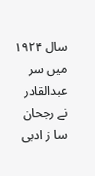سال ۱۹۲۴ میں سر عبدالقادر نے رجحان سا ز ادبی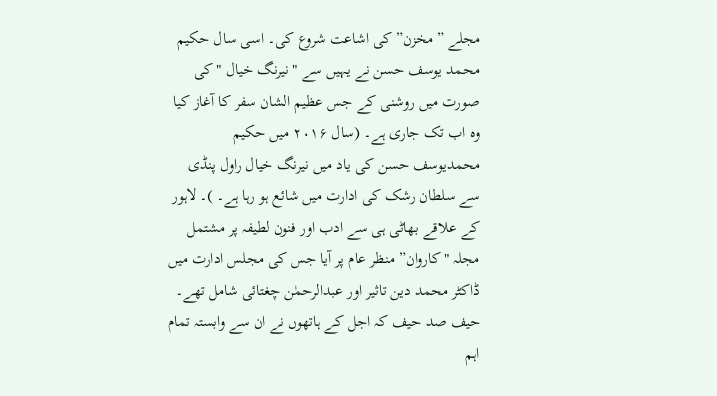مجلے ” مخزن” کی اشاعت شروع کی۔ اسی سال حکیم محمد یوسف حسن نے یہیں سے "نیرنگ خیال "کی صورت میں روشنی کے جس عظیم الشان سفر کا آغاز کیا وہ اب تک جاری ہے۔ (سال ۲۰۱۶ میں حکیم محمدیوسف حسن کی یاد میں نیرنگ خیال راول پنڈی سے سلطان رشک کی ادارت میں شائع ہو رہا ہے۔ )۔ لاہور کے علاقے بھاٹی ہی سے ادب اور فنون لطیفہ پر مشتمل مجلہ "کاروان” منظر عام پر آیا جس کی مجلس ادارت میں ڈاکٹر محمد دین تاثیر اور عبدالرحمٰن چغتائی شامل تھے۔ حیف صد حیف کہ اجل کے ہاتھوں نے ان سے وابستہ تمام اہم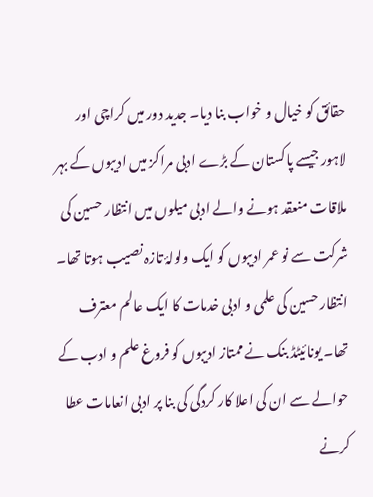حقائق کو خیال و خواب بنا دیا۔ جدید دور میں کراچی اور لاہور جیسے پاکستان کے بڑے ادبی مراکز میں ادیبوں کے بہر ملاقات منعقد ہونے والے ادبی میلوں میں انتظار حسین کی شرکت سے نو عمر ادیبوں کو ایک ولولۂ تازہ نصیب ہوتا تھا۔ انتظار حسین کی علمی و ادبی خدمات کا ایک عالم معترف تھا۔ یونائیٹڈ بنک نے ممتاز ادیبوں کو فروغ علم و ادب کے حوالے سے ان کی اعلا کار کردگی کی بنا پر ادبی انعامات عطا کرنے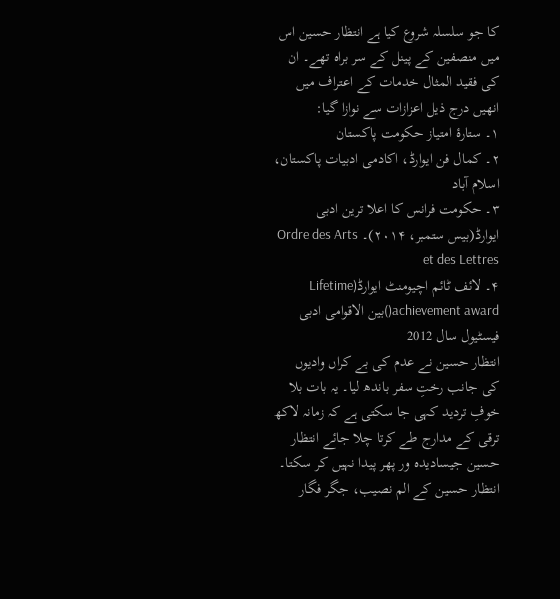کا جو سلسلہ شروع کیا ہے انتظار حسین اس میں منصفین کے پینل کے سر براہ تھے۔ ان کی فقید المثال خدمات کے اعتراف میں انھیں درج ذیل اعزازات سے نوازا گیا:
۱۔ ستارۂ امتیاز حکومت پاکستان
۲۔ کمال فن ایوارڈ، اکادمی ادبیات پاکستان، اسلام آباد
۳۔ حکومت فرانس کا اعلا ترین ادبی ایوارڈ(بیس ستمبر، ۲۰۱۴)۔ Ordre des Arts et des Lettres
۴۔ لائف ٹائم اچیومنٹ ایوارڈ(Lifetime achievement award()بین الاقوامی ادبی فیسٹیول سال 2012
انتظار حسین نے عدم کی بے کراں وادیوں کی جانب رختِ سفر باندھ لیا۔ یہ بات بلا خوفِ تردید کہی جا سکتی ہے کہ زمانہ لاکھ ترقی کے مدارج طے کرتا چلا جائے انتظار حسین جیسادیدہ ور پھر پیدا نہیں کر سکتا۔ انتظار حسین کے الم نصیب، جگر فگار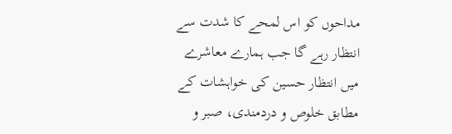مداحوں کو اس لمحے کا شدت سے انتظار رہے گا جب ہمارے معاشرے میں انتظار حسین کی خواہشات کے مطابق خلوص و دردمندی، صبر و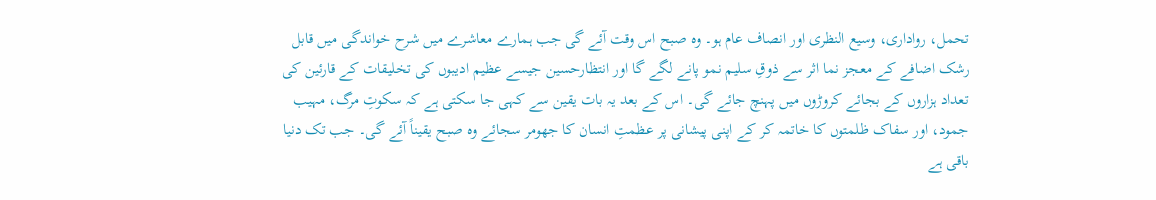تحمل، رواداری، وسیع النظری اور انصاف عام ہو۔ وہ صبح اس وقت آئے گی جب ہمارے معاشرے میں شرح خواندگی میں قابل رشک اضافے کے معجز نما اثر سے ذوقِ سلیم نمو پانے لگے گا اور انتظارحسین جیسے عظیم ادیبوں کی تخلیقات کے قارئین کی تعداد ہزاروں کے بجائے کروڑوں میں پہنچ جائے گی۔ اس کے بعد یہ بات یقین سے کہی جا سکتی ہے کہ سکوتِ مرگ، مہیب جمود، اور سفاک ظلمتوں کا خاتمہ کر کے اپنی پیشانی پر عظمتِ انسان کا جھومر سجائے وہ صبح یقیناً آئے گی۔ جب تک دنیا باقی ہے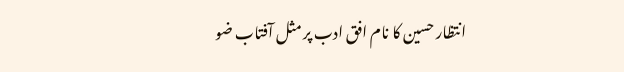انتظار حسین کا نام افق ادب پر مثل آفتاب ضو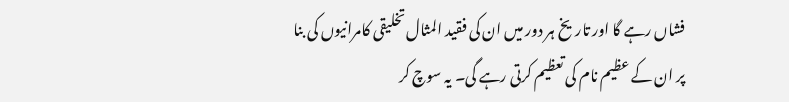فشاں رہے گا اور تاریخ ہر دور میں ان کی فقید المثال تخلیقی کامرانیوں کی بنا پر ان کے عظیم نام کی تعظیم کرتی رہے گی۔ یہ سوچ کر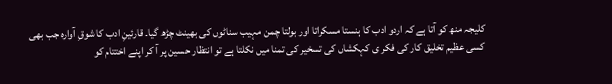کلیجہ منھ کو آتا ہے کہ اردو ادب کا ہنستا مسکراتا اور بولتا چمن مہیب سناٹوں کی بھینٹ چڑھ گیا۔ قارئینِ ادب کا شوقِ آوارہ جب بھی کسی عظیم تخلیق کار کی فکر ی کہکشاں کی تسخیر کی تمنا میں نکلتا ہے تو انتظار حسین پر آ کر اپنے اختتام کو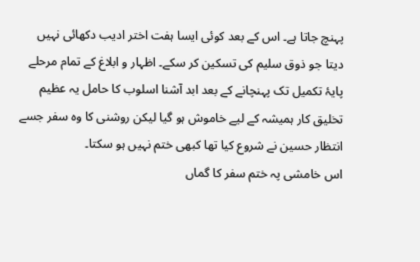پہنچ جاتا ہے۔ اس کے بعد کوئی ایسا ہفت اختر ادیب دکھائی نہیں دیتا جو ذوق سلیم کی تسکین کر سکے۔ اظہار و ابلاغ کے تمام مرحلے پایۂ تکمیل تک پہنچانے کے بعد ابد آشنا اسلوب کا حامل یہ عظیم تخلیق کار ہمیشہ کے لیے خاموش ہو گیا لیکن روشنی کا وہ سفر جسے انتظار حسین نے شروع کیا تھا کبھی ختم نہیں ہو سکتا۔
اس خامشی پہ ختم سفر کا گماں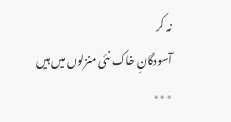نہ کر
آسودگانِ خاک نئی منزلوں میں ہیں
٭٭٭